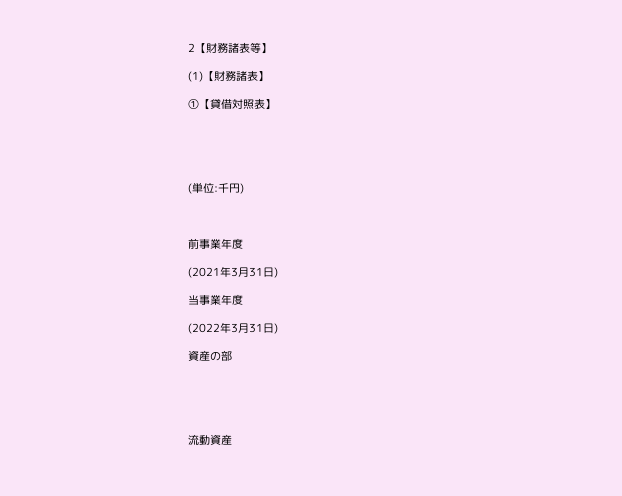2【財務諸表等】

(1)【財務諸表】

①【貸借対照表】





(単位:千円)



前事業年度

(2021年3月31日)

当事業年度

(2022年3月31日)

資産の部





流動資産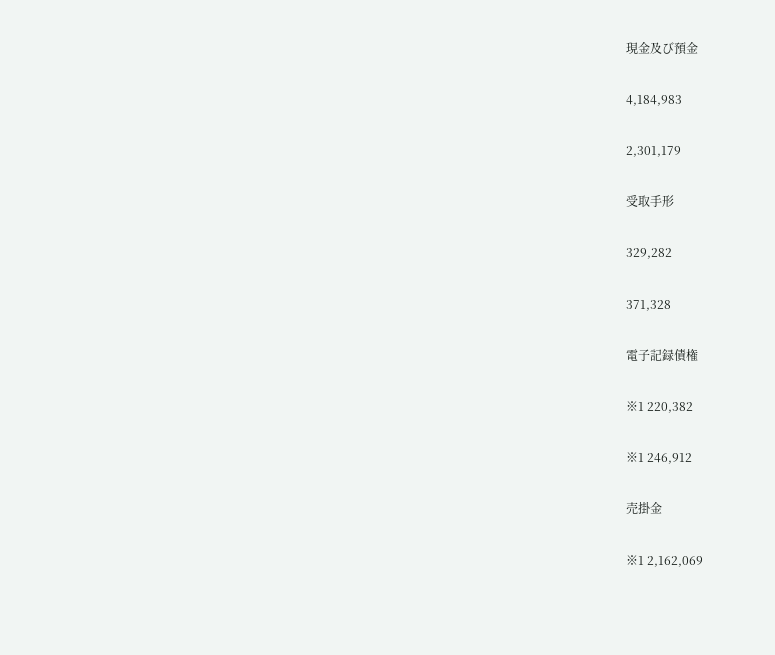現金及び預金

4,184,983

2,301,179

受取手形

329,282

371,328

電子記録債権

※1 220,382

※1 246,912

売掛金

※1 2,162,069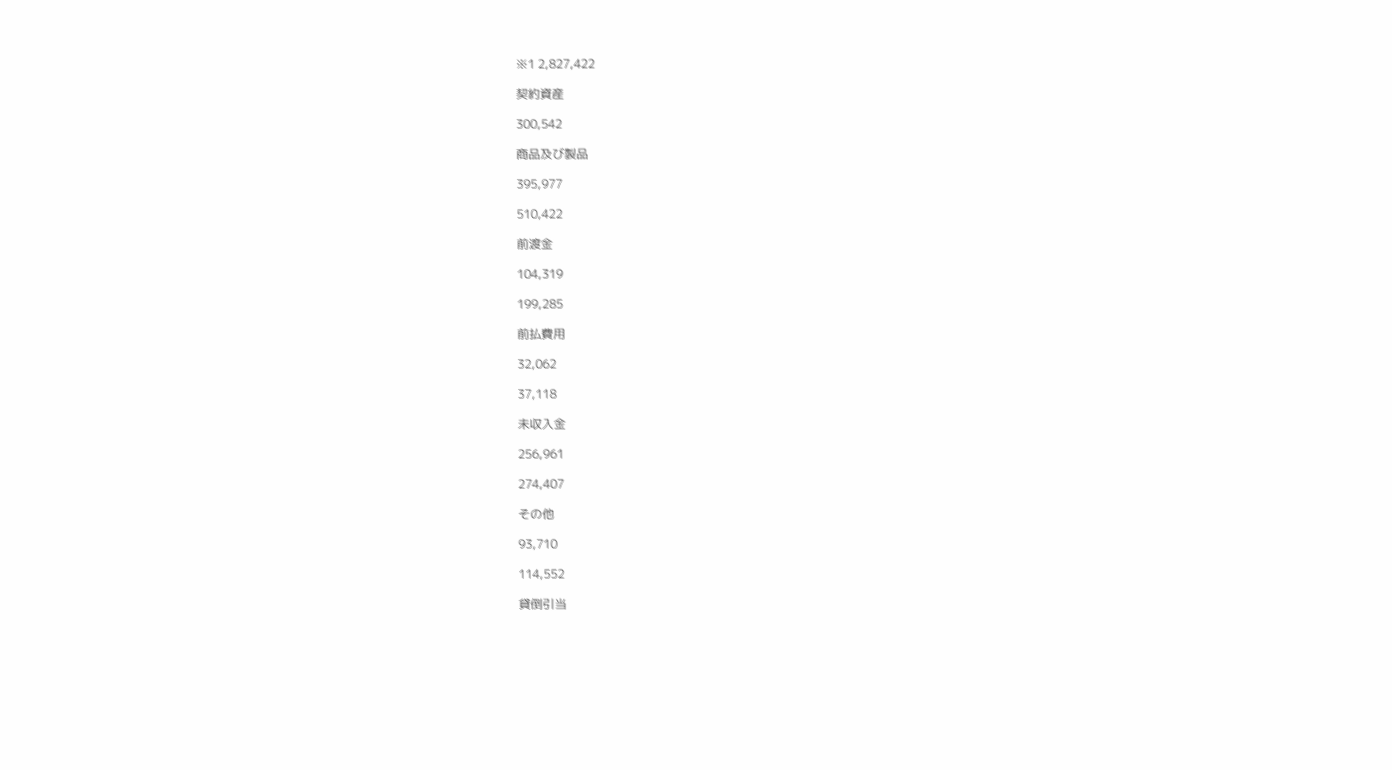※1 2,827,422

契約資産

300,542

商品及び製品

395,977

510,422

前渡金

104,319

199,285

前払費用

32,062

37,118

未収入金

256,961

274,407

その他

93,710

114,552

貸倒引当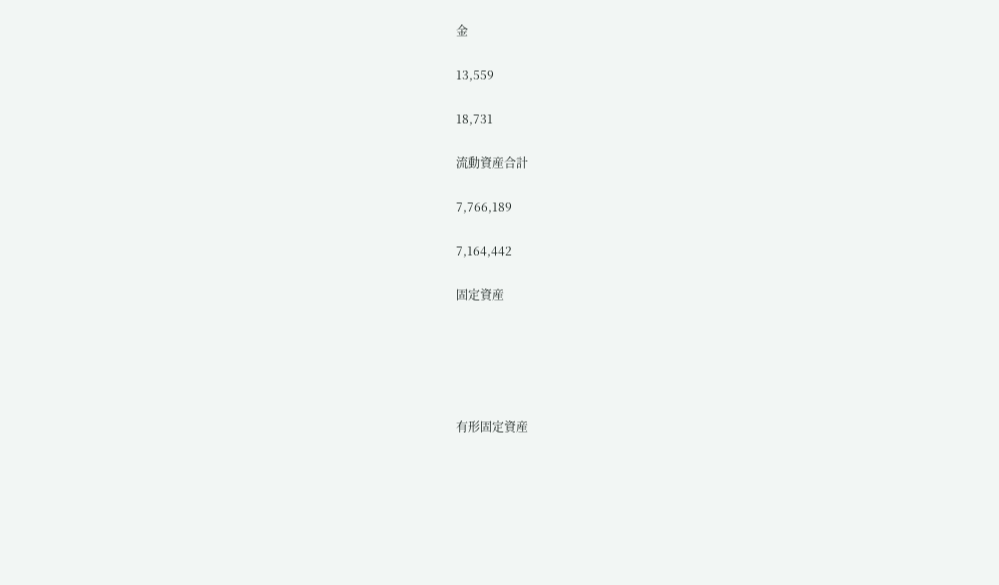金

13,559

18,731

流動資産合計

7,766,189

7,164,442

固定資産





有形固定資産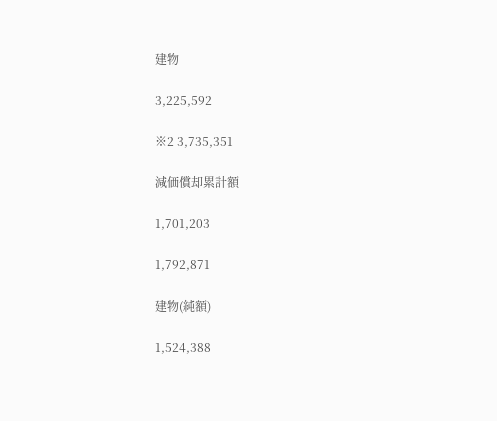建物

3,225,592

※2 3,735,351

減価償却累計額

1,701,203

1,792,871

建物(純額)

1,524,388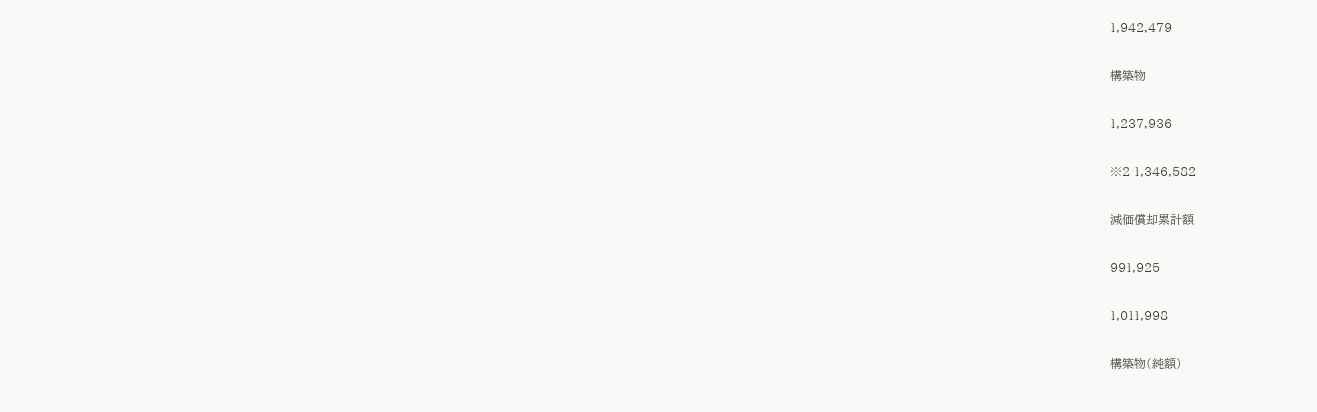1,942,479

構築物

1,237,936

※2 1,346,582

減価償却累計額

991,925

1,011,998

構築物(純額)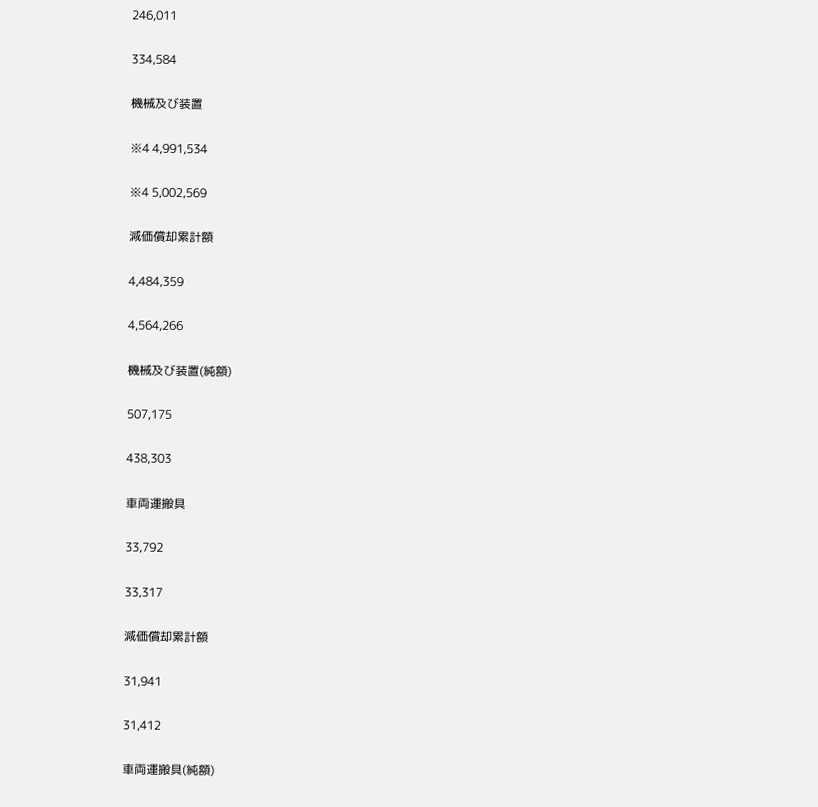246,011

334,584

機械及び装置

※4 4,991,534

※4 5,002,569

減価償却累計額

4,484,359

4,564,266

機械及び装置(純額)

507,175

438,303

車両運搬具

33,792

33,317

減価償却累計額

31,941

31,412

車両運搬具(純額)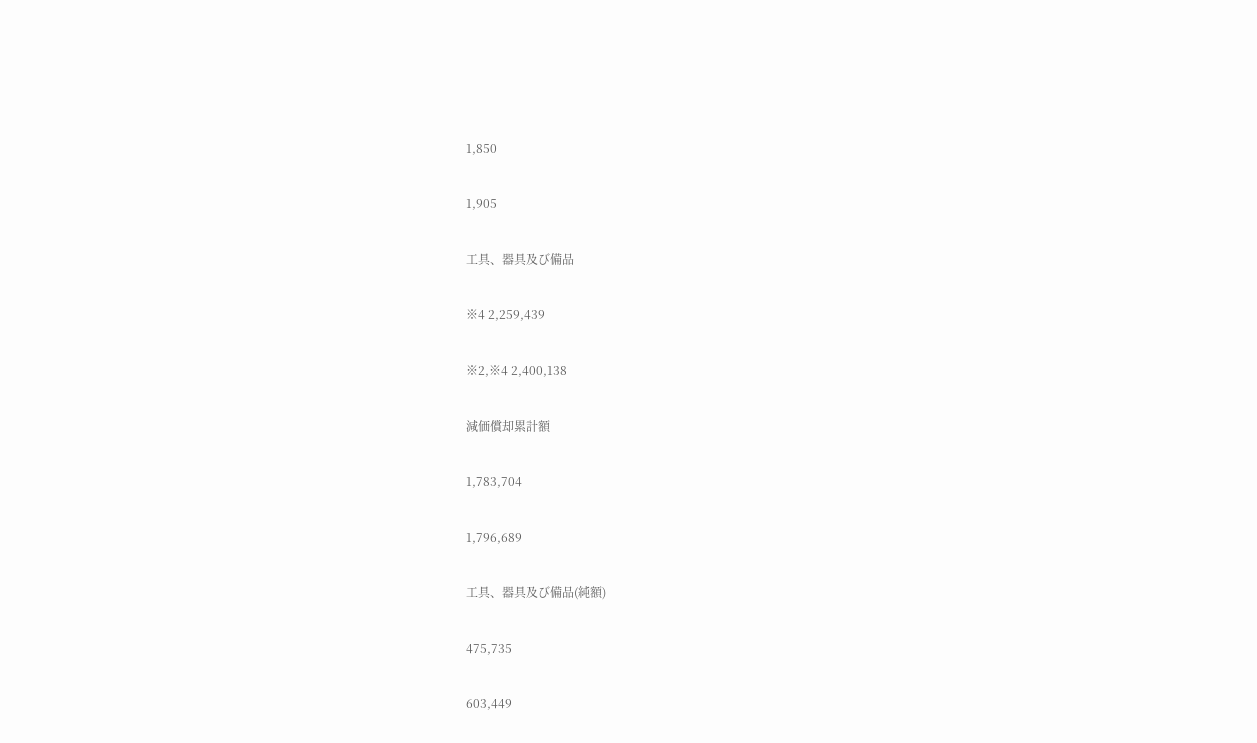1,850

1,905

工具、器具及び備品

※4 2,259,439

※2,※4 2,400,138

減価償却累計額

1,783,704

1,796,689

工具、器具及び備品(純額)

475,735

603,449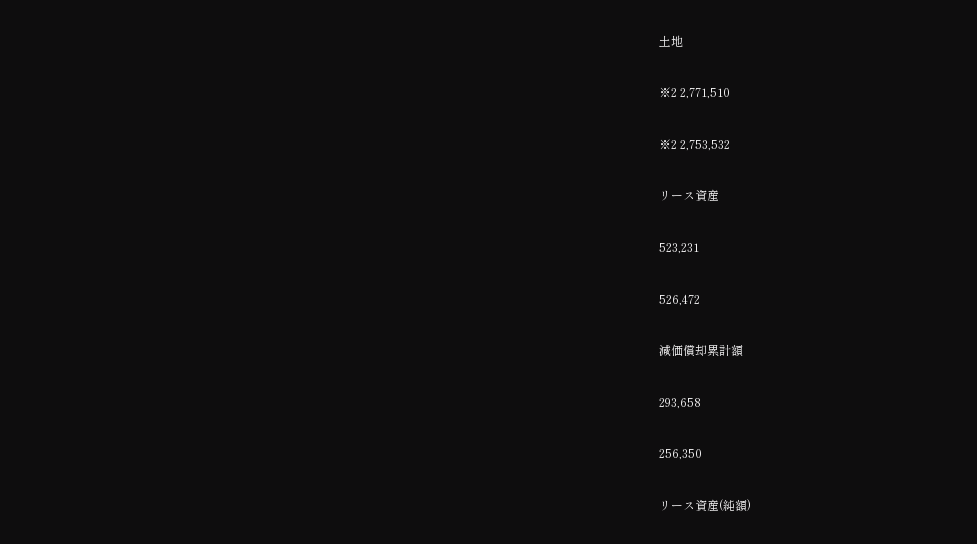土地

※2 2,771,510

※2 2,753,532

リース資産

523,231

526,472

減価償却累計額

293,658

256,350

リース資産(純額)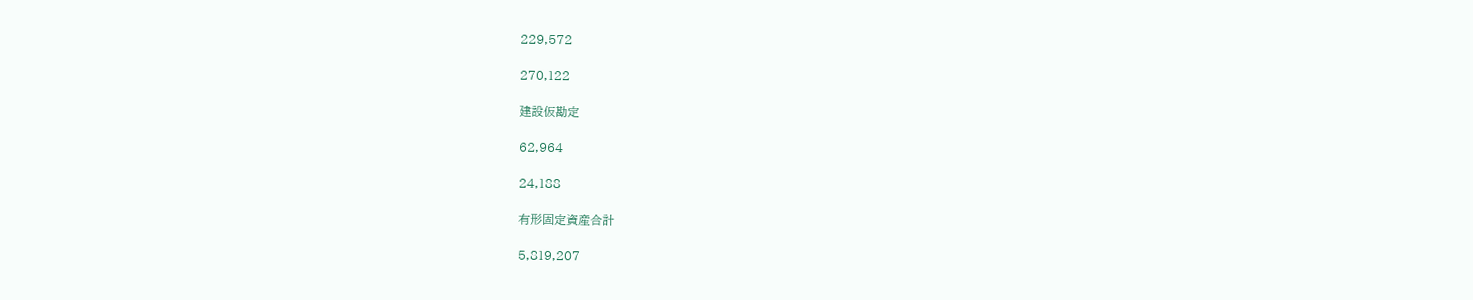229,572

270,122

建設仮勘定

62,964

24,188

有形固定資産合計

5,819,207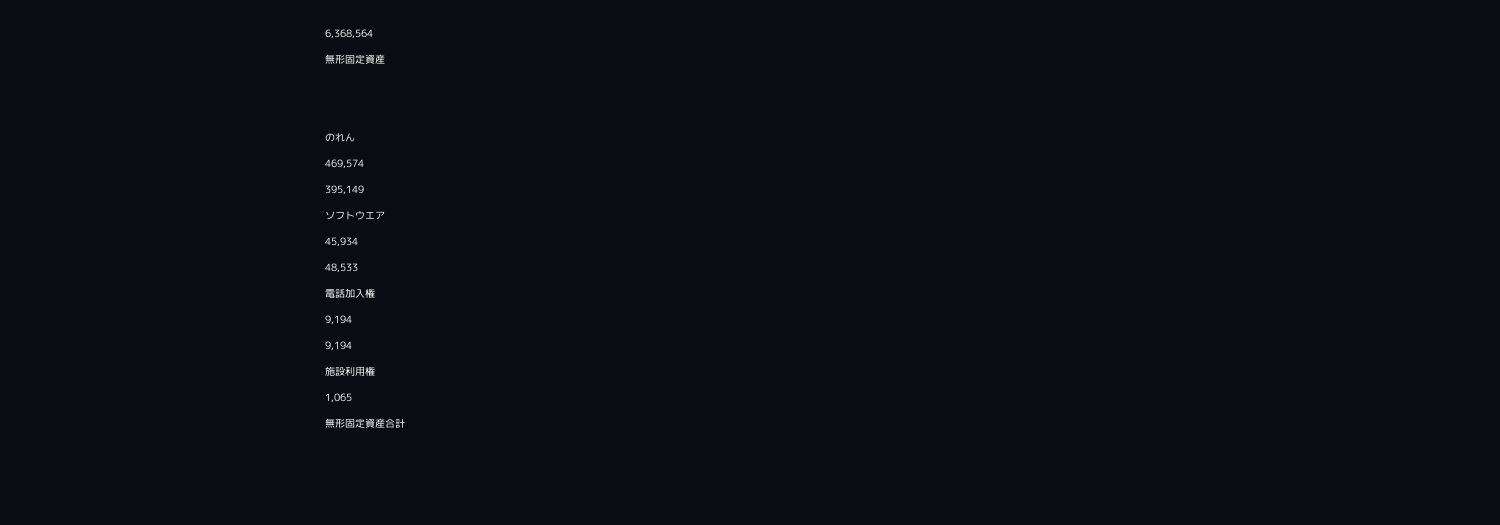6,368,564

無形固定資産





のれん

469,574

395,149

ソフトウエア

45,934

48,533

電話加入権

9,194

9,194

施設利用権

1,065

無形固定資産合計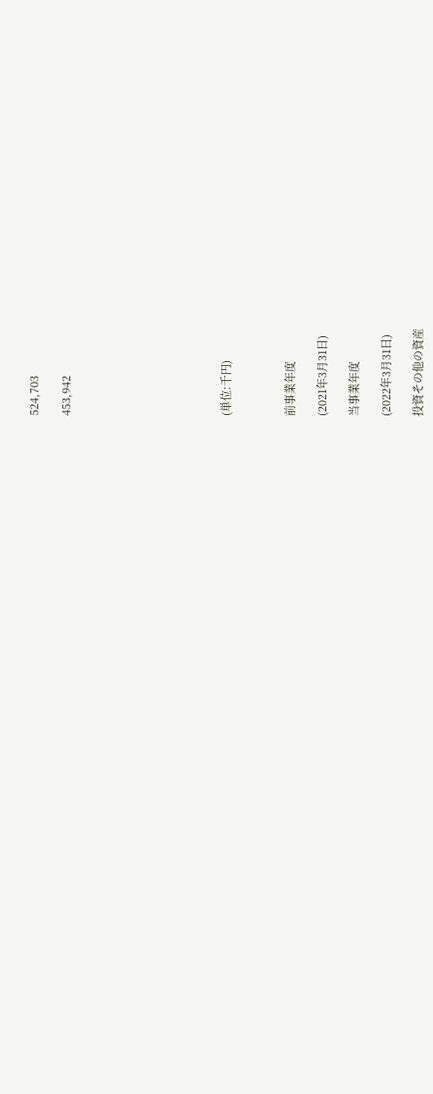524,703

453,942









(単位:千円)



前事業年度

(2021年3月31日)

当事業年度

(2022年3月31日)

投資その他の資産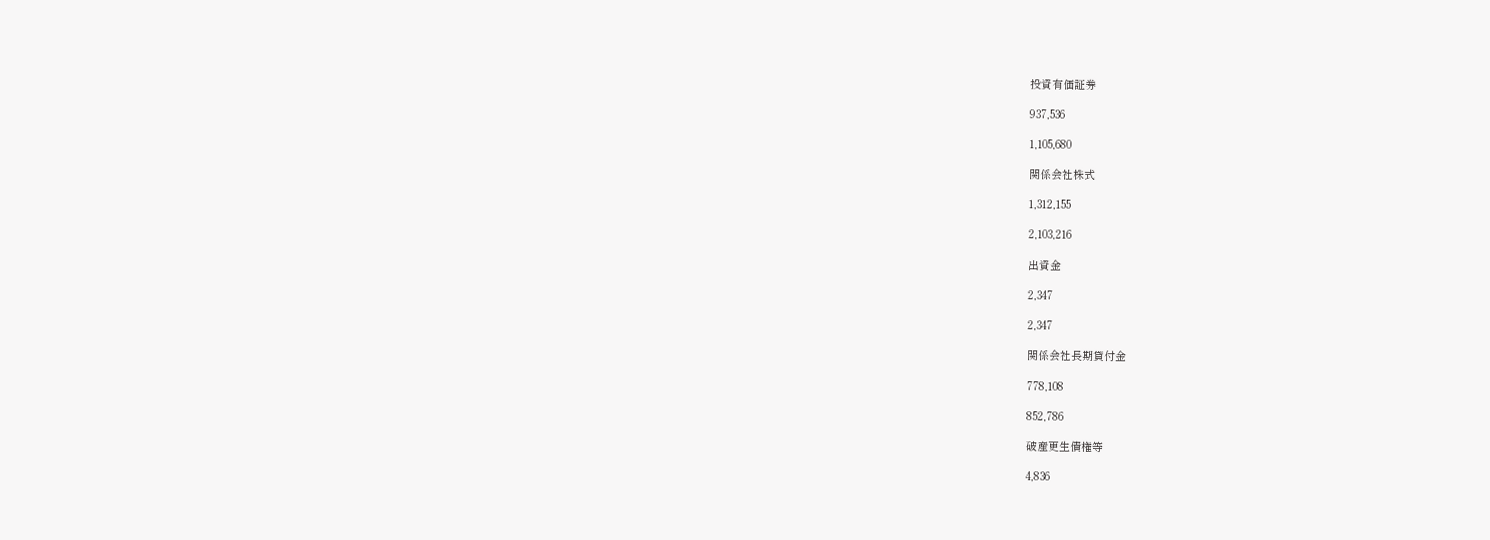投資有価証券

937,536

1,105,680

関係会社株式

1,312,155

2,103,216

出資金

2,347

2,347

関係会社長期貸付金

778,108

852,786

破産更生債権等

4,836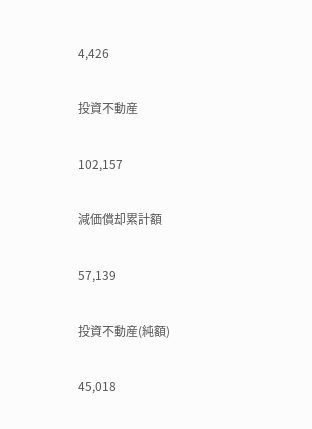4,426

投資不動産

102,157

減価償却累計額

57,139

投資不動産(純額)

45,018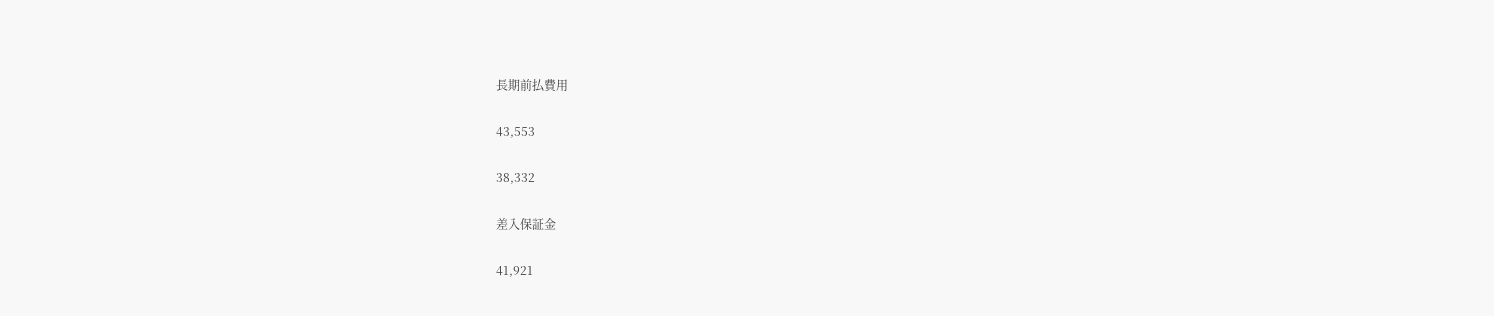長期前払費用

43,553

38,332

差入保証金

41,921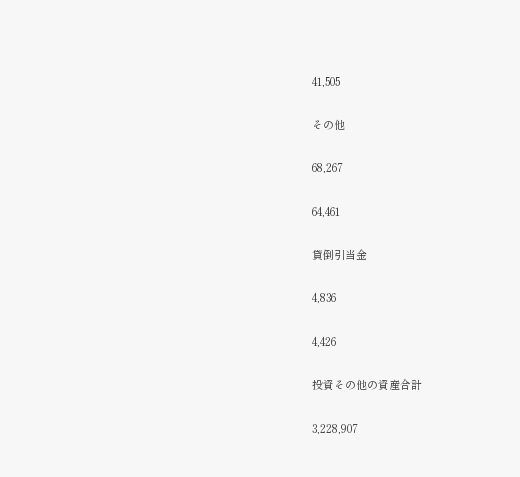41,505

その他

68,267

64,461

貸倒引当金

4,836

4,426

投資その他の資産合計

3,228,907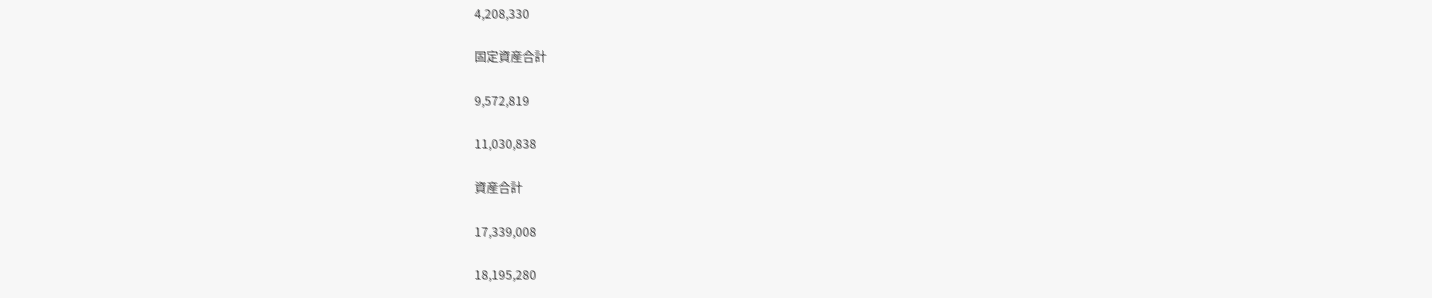4,208,330

固定資産合計

9,572,819

11,030,838

資産合計

17,339,008

18,195,280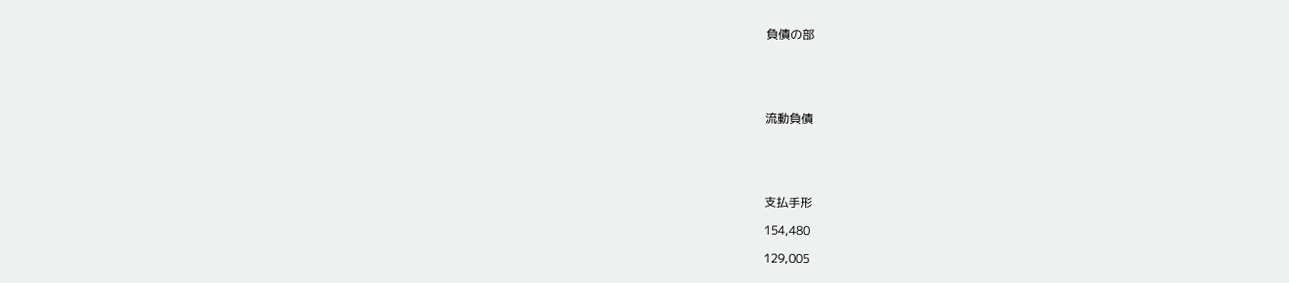負債の部





流動負債





支払手形

154,480

129,005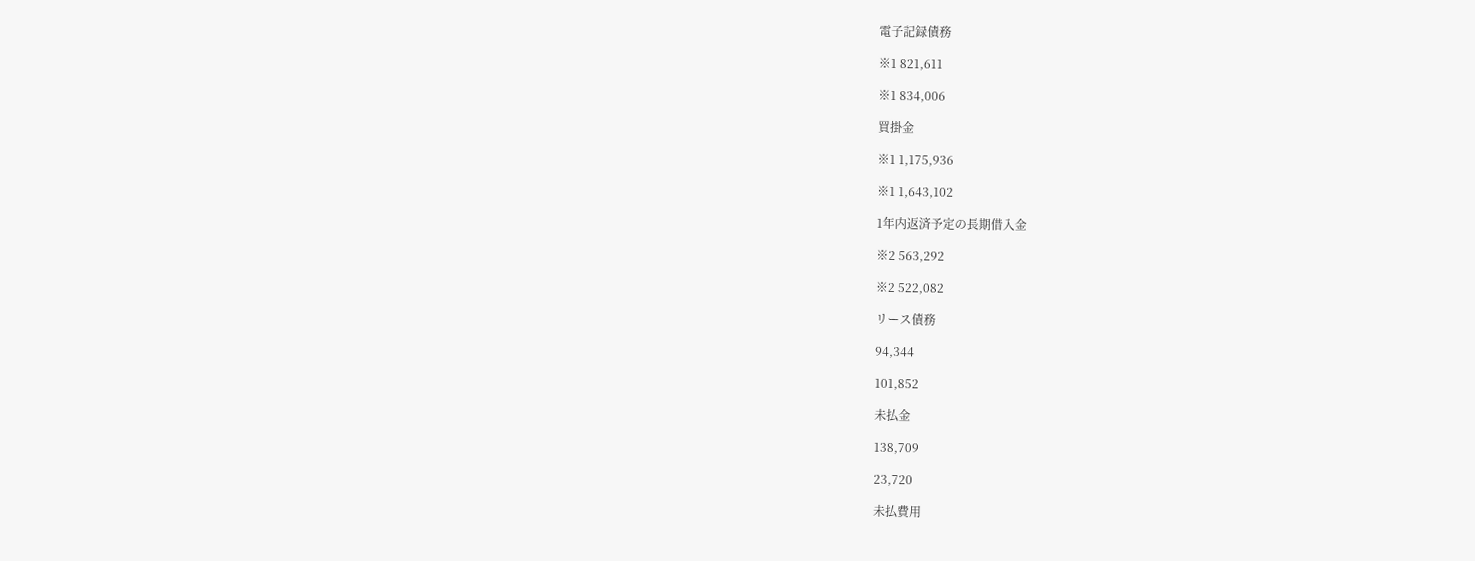電子記録債務

※1 821,611

※1 834,006

買掛金

※1 1,175,936

※1 1,643,102

1年内返済予定の長期借入金

※2 563,292

※2 522,082

リース債務

94,344

101,852

未払金

138,709

23,720

未払費用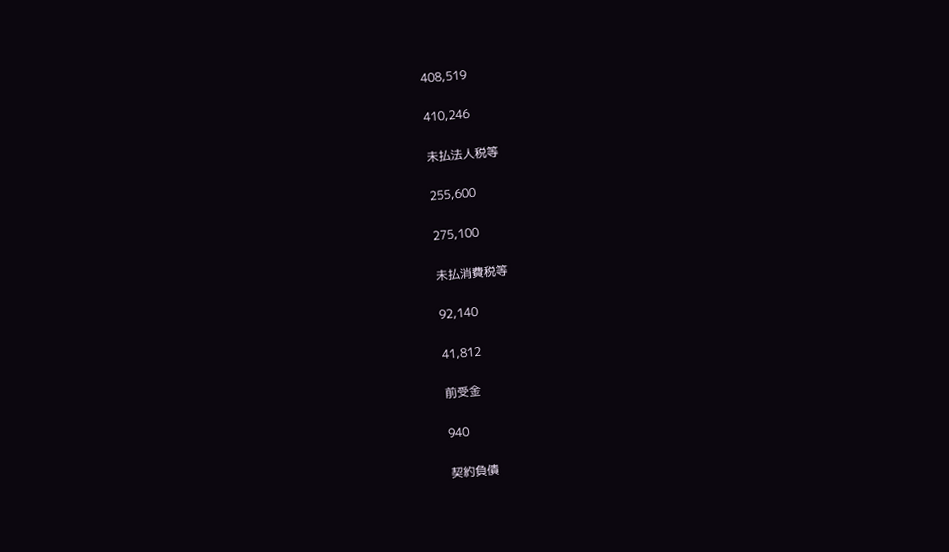408,519

410,246

未払法人税等

255,600

275,100

未払消費税等

92,140

41,812

前受金

940

契約負債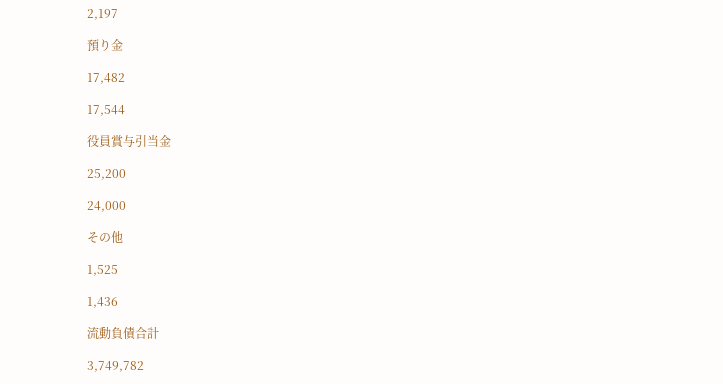2,197

預り金

17,482

17,544

役員賞与引当金

25,200

24,000

その他

1,525

1,436

流動負債合計

3,749,782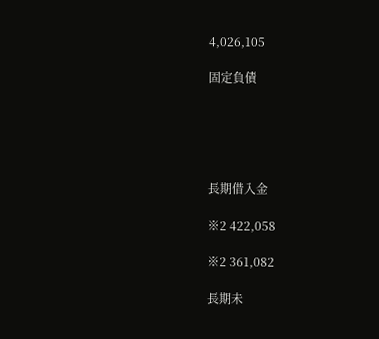4,026,105

固定負債





長期借入金

※2 422,058

※2 361,082

長期未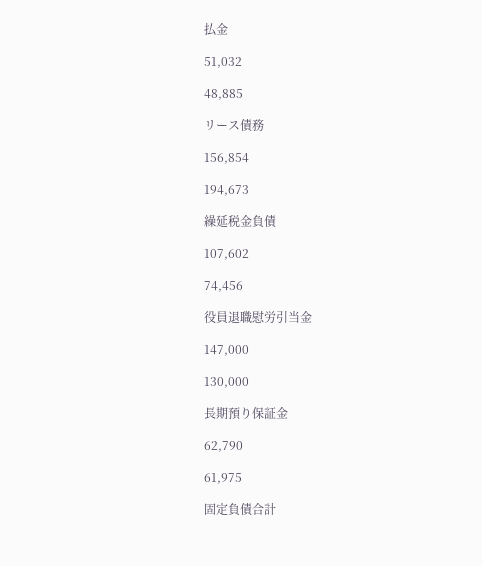払金

51,032

48,885

リース債務

156,854

194,673

繰延税金負債

107,602

74,456

役員退職慰労引当金

147,000

130,000

長期預り保証金

62,790

61,975

固定負債合計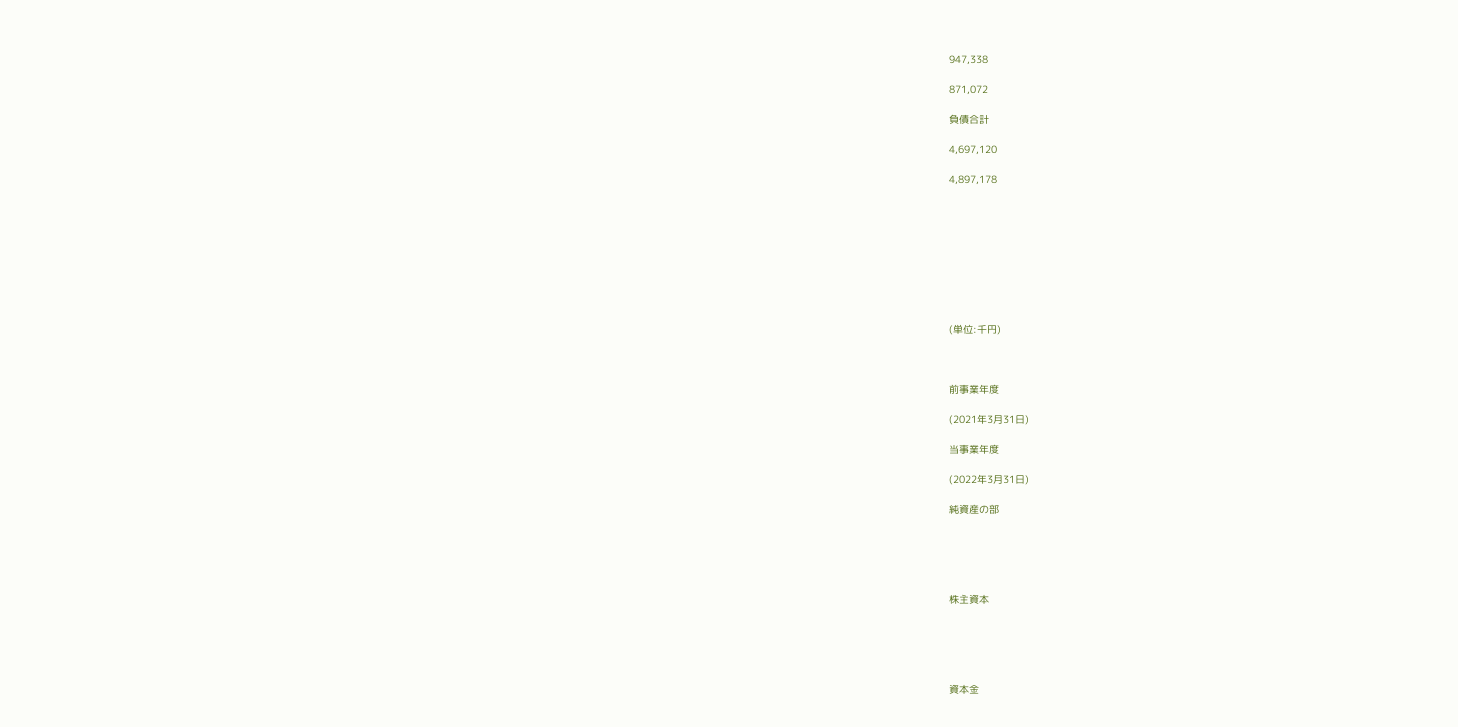947,338

871,072

負債合計

4,697,120

4,897,178









(単位:千円)



前事業年度

(2021年3月31日)

当事業年度

(2022年3月31日)

純資産の部





株主資本





資本金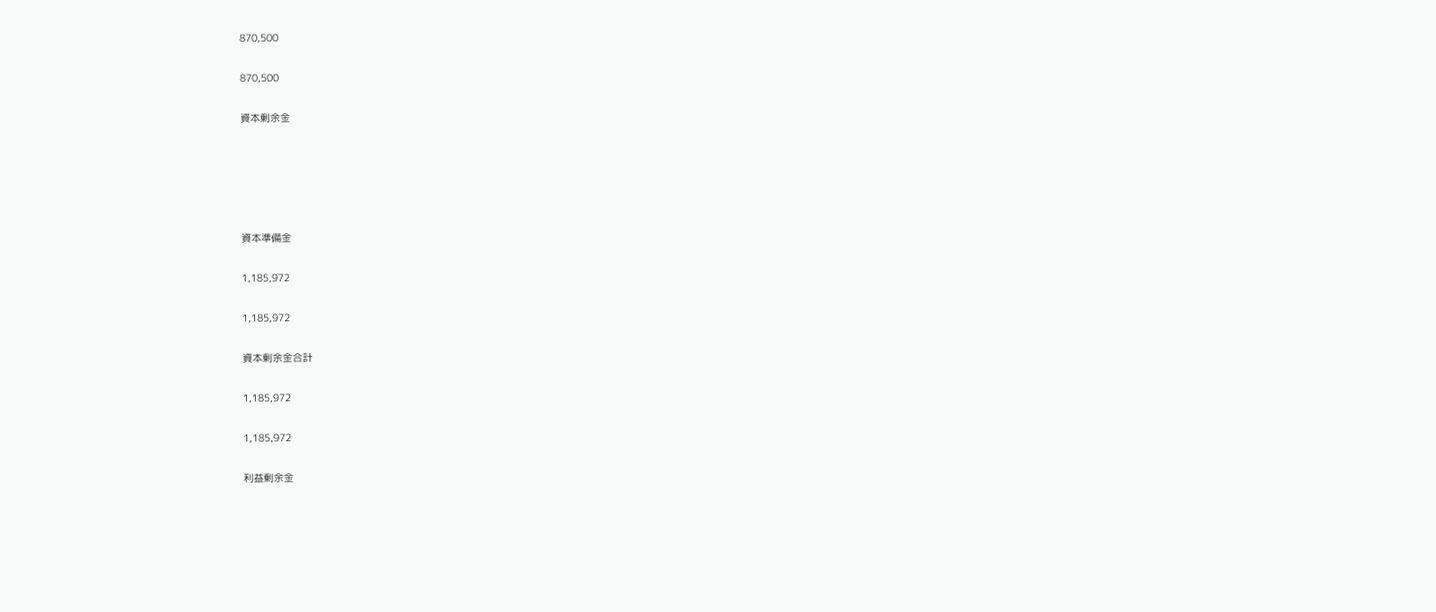870,500

870,500

資本剰余金





資本準備金

1,185,972

1,185,972

資本剰余金合計

1,185,972

1,185,972

利益剰余金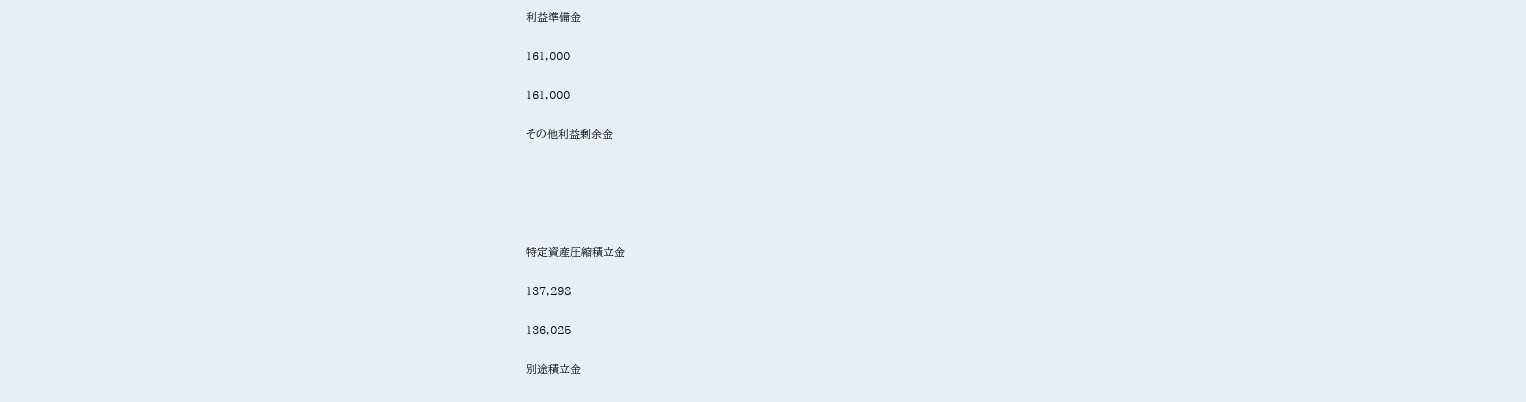利益準備金

161,000

161,000

その他利益剰余金





特定資産圧縮積立金

137,298

136,025

別途積立金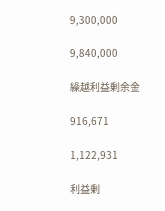9,300,000

9,840,000

繰越利益剰余金

916,671

1,122,931

利益剰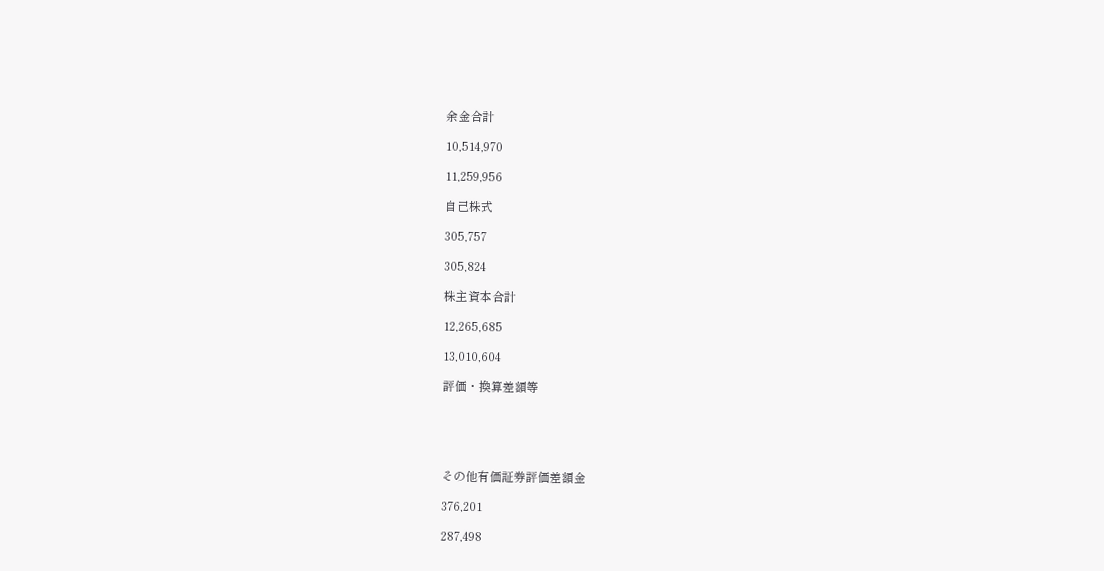余金合計

10,514,970

11,259,956

自己株式

305,757

305,824

株主資本合計

12,265,685

13,010,604

評価・換算差額等





その他有価証券評価差額金

376,201

287,498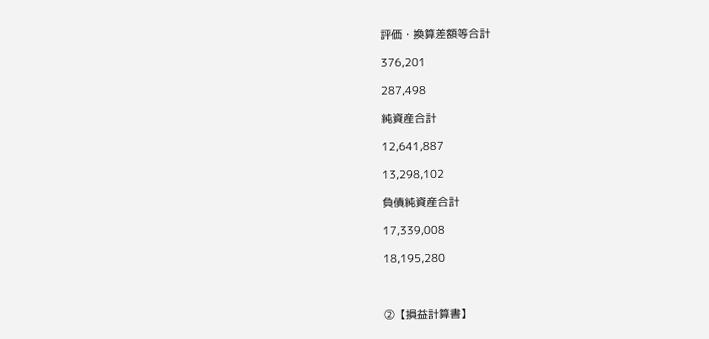評価・換算差額等合計

376,201

287,498

純資産合計

12,641,887

13,298,102

負債純資産合計

17,339,008

18,195,280



②【損益計算書】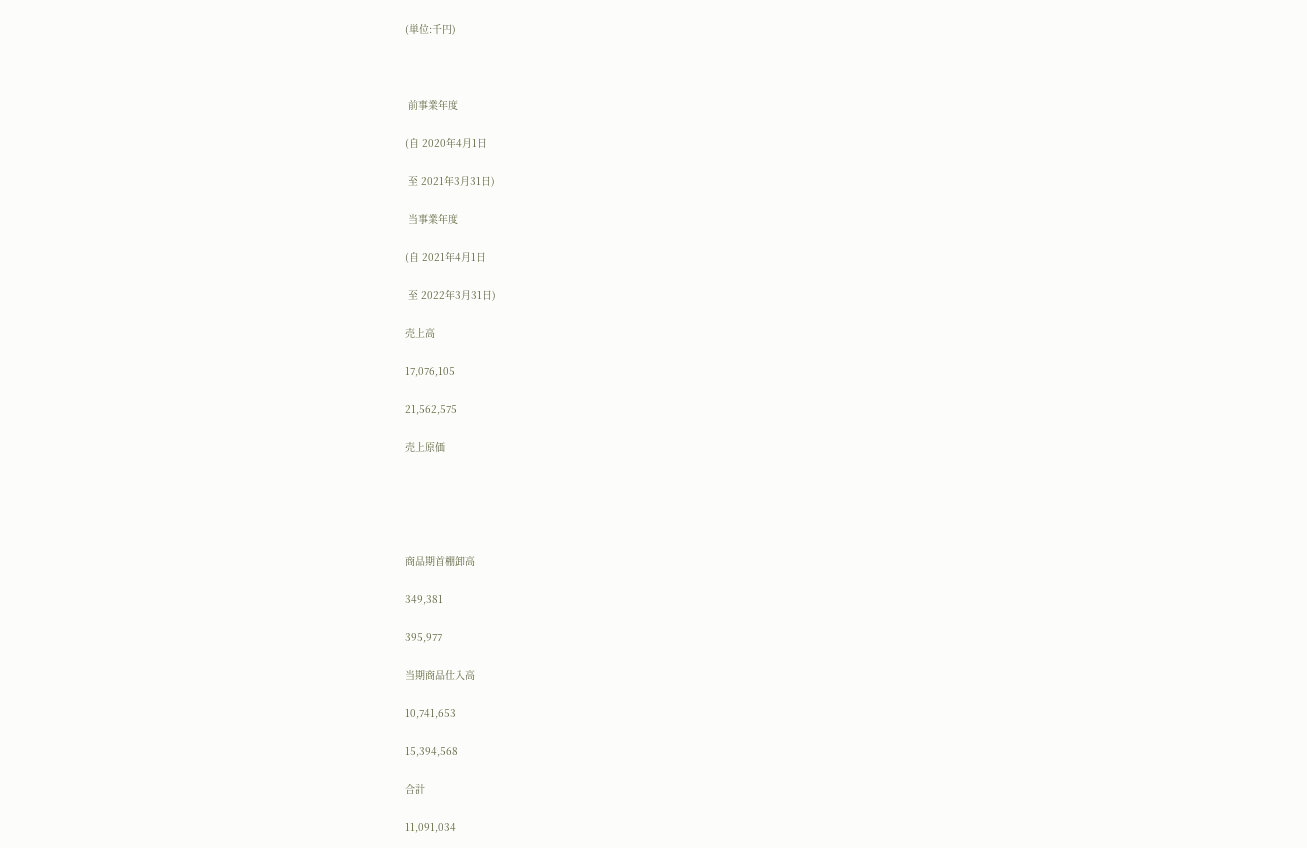(単位:千円)



 前事業年度

(自 2020年4月1日

 至 2021年3月31日)

 当事業年度

(自 2021年4月1日

 至 2022年3月31日)

売上高

17,076,105

21,562,575

売上原価





商品期首棚卸高

349,381

395,977

当期商品仕入高

10,741,653

15,394,568

合計

11,091,034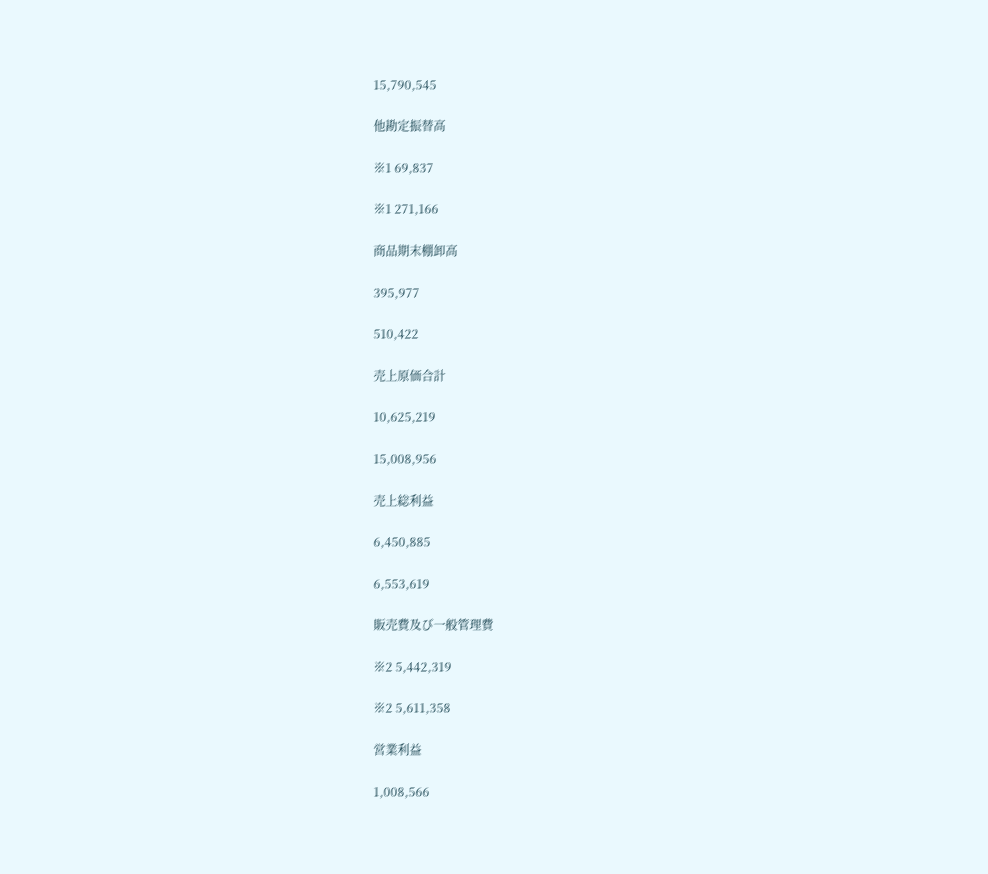15,790,545

他勘定振替高

※1 69,837

※1 271,166

商品期末棚卸高

395,977

510,422

売上原価合計

10,625,219

15,008,956

売上総利益

6,450,885

6,553,619

販売費及び一般管理費

※2 5,442,319

※2 5,611,358

営業利益

1,008,566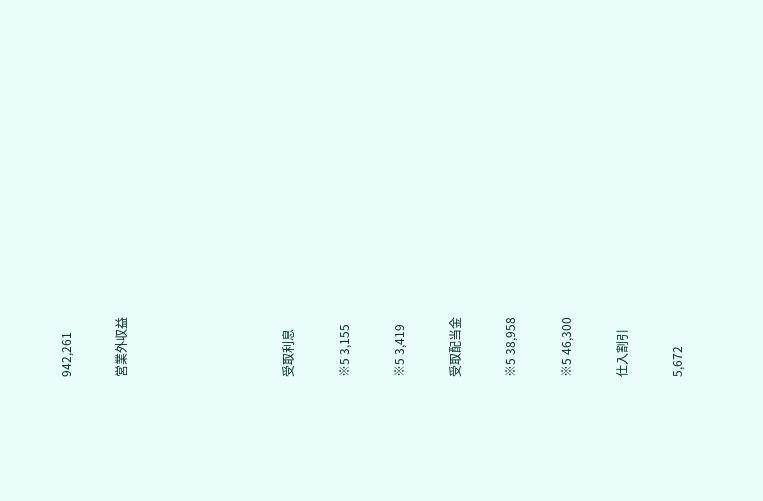942,261

営業外収益





受取利息

※5 3,155

※5 3,419

受取配当金

※5 38,958

※5 46,300

仕入割引

5,672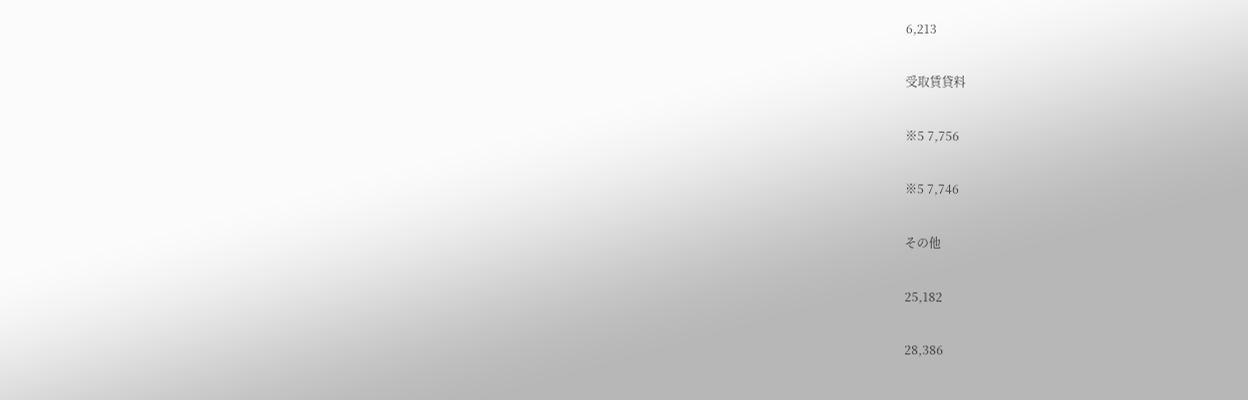6,213

受取賃貸料

※5 7,756

※5 7,746

その他

25,182

28,386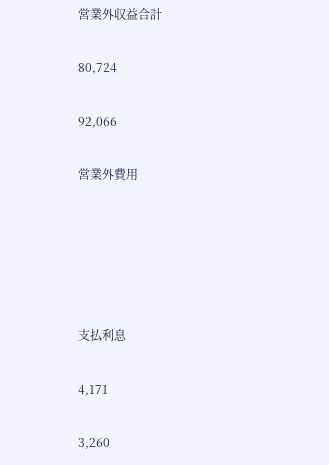営業外収益合計

80,724

92,066

営業外費用





支払利息

4,171

3,260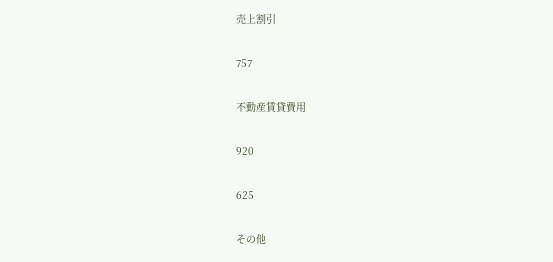売上割引

757

不動産賃貸費用

920

625

その他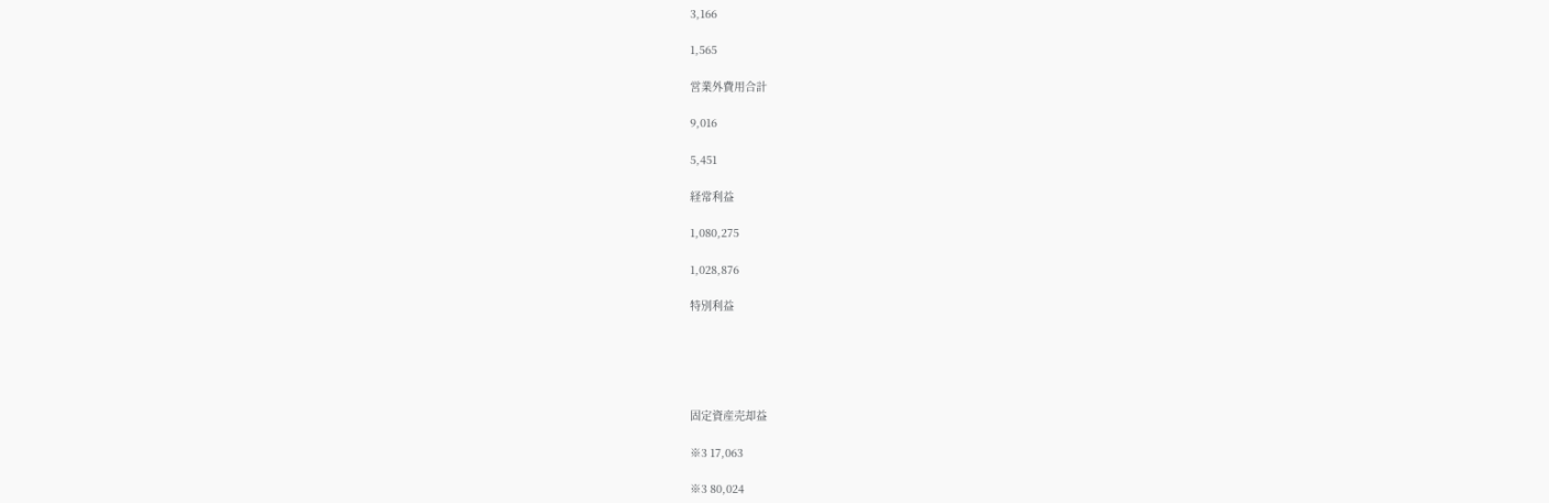3,166

1,565

営業外費用合計

9,016

5,451

経常利益

1,080,275

1,028,876

特別利益





固定資産売却益

※3 17,063

※3 80,024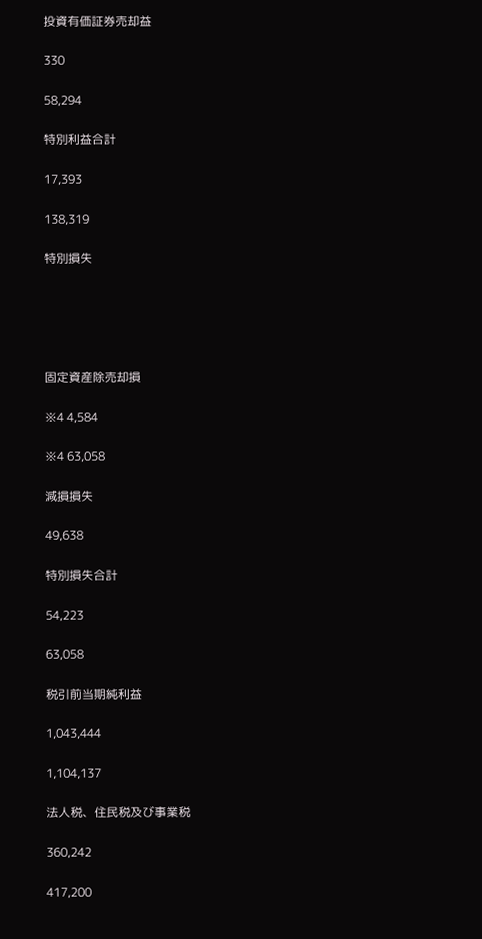投資有価証券売却益

330

58,294

特別利益合計

17,393

138,319

特別損失





固定資産除売却損

※4 4,584

※4 63,058

減損損失

49,638

特別損失合計

54,223

63,058

税引前当期純利益

1,043,444

1,104,137

法人税、住民税及び事業税

360,242

417,200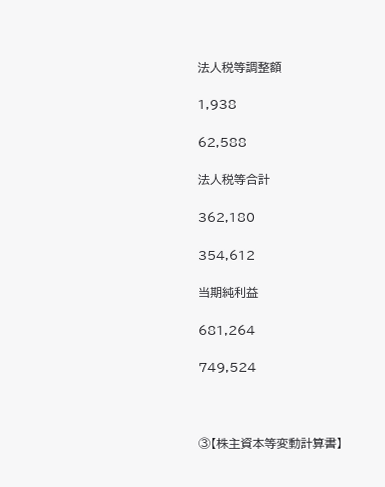法人税等調整額

1,938

62,588

法人税等合計

362,180

354,612

当期純利益

681,264

749,524



③【株主資本等変動計算書】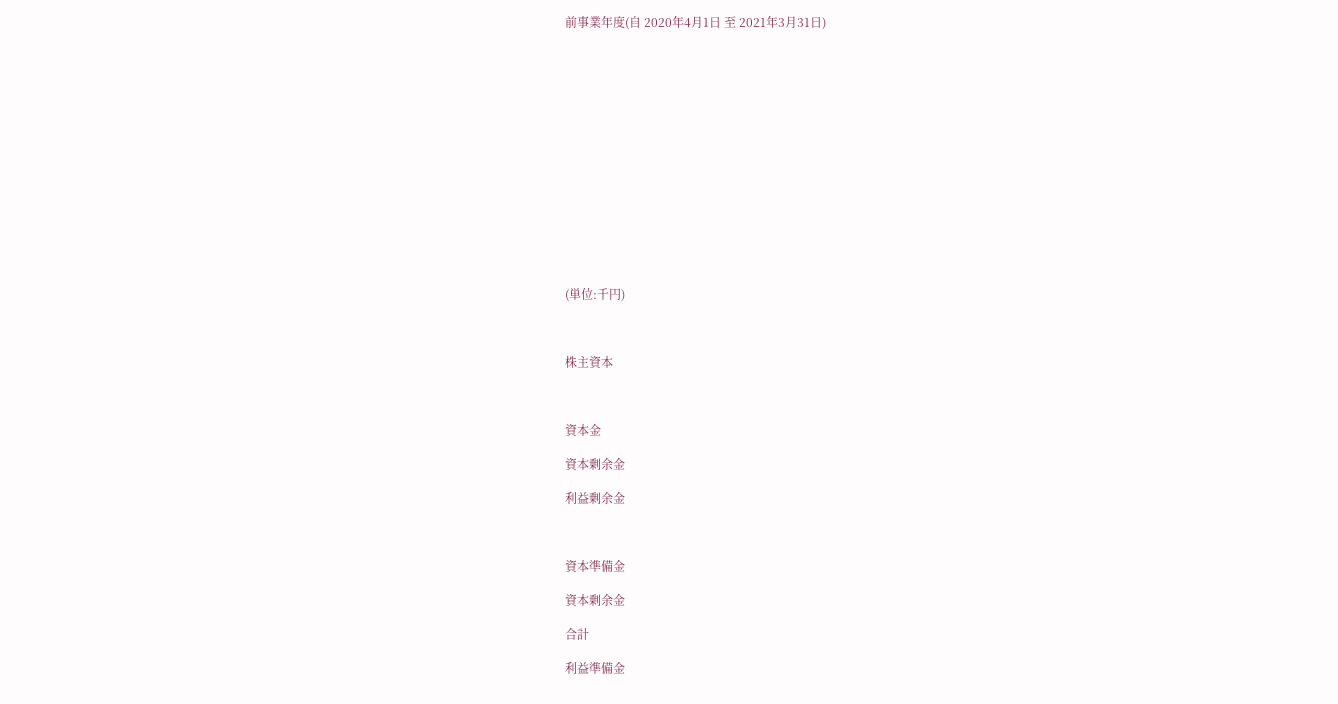前事業年度(自 2020年4月1日 至 2021年3月31日)















(単位:千円)



株主資本



資本金

資本剰余金

利益剰余金



資本準備金

資本剰余金

合計

利益準備金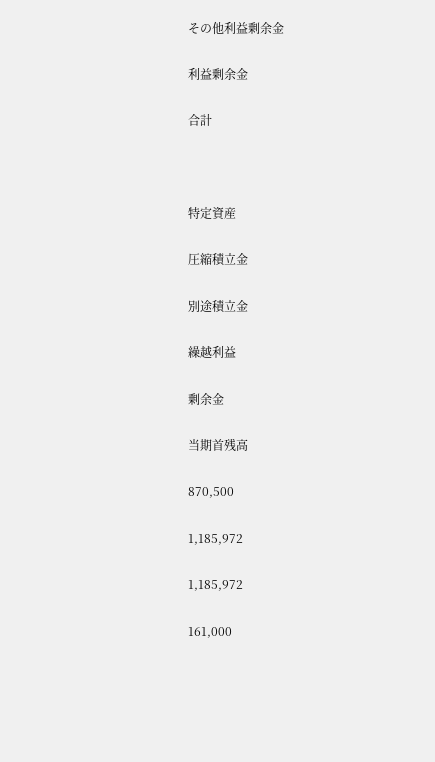その他利益剰余金

利益剰余金

合計



特定資産

圧縮積立金

別途積立金

繰越利益

剰余金

当期首残高

870,500

1,185,972

1,185,972

161,000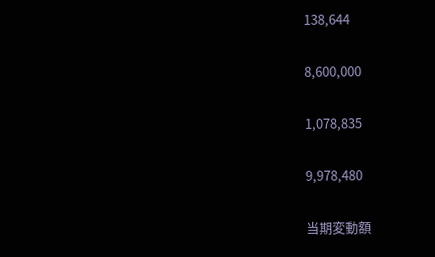138,644

8,600,000

1,078,835

9,978,480

当期変動額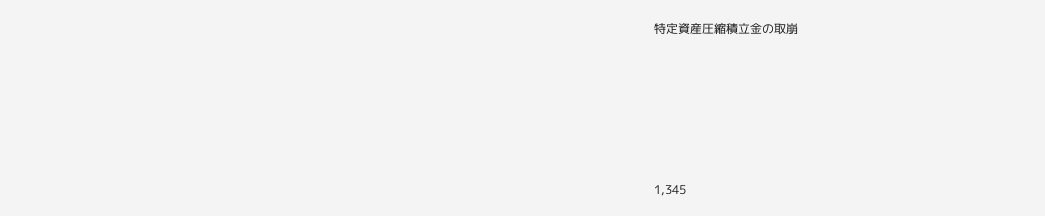特定資産圧縮積立金の取崩









1,345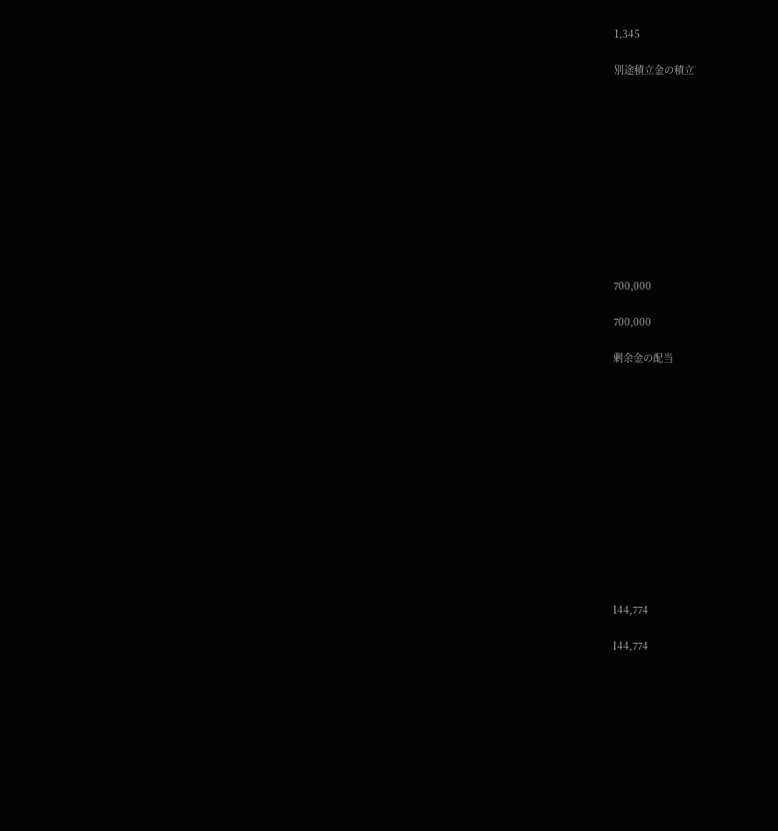1,345

別途積立金の積立











700,000

700,000

剰余金の配当













144,774

144,774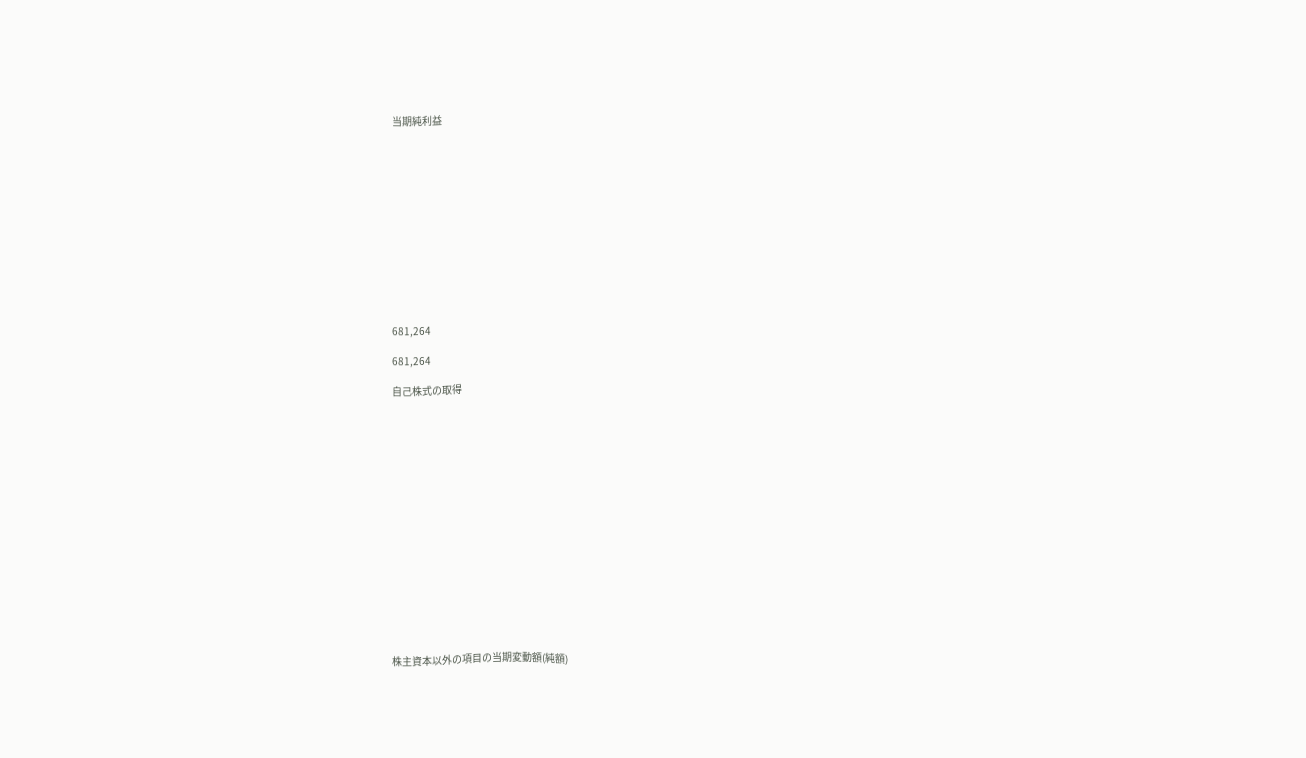当期純利益













681,264

681,264

自己株式の取得

















株主資本以外の項目の当期変動額(純額)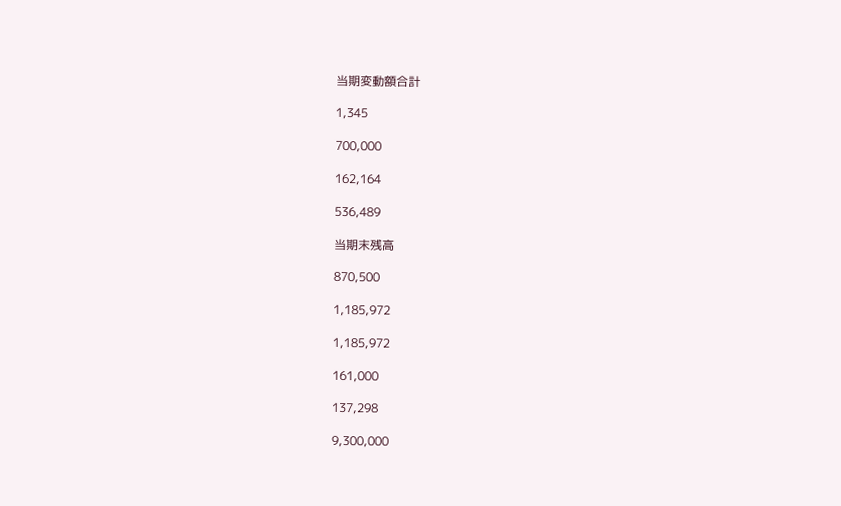当期変動額合計

1,345

700,000

162,164

536,489

当期末残高

870,500

1,185,972

1,185,972

161,000

137,298

9,300,000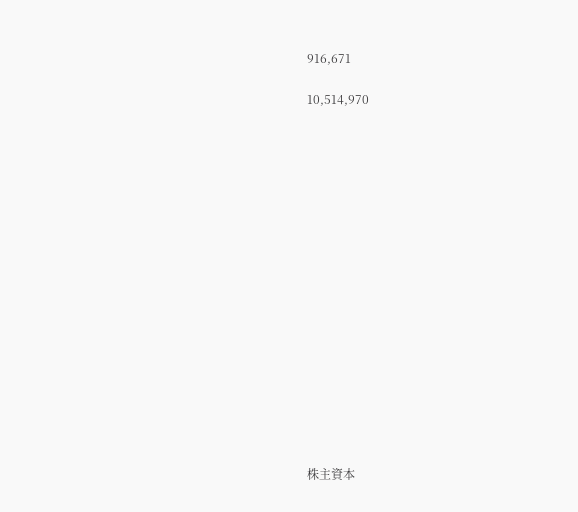916,671

10,514,970

















株主資本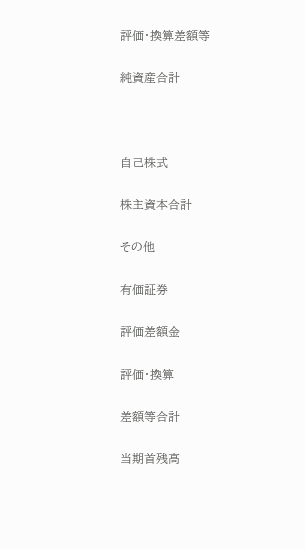評価・換算差額等

純資産合計



自己株式

株主資本合計

その他

有価証券

評価差額金

評価・換算

差額等合計

当期首残高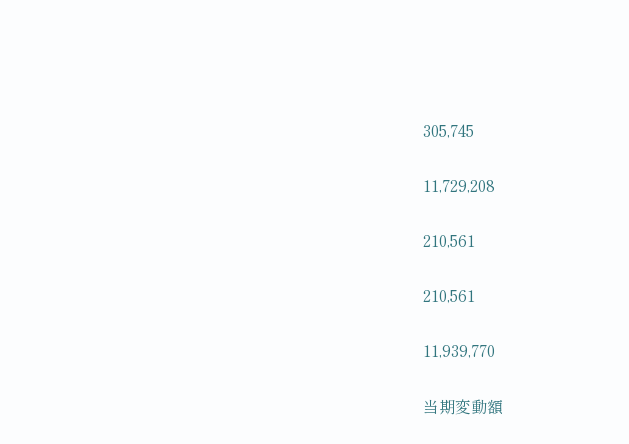305,745

11,729,208

210,561

210,561

11,939,770

当期変動額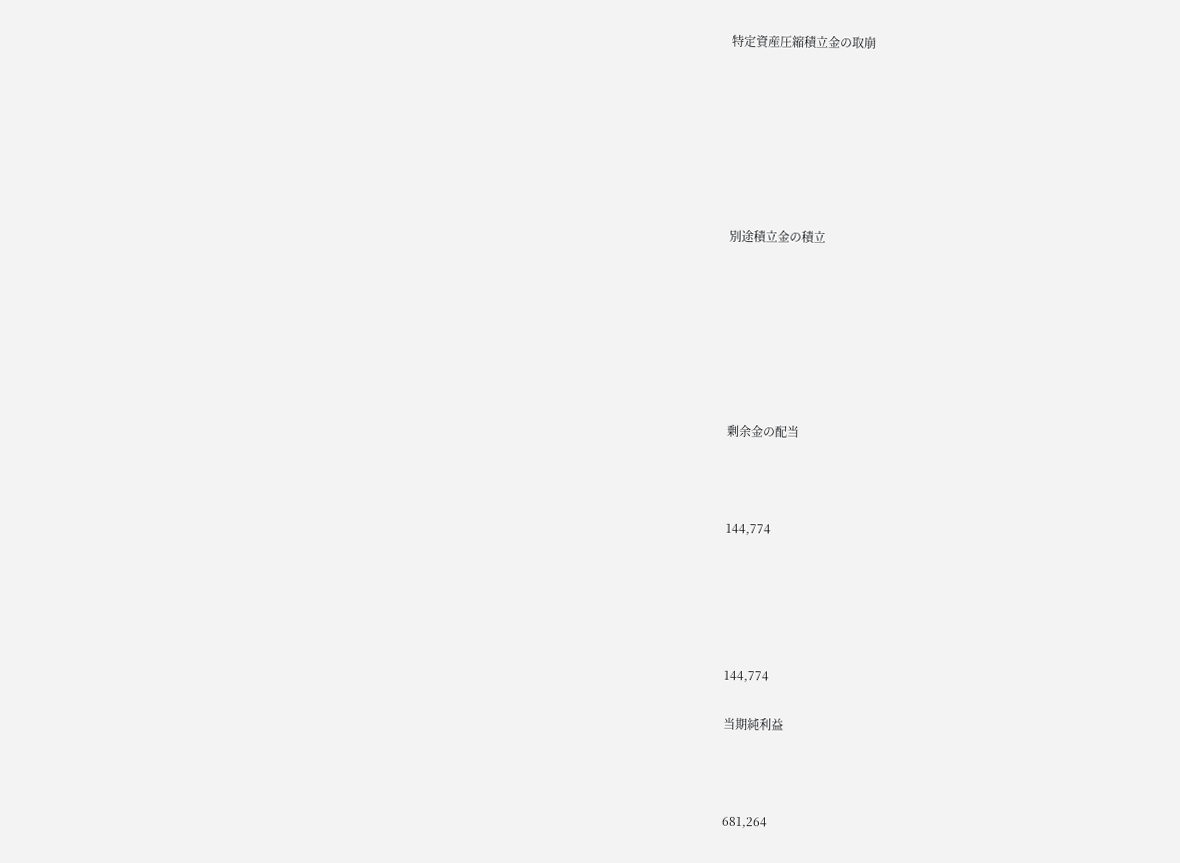特定資産圧縮積立金の取崩







別途積立金の積立







剰余金の配当



144,774





144,774

当期純利益



681,264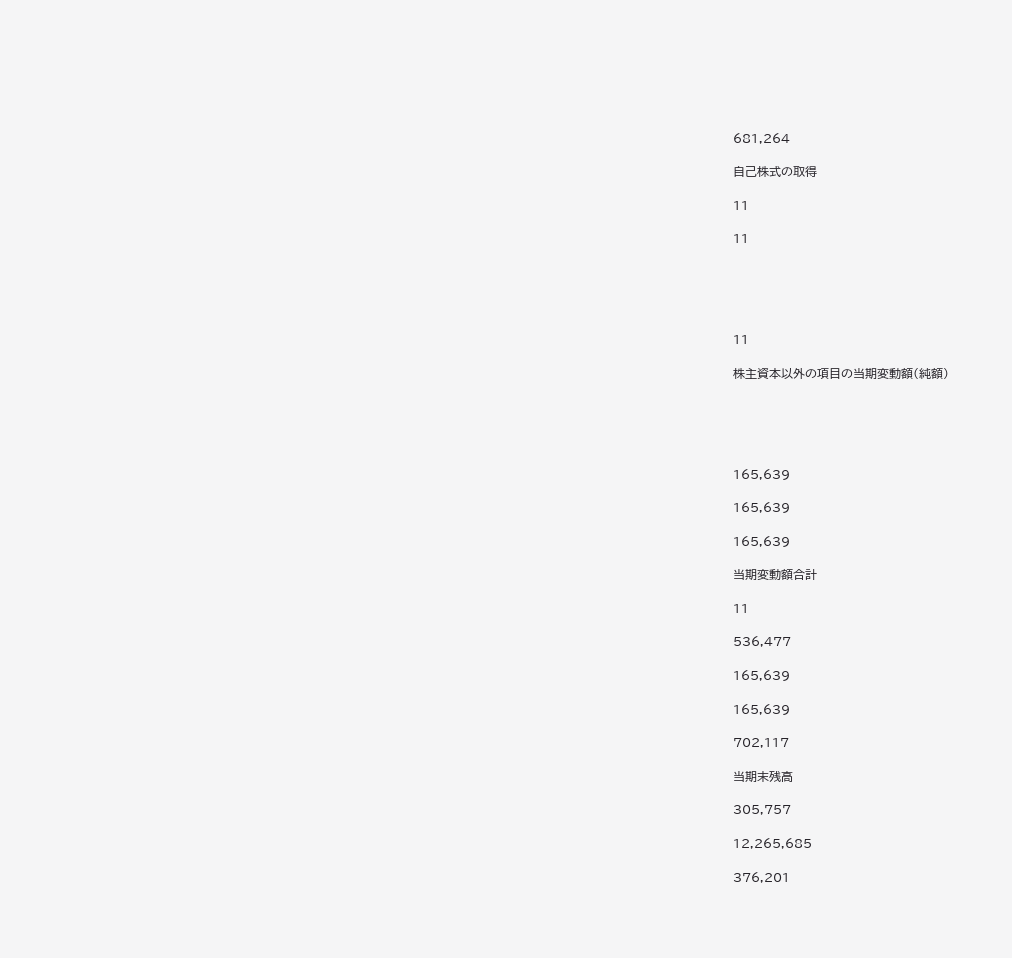681,264

自己株式の取得

11

11





11

株主資本以外の項目の当期変動額(純額)





165,639

165,639

165,639

当期変動額合計

11

536,477

165,639

165,639

702,117

当期末残高

305,757

12,265,685

376,201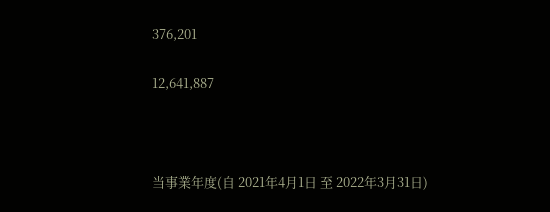376,201

12,641,887



当事業年度(自 2021年4月1日 至 2022年3月31日)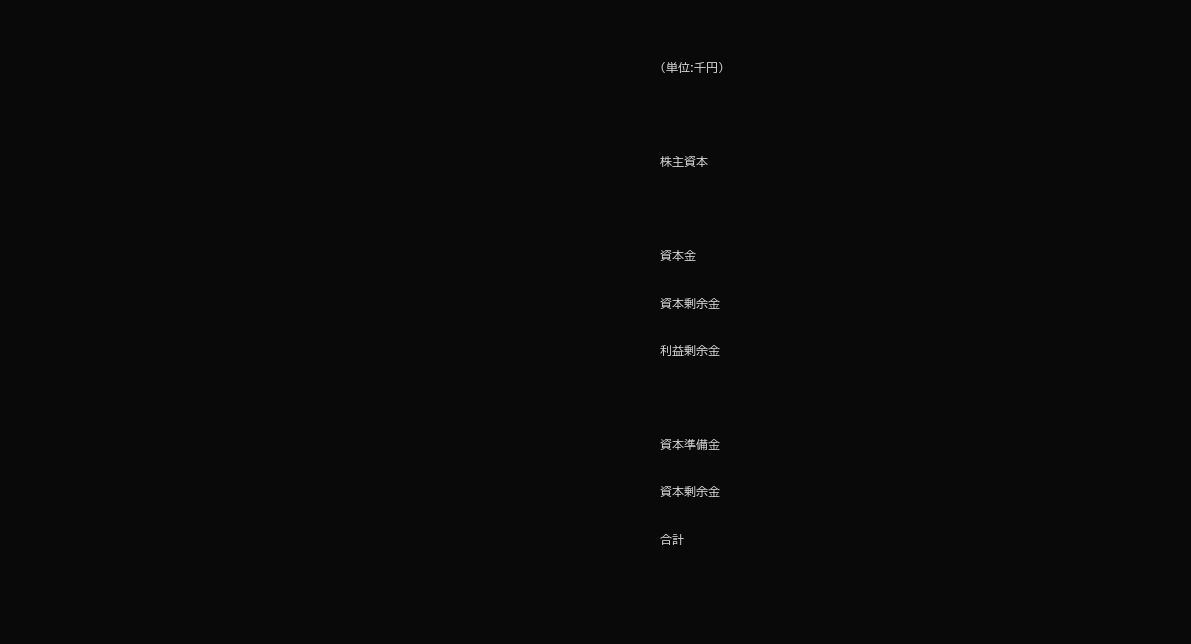(単位:千円)



株主資本



資本金

資本剰余金

利益剰余金



資本準備金

資本剰余金

合計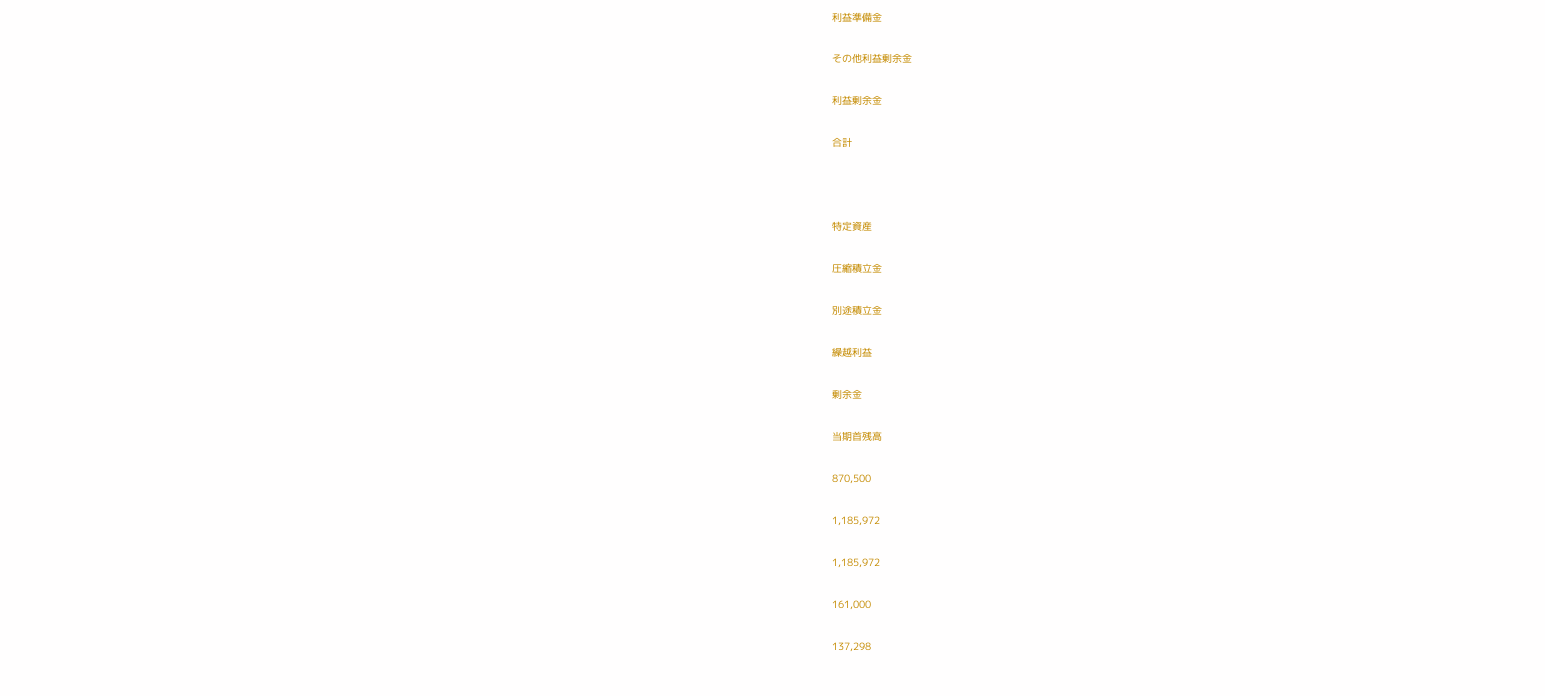利益準備金

その他利益剰余金

利益剰余金

合計



特定資産

圧縮積立金

別途積立金

繰越利益

剰余金

当期首残高

870,500

1,185,972

1,185,972

161,000

137,298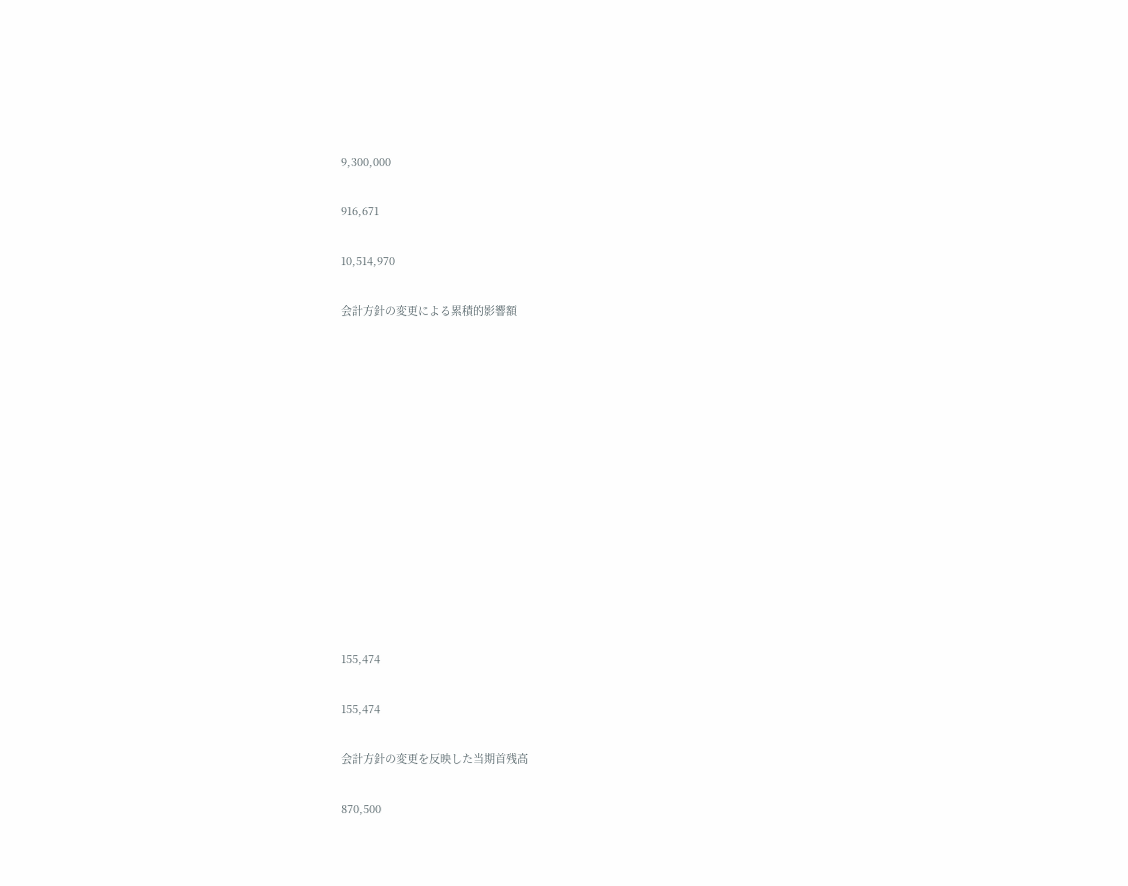9,300,000

916,671

10,514,970

会計方針の変更による累積的影響額













155,474

155,474

会計方針の変更を反映した当期首残高

870,500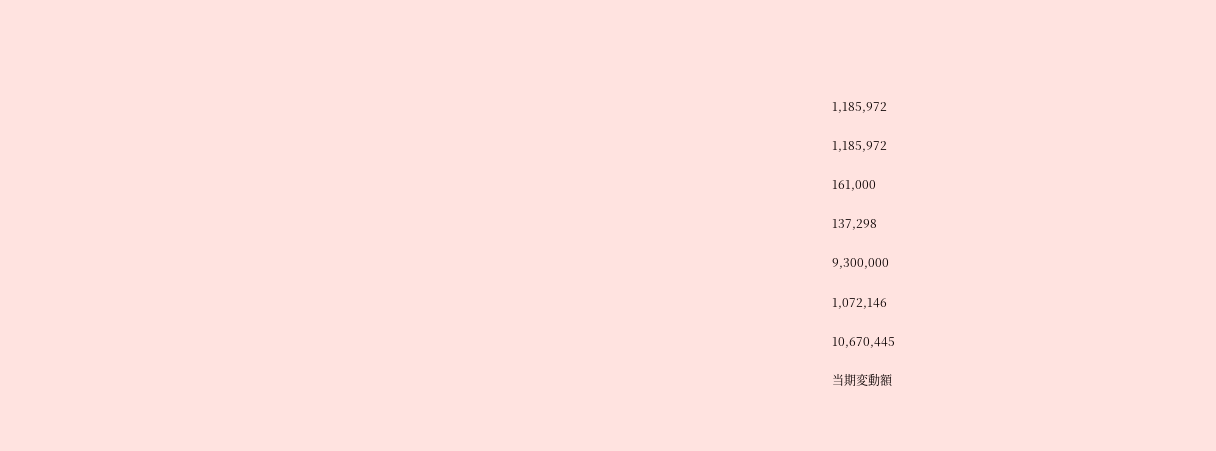1,185,972

1,185,972

161,000

137,298

9,300,000

1,072,146

10,670,445

当期変動額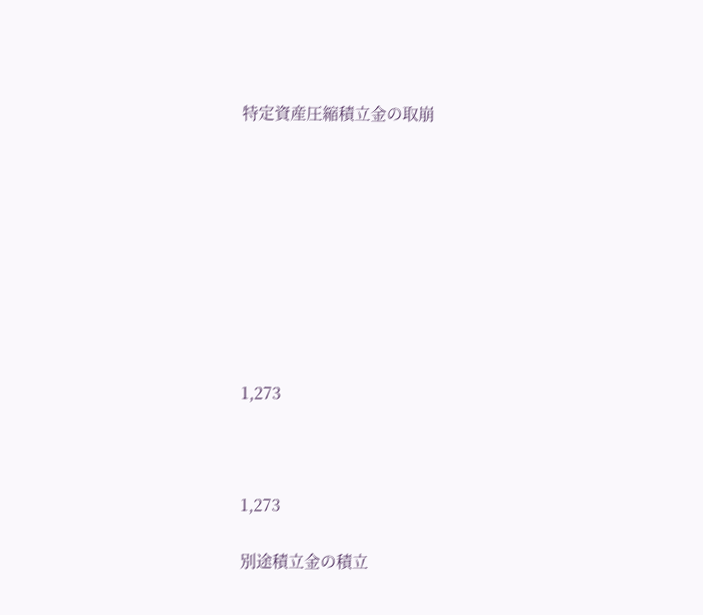特定資産圧縮積立金の取崩









1,273



1,273

別途積立金の積立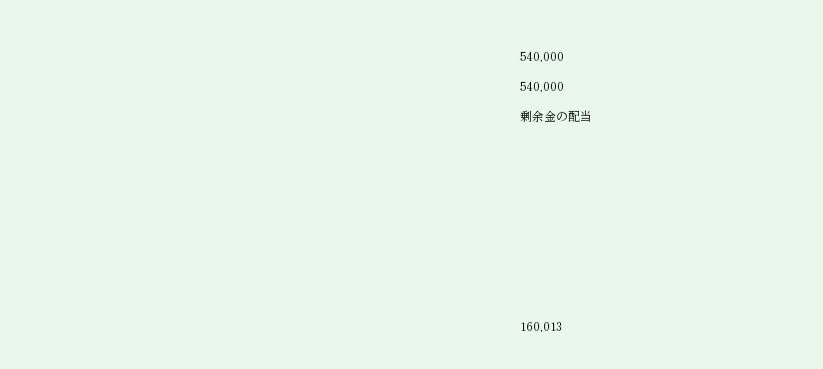540,000

540,000

剰余金の配当













160,013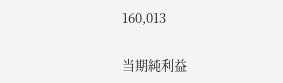160,013

当期純利益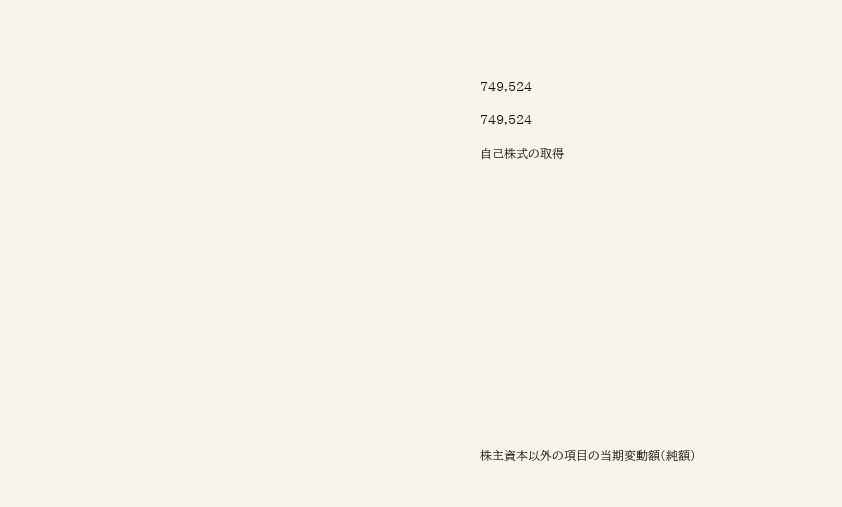749,524

749,524

自己株式の取得

















株主資本以外の項目の当期変動額(純額)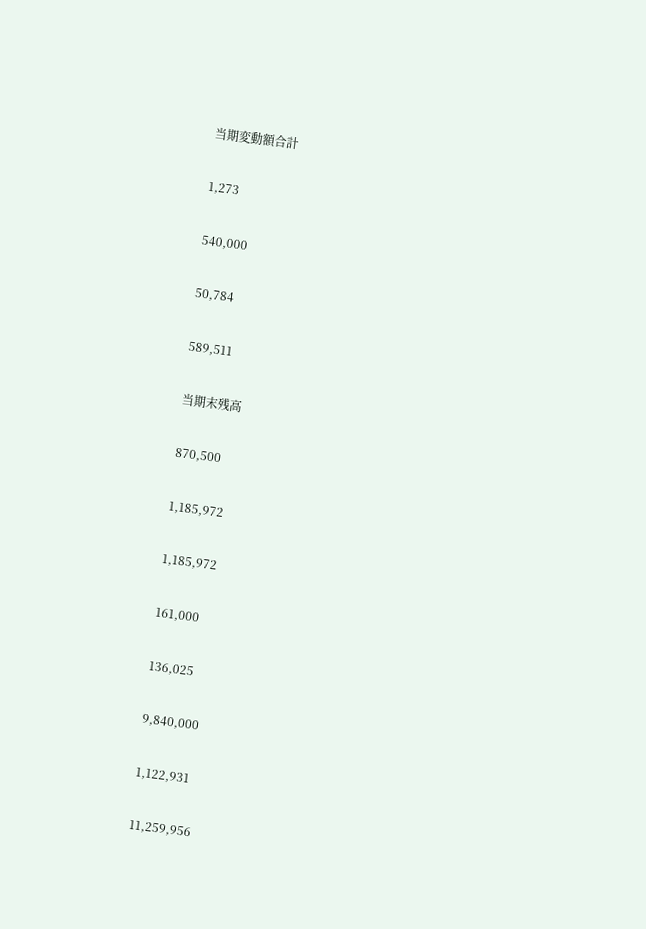当期変動額合計

1,273

540,000

50,784

589,511

当期末残高

870,500

1,185,972

1,185,972

161,000

136,025

9,840,000

1,122,931

11,259,956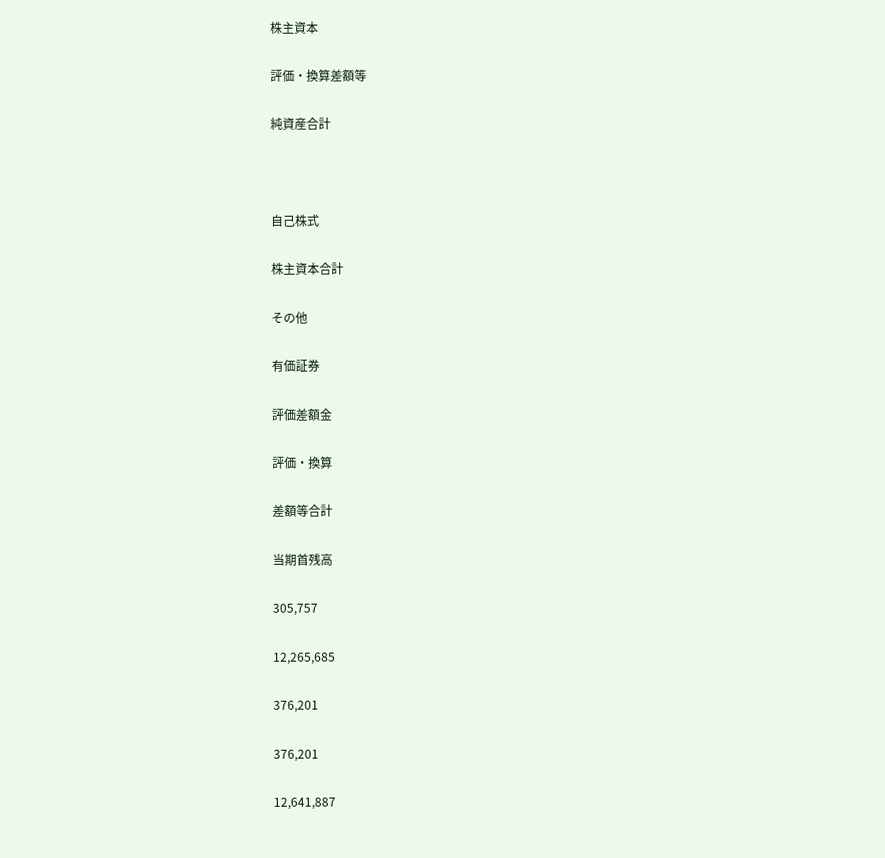株主資本

評価・換算差額等

純資産合計



自己株式

株主資本合計

その他

有価証券

評価差額金

評価・換算

差額等合計

当期首残高

305,757

12,265,685

376,201

376,201

12,641,887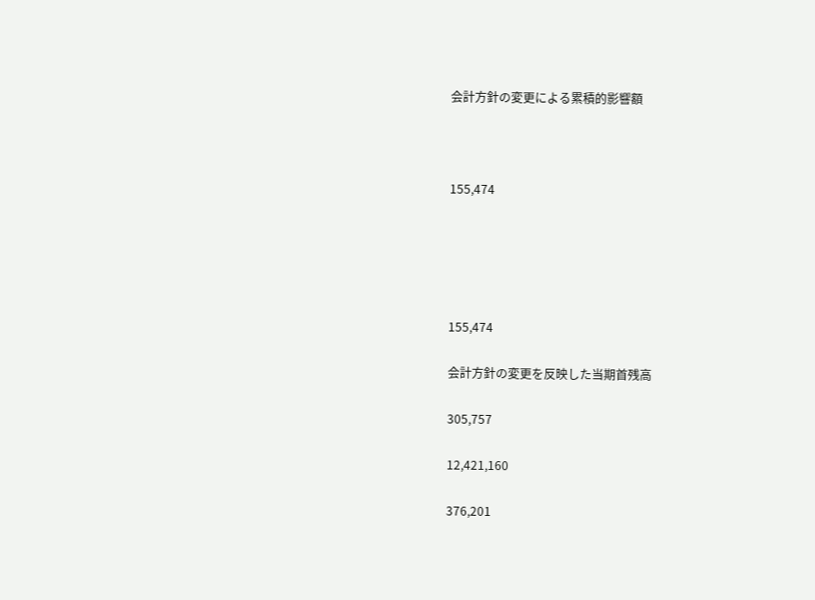会計方針の変更による累積的影響額



155,474





155,474

会計方針の変更を反映した当期首残高

305,757

12,421,160

376,201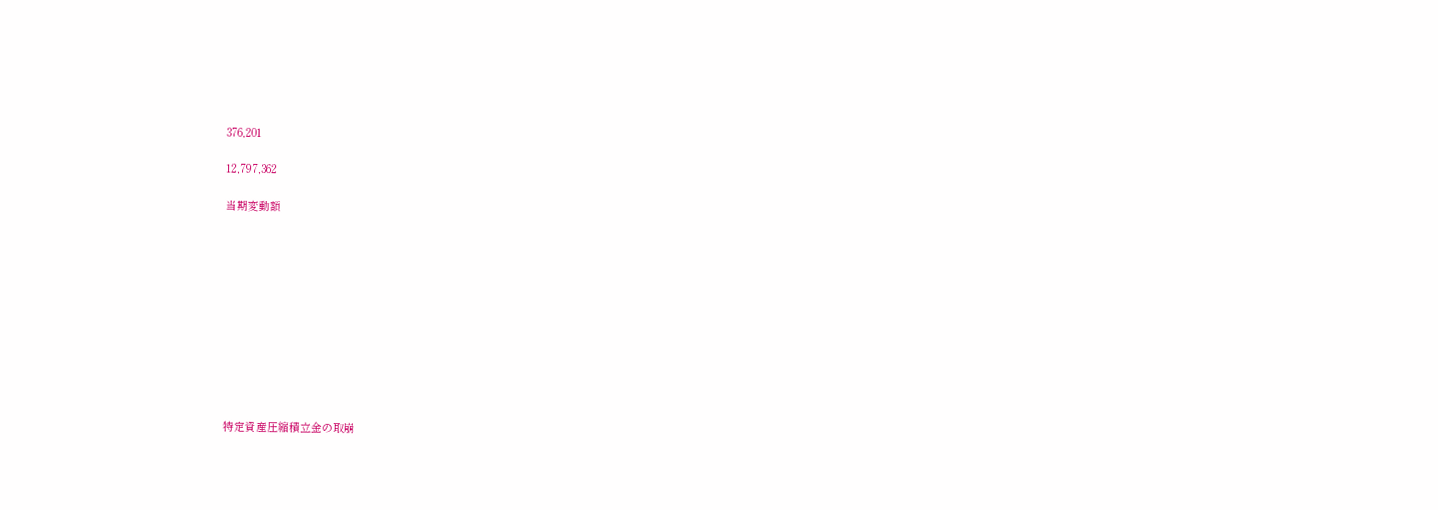376,201

12,797,362

当期変動額











特定資産圧縮積立金の取崩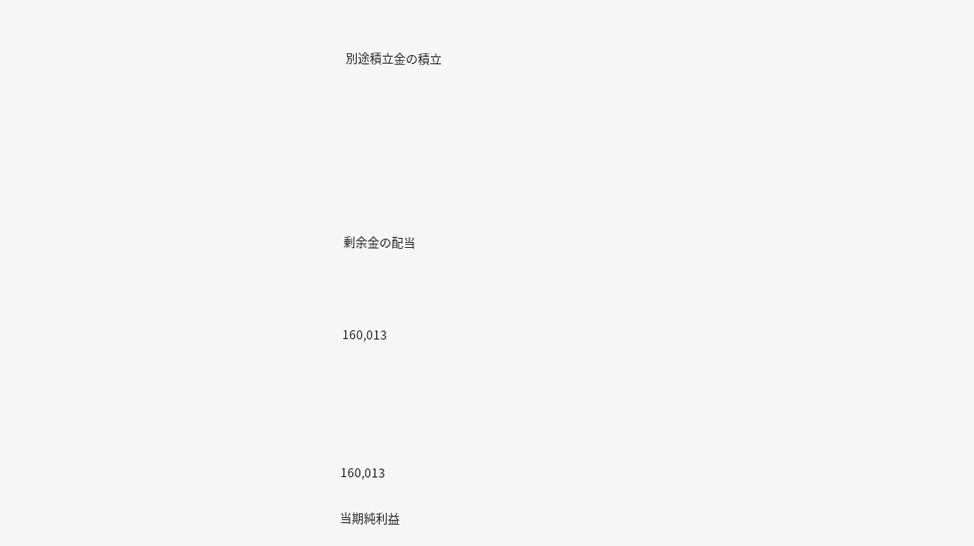別途積立金の積立







剰余金の配当



160,013





160,013

当期純利益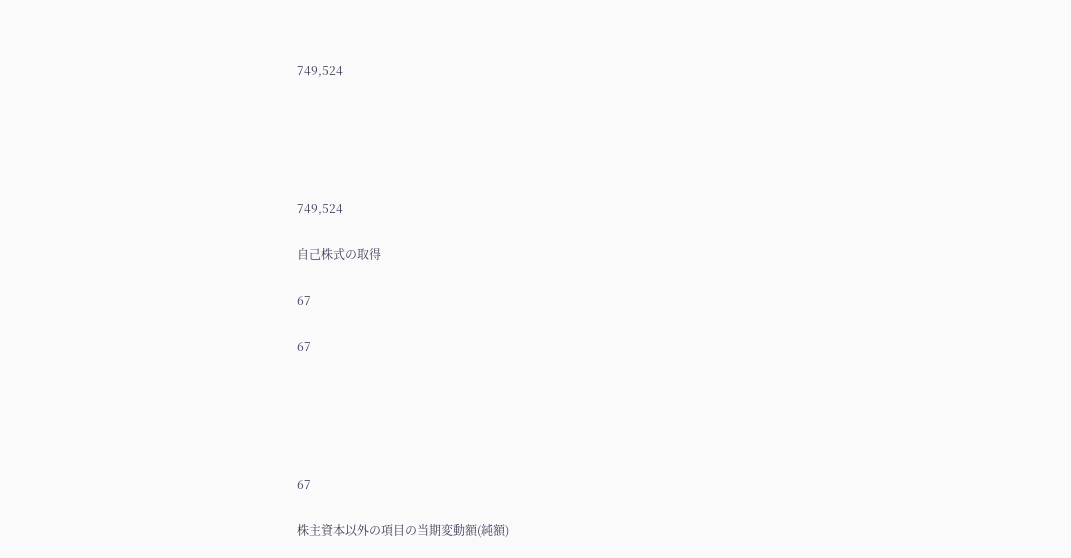749,524





749,524

自己株式の取得

67

67





67

株主資本以外の項目の当期変動額(純額)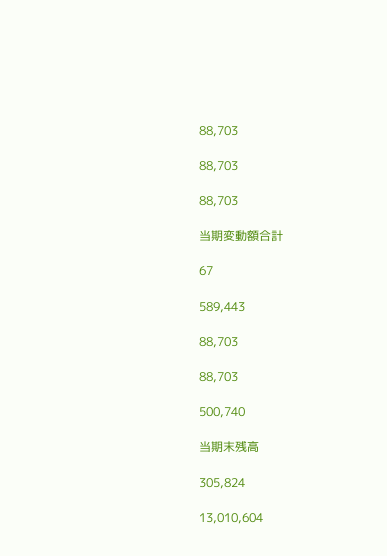88,703

88,703

88,703

当期変動額合計

67

589,443

88,703

88,703

500,740

当期末残高

305,824

13,010,604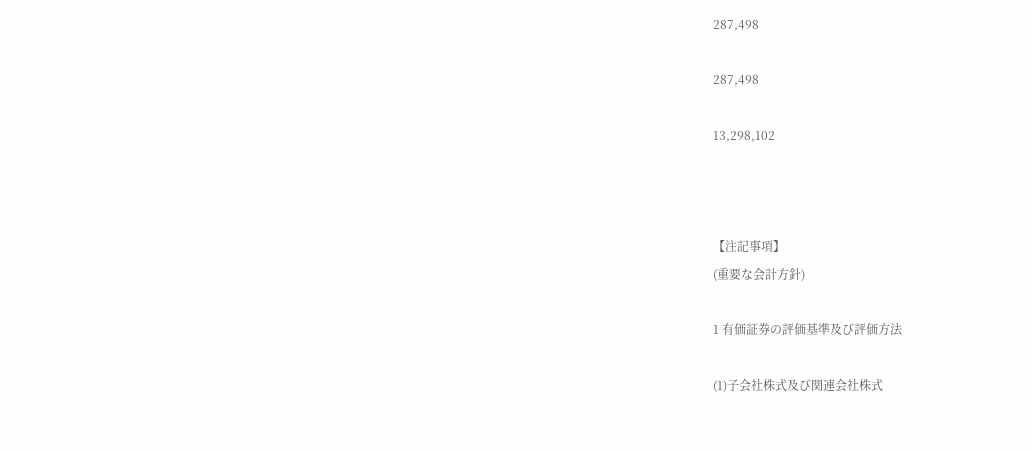287,498

287,498

13,298,102



【注記事項】
(重要な会計方針)

1 有価証券の評価基準及び評価方法

(1)子会社株式及び関連会社株式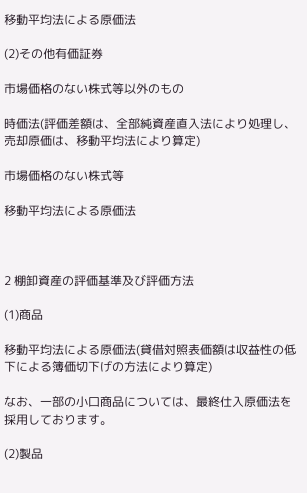移動平均法による原価法

(2)その他有価証券

市場価格のない株式等以外のもの

時価法(評価差額は、全部純資産直入法により処理し、売却原価は、移動平均法により算定)

市場価格のない株式等

移動平均法による原価法



2 棚卸資産の評価基準及び評価方法

(1)商品

移動平均法による原価法(貸借対照表価額は収益性の低下による簿価切下げの方法により算定)

なお、一部の小口商品については、最終仕入原価法を採用しております。

(2)製品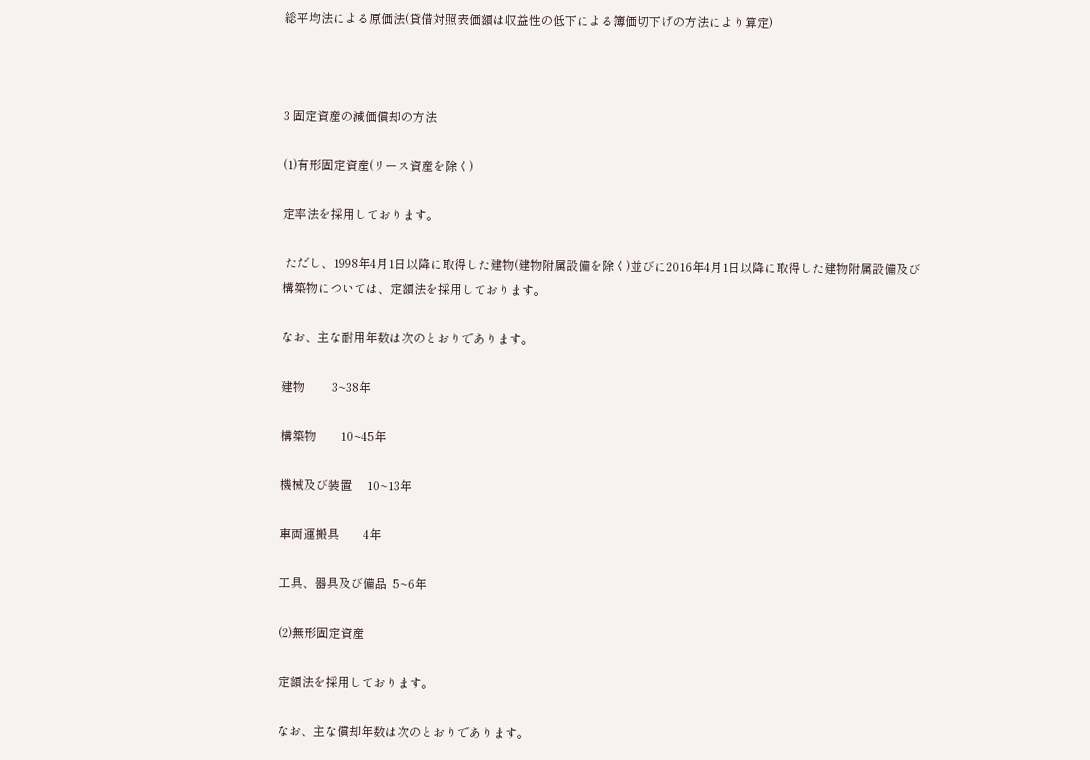総平均法による原価法(貸借対照表価額は収益性の低下による簿価切下げの方法により算定)



3 固定資産の減価償却の方法

(1)有形固定資産(リース資産を除く)

定率法を採用しております。

 ただし、1998年4月1日以降に取得した建物(建物附属設備を除く)並びに2016年4月1日以降に取得した建物附属設備及び構築物については、定額法を採用しております。

なお、主な耐用年数は次のとおりであります。

建物         3~38年

構築物        10~45年

機械及び装置     10~13年

車両運搬具        4年

工具、器具及び備品  5~6年

(2)無形固定資産

定額法を採用しております。

なお、主な償却年数は次のとおりであります。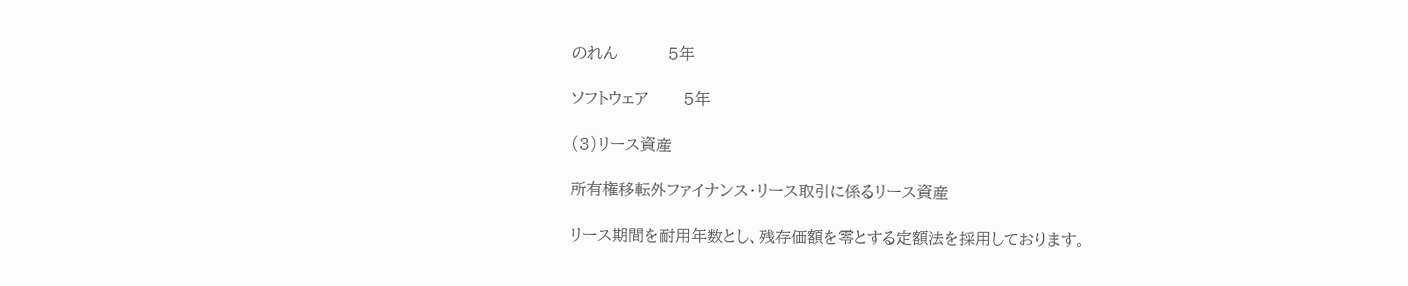のれん          5年

ソフトウェア       5年

(3)リース資産

所有権移転外ファイナンス・リース取引に係るリース資産

リース期間を耐用年数とし、残存価額を零とする定額法を採用しております。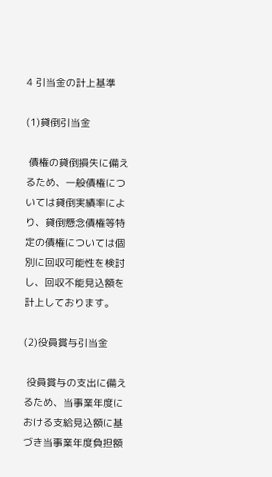4 引当金の計上基準

(1)貸倒引当金

 債権の貸倒損失に備えるため、一般債権については貸倒実績率により、貸倒懸念債権等特定の債権については個別に回収可能性を検討し、回収不能見込額を計上しております。

(2)役員賞与引当金

 役員賞与の支出に備えるため、当事業年度における支給見込額に基づき当事業年度負担額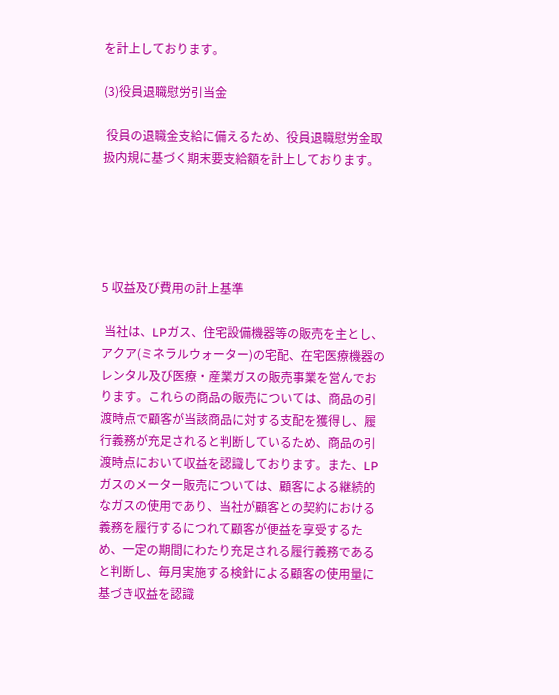を計上しております。

(3)役員退職慰労引当金

 役員の退職金支給に備えるため、役員退職慰労金取扱内規に基づく期末要支給額を計上しております。





5 収益及び費用の計上基準

 当社は、LPガス、住宅設備機器等の販売を主とし、アクア(ミネラルウォーター)の宅配、在宅医療機器のレンタル及び医療・産業ガスの販売事業を営んでおります。これらの商品の販売については、商品の引渡時点で顧客が当該商品に対する支配を獲得し、履行義務が充足されると判断しているため、商品の引渡時点において収益を認識しております。また、LPガスのメーター販売については、顧客による継続的なガスの使用であり、当社が顧客との契約における義務を履行するにつれて顧客が便益を享受するため、一定の期間にわたり充足される履行義務であると判断し、毎月実施する検針による顧客の使用量に基づき収益を認識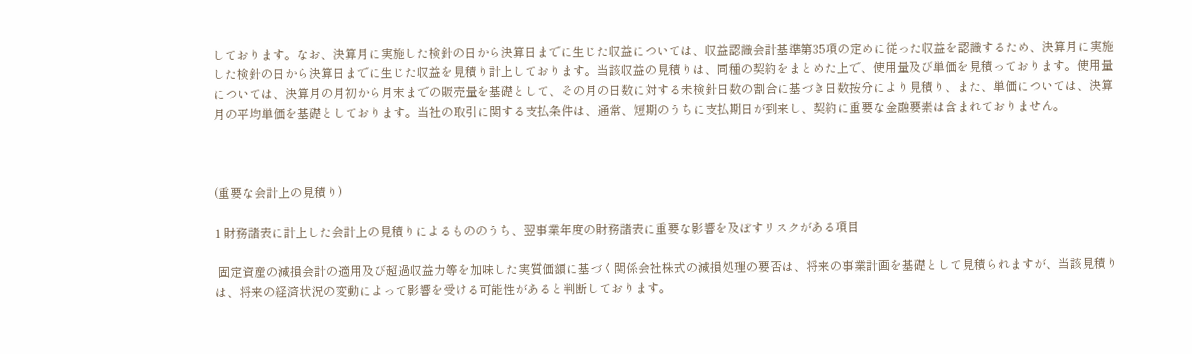しております。なお、決算月に実施した検針の日から決算日までに生じた収益については、収益認識会計基準第35項の定めに従った収益を認識するため、決算月に実施した検針の日から決算日までに生じた収益を見積り計上しております。当該収益の見積りは、同種の契約をまとめた上で、使用量及び単価を見積っております。使用量については、決算月の月初から月末までの販売量を基礎として、その月の日数に対する未検針日数の割合に基づき日数按分により見積り、また、単価については、決算月の平均単価を基礎としております。当社の取引に関する支払条件は、通常、短期のうちに支払期日が到来し、契約に重要な金融要素は含まれておりません。



(重要な会計上の見積り)

1 財務諸表に計上した会計上の見積りによるもののうち、翌事業年度の財務諸表に重要な影響を及ぼすリスクがある項目

 固定資産の減損会計の適用及び超過収益力等を加味した実質価額に基づく関係会社株式の減損処理の要否は、将来の事業計画を基礎として見積られますが、当該見積りは、将来の経済状況の変動によって影響を受ける可能性があると判断しております。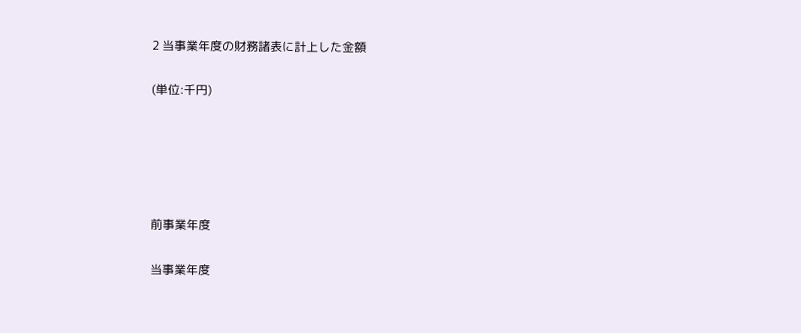2 当事業年度の財務諸表に計上した金額

(単位:千円)





前事業年度

当事業年度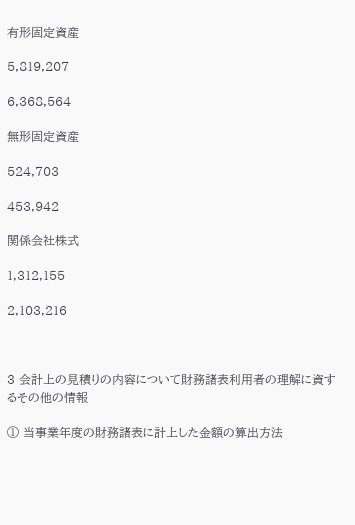有形固定資産

5,819,207

6,368,564

無形固定資産

524,703

453,942

関係会社株式

1,312,155

2,103,216



3 会計上の見積りの内容について財務諸表利用者の理解に資するその他の情報

① 当事業年度の財務諸表に計上した金額の算出方法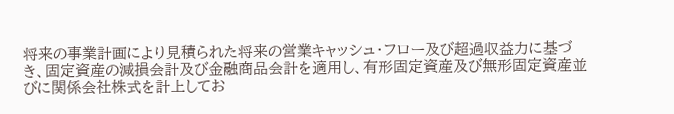将来の事業計画により見積られた将来の営業キャッシュ・フロー及び超過収益力に基づき、固定資産の減損会計及び金融商品会計を適用し、有形固定資産及び無形固定資産並びに関係会社株式を計上してお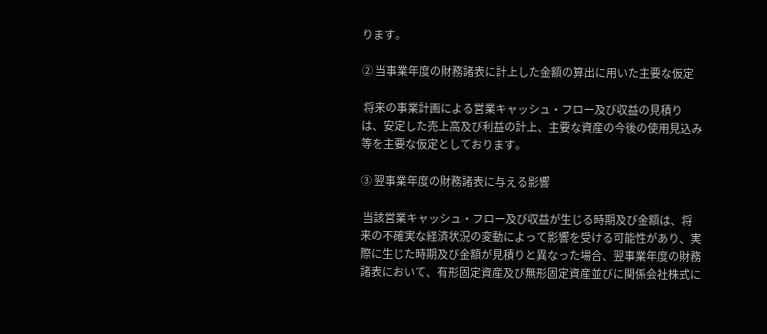ります。

② 当事業年度の財務諸表に計上した金額の算出に用いた主要な仮定

 将来の事業計画による営業キャッシュ・フロー及び収益の見積りは、安定した売上高及び利益の計上、主要な資産の今後の使用見込み等を主要な仮定としております。

③ 翌事業年度の財務諸表に与える影響

 当該営業キャッシュ・フロー及び収益が生じる時期及び金額は、将来の不確実な経済状況の変動によって影響を受ける可能性があり、実際に生じた時期及び金額が見積りと異なった場合、翌事業年度の財務諸表において、有形固定資産及び無形固定資産並びに関係会社株式に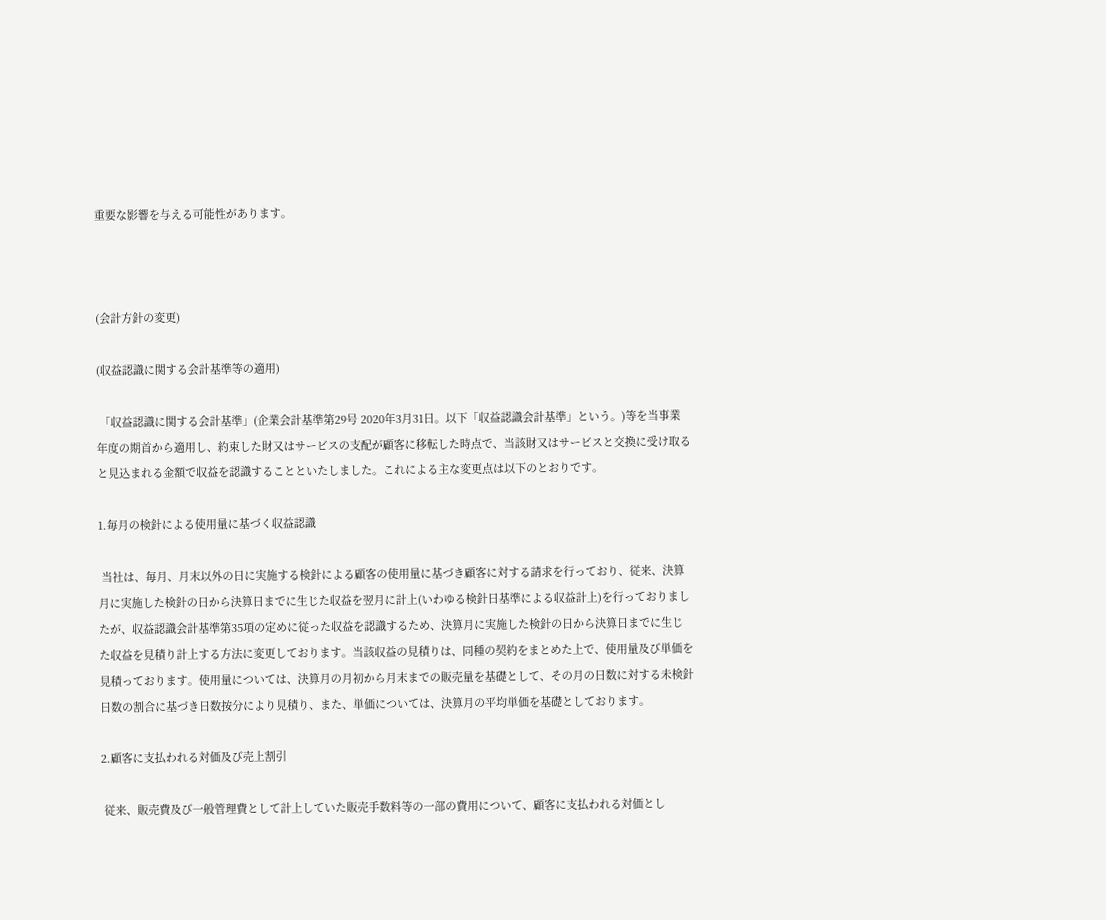重要な影響を与える可能性があります。



(会計方針の変更)

(収益認識に関する会計基準等の適用)

 「収益認識に関する会計基準」(企業会計基準第29号 2020年3月31日。以下「収益認識会計基準」という。)等を当事業年度の期首から適用し、約束した財又はサービスの支配が顧客に移転した時点で、当該財又はサービスと交換に受け取ると見込まれる金額で収益を認識することといたしました。これによる主な変更点は以下のとおりです。

1.毎月の検針による使用量に基づく収益認識

 当社は、毎月、月末以外の日に実施する検針による顧客の使用量に基づき顧客に対する請求を行っており、従来、決算月に実施した検針の日から決算日までに生じた収益を翌月に計上(いわゆる検針日基準による収益計上)を行っておりましたが、収益認識会計基準第35項の定めに従った収益を認識するため、決算月に実施した検針の日から決算日までに生じた収益を見積り計上する方法に変更しております。当該収益の見積りは、同種の契約をまとめた上で、使用量及び単価を見積っております。使用量については、決算月の月初から月末までの販売量を基礎として、その月の日数に対する未検針日数の割合に基づき日数按分により見積り、また、単価については、決算月の平均単価を基礎としております。

2.顧客に支払われる対価及び売上割引

 従来、販売費及び一般管理費として計上していた販売手数料等の一部の費用について、顧客に支払われる対価とし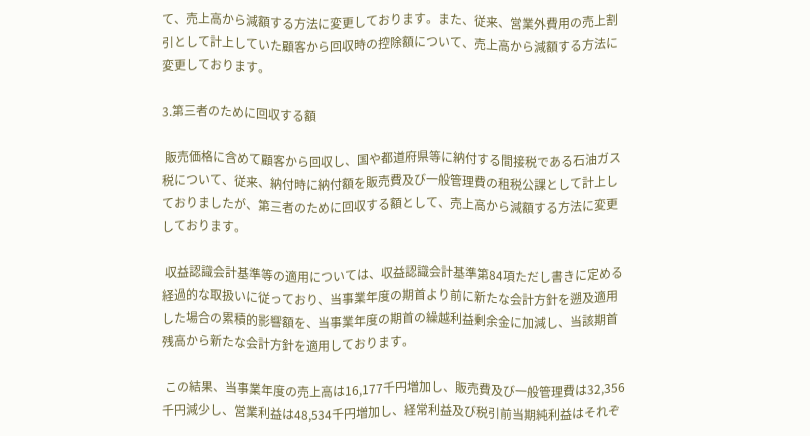て、売上高から減額する方法に変更しております。また、従来、営業外費用の売上割引として計上していた顧客から回収時の控除額について、売上高から減額する方法に変更しております。

3.第三者のために回収する額

 販売価格に含めて顧客から回収し、国や都道府県等に納付する間接税である石油ガス税について、従来、納付時に納付額を販売費及び一般管理費の租税公課として計上しておりましたが、第三者のために回収する額として、売上高から減額する方法に変更しております。

 収益認識会計基準等の適用については、収益認識会計基準第84項ただし書きに定める経過的な取扱いに従っており、当事業年度の期首より前に新たな会計方針を遡及適用した場合の累積的影響額を、当事業年度の期首の繰越利益剰余金に加減し、当該期首残高から新たな会計方針を適用しております。

 この結果、当事業年度の売上高は16,177千円増加し、販売費及び一般管理費は32,356千円減少し、営業利益は48,534千円増加し、経常利益及び税引前当期純利益はそれぞ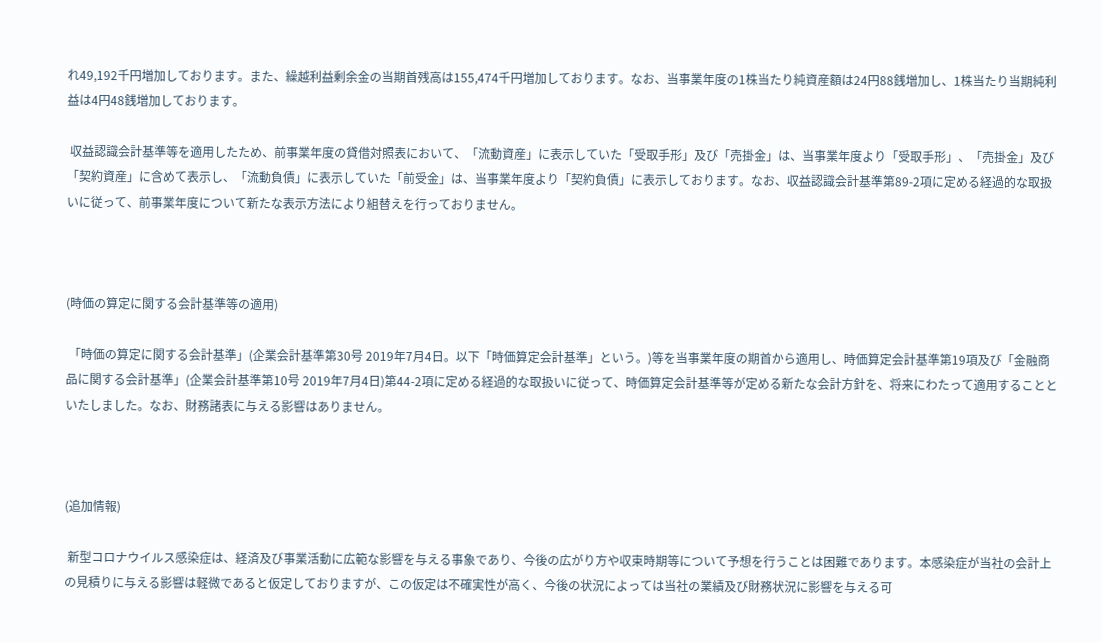れ49,192千円増加しております。また、繰越利益剰余金の当期首残高は155,474千円増加しております。なお、当事業年度の1株当たり純資産額は24円88銭増加し、1株当たり当期純利益は4円48銭増加しております。

 収益認識会計基準等を適用したため、前事業年度の貸借対照表において、「流動資産」に表示していた「受取手形」及び「売掛金」は、当事業年度より「受取手形」、「売掛金」及び「契約資産」に含めて表示し、「流動負債」に表示していた「前受金」は、当事業年度より「契約負債」に表示しております。なお、収益認識会計基準第89-2項に定める経過的な取扱いに従って、前事業年度について新たな表示方法により組替えを行っておりません。



(時価の算定に関する会計基準等の適用)

 「時価の算定に関する会計基準」(企業会計基準第30号 2019年7月4日。以下「時価算定会計基準」という。)等を当事業年度の期首から適用し、時価算定会計基準第19項及び「金融商品に関する会計基準」(企業会計基準第10号 2019年7月4日)第44-2項に定める経過的な取扱いに従って、時価算定会計基準等が定める新たな会計方針を、将来にわたって適用することといたしました。なお、財務諸表に与える影響はありません。



(追加情報)

 新型コロナウイルス感染症は、経済及び事業活動に広範な影響を与える事象であり、今後の広がり方や収束時期等について予想を行うことは困難であります。本感染症が当社の会計上の見積りに与える影響は軽微であると仮定しておりますが、この仮定は不確実性が高く、今後の状況によっては当社の業績及び財務状況に影響を与える可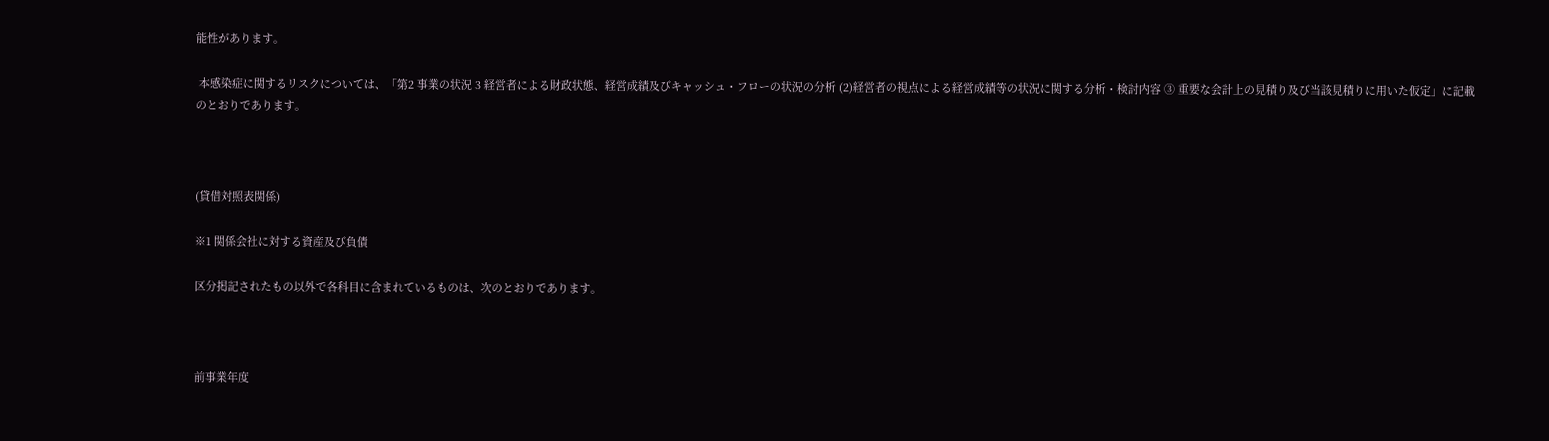能性があります。

 本感染症に関するリスクについては、「第2 事業の状況 3 経営者による財政状態、経営成績及びキャッシュ・フローの状況の分析 (2)経営者の視点による経営成績等の状況に関する分析・検討内容 ③ 重要な会計上の見積り及び当該見積りに用いた仮定」に記載のとおりであります。



(貸借対照表関係)

※1 関係会社に対する資産及び負債

区分掲記されたもの以外で各科目に含まれているものは、次のとおりであります。



前事業年度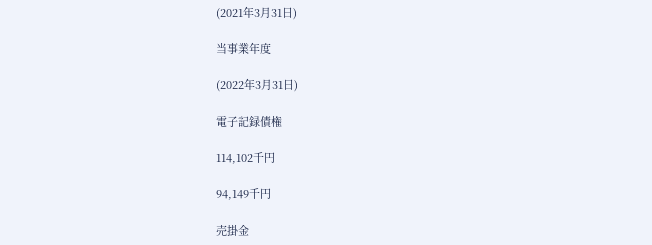(2021年3月31日)

当事業年度

(2022年3月31日)

電子記録債権

114,102千円

94,149千円

売掛金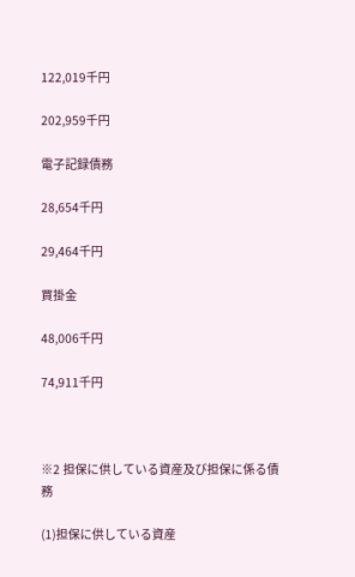122,019千円

202,959千円

電子記録債務

28,654千円

29,464千円

買掛金

48,006千円

74,911千円



※2 担保に供している資産及び担保に係る債務

(1)担保に供している資産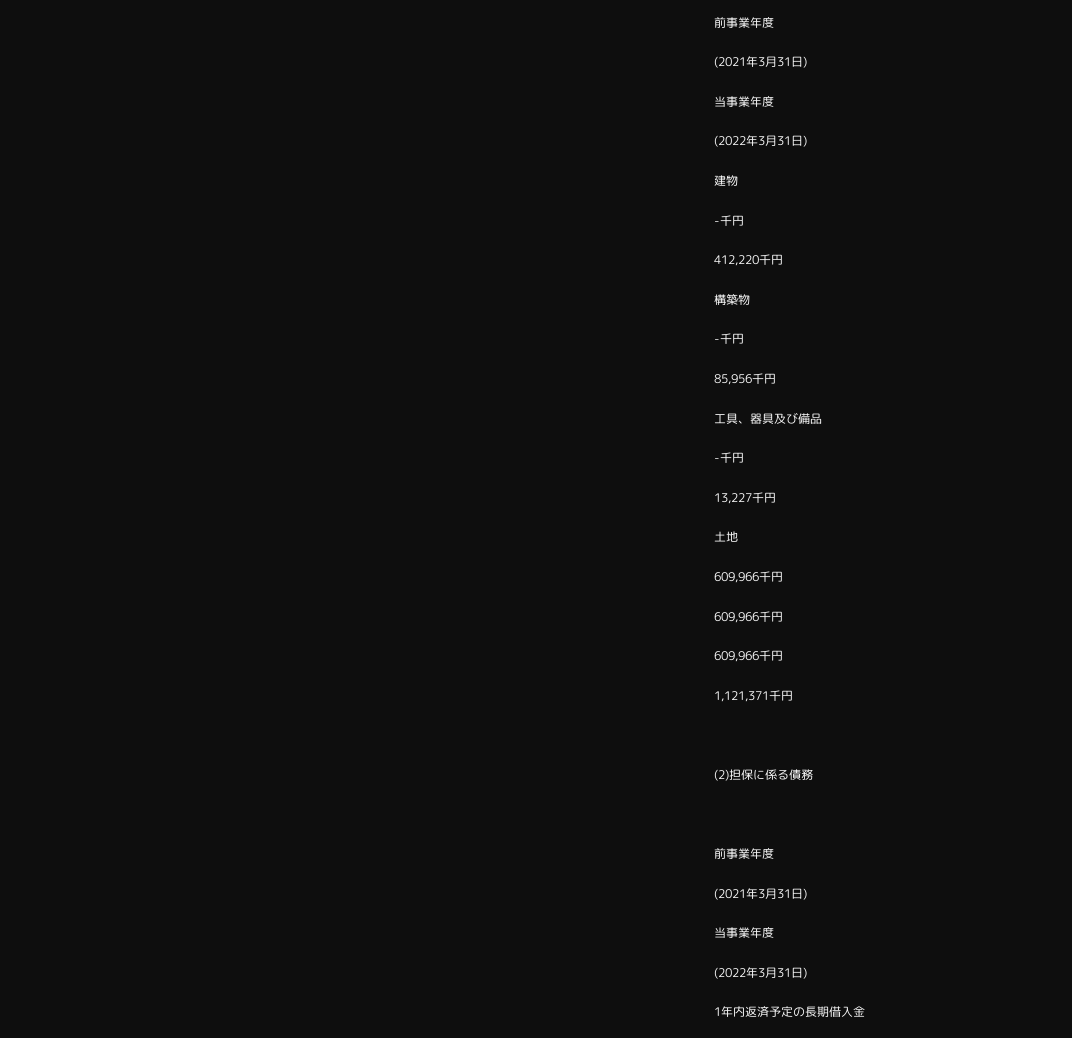前事業年度

(2021年3月31日)

当事業年度

(2022年3月31日)

建物

-千円

412,220千円

構築物

-千円

85,956千円

工具、器具及び備品

-千円

13,227千円

土地

609,966千円

609,966千円

609,966千円

1,121,371千円



(2)担保に係る債務



前事業年度

(2021年3月31日)

当事業年度

(2022年3月31日)

1年内返済予定の長期借入金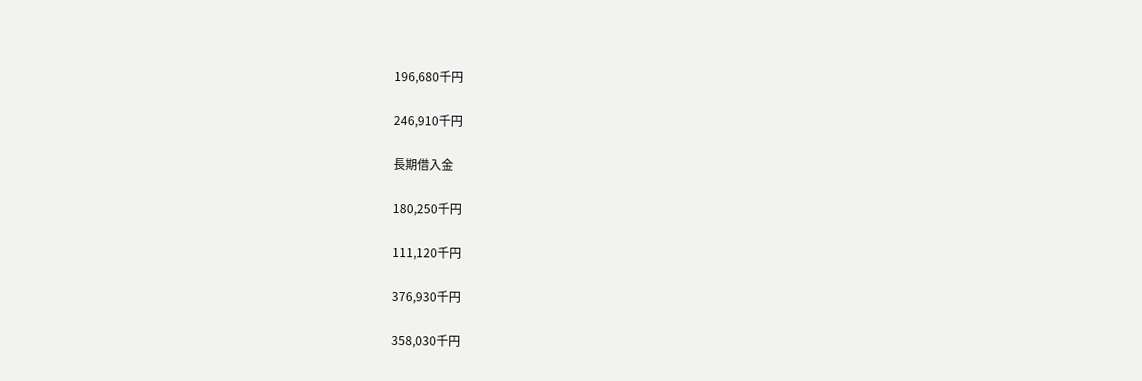196,680千円

246,910千円

長期借入金

180,250千円

111,120千円

376,930千円

358,030千円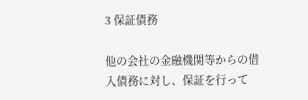3 保証債務

他の会社の金融機関等からの借入債務に対し、保証を行って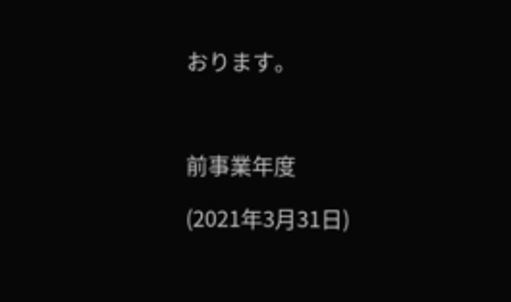おります。



前事業年度

(2021年3月31日)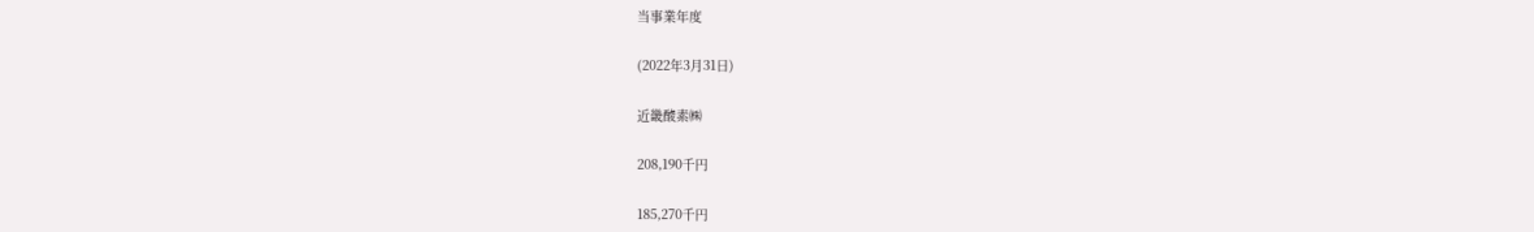当事業年度

(2022年3月31日)

近畿酸素㈱

208,190千円

185,270千円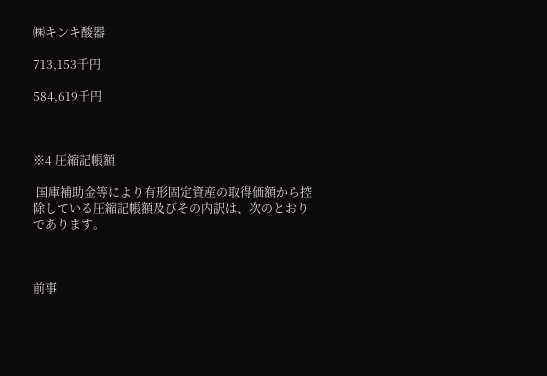㈱キンキ酸器

713,153千円

584,619千円



※4 圧縮記帳額

 国庫補助金等により有形固定資産の取得価額から控除している圧縮記帳額及びその内訳は、次のとおりであります。



前事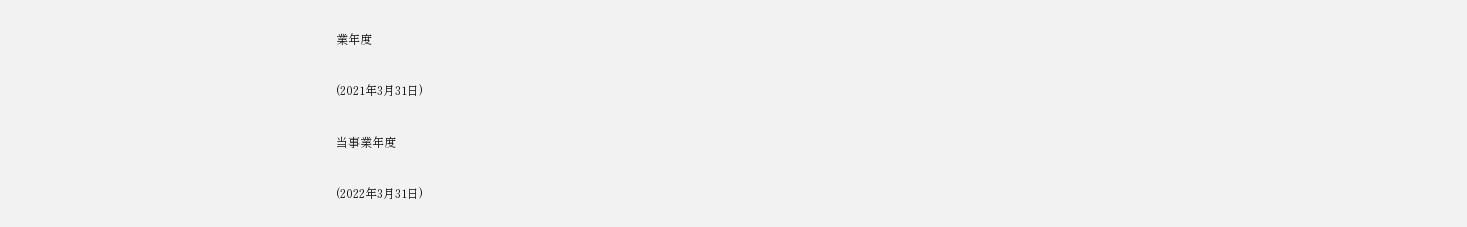業年度

(2021年3月31日)

当事業年度

(2022年3月31日)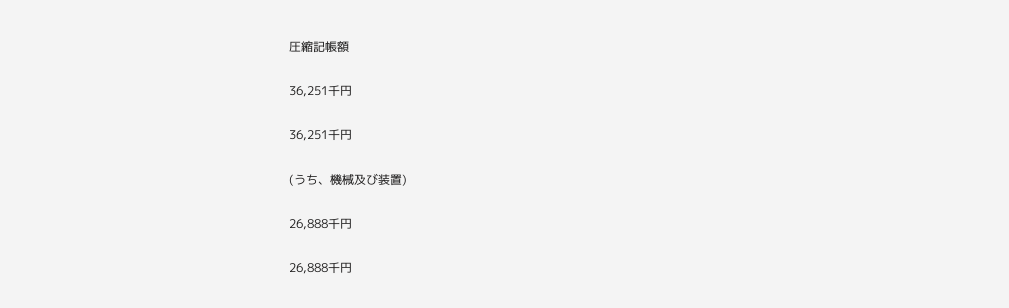圧縮記帳額

36,251千円

36,251千円

(うち、機械及び装置)

26,888千円

26,888千円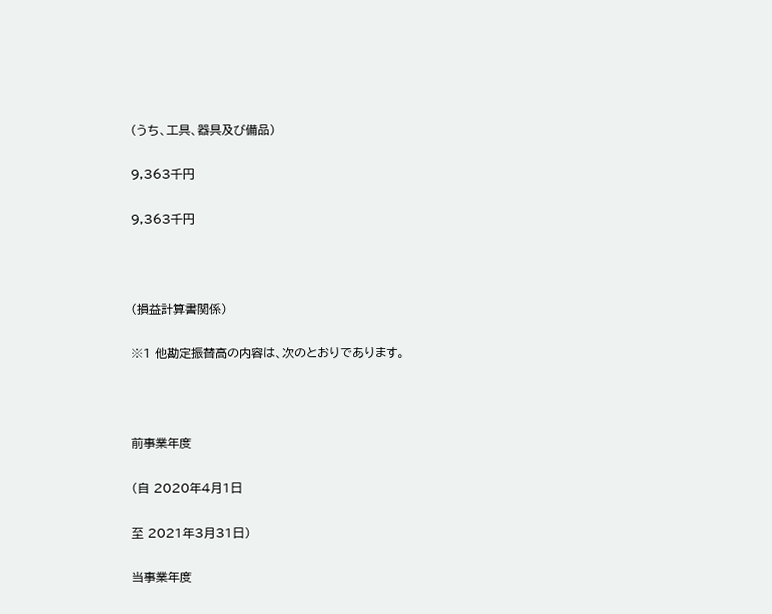(うち、工具、器具及び備品)

9,363千円

9,363千円



(損益計算書関係)

※1 他勘定振替高の内容は、次のとおりであります。



前事業年度

(自 2020年4月1日

至 2021年3月31日)

当事業年度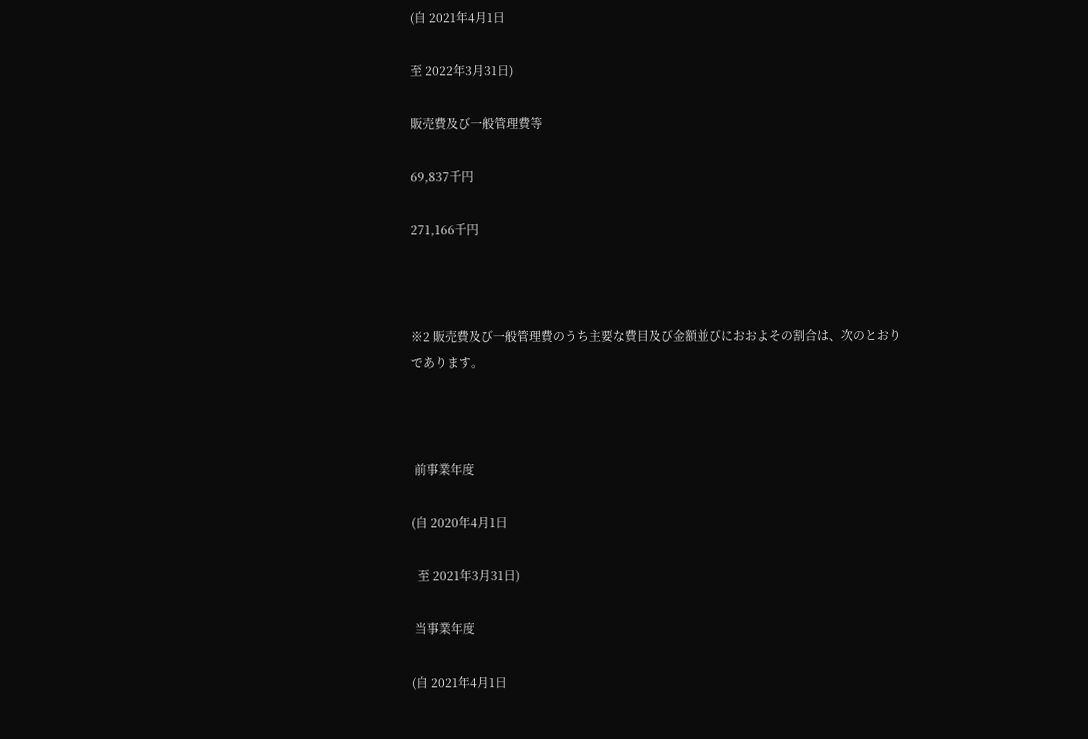(自 2021年4月1日

至 2022年3月31日)

販売費及び一般管理費等

69,837千円

271,166千円



※2 販売費及び一般管理費のうち主要な費目及び金額並びにおおよその割合は、次のとおりであります。



 前事業年度

(自 2020年4月1日

  至 2021年3月31日)

 当事業年度

(自 2021年4月1日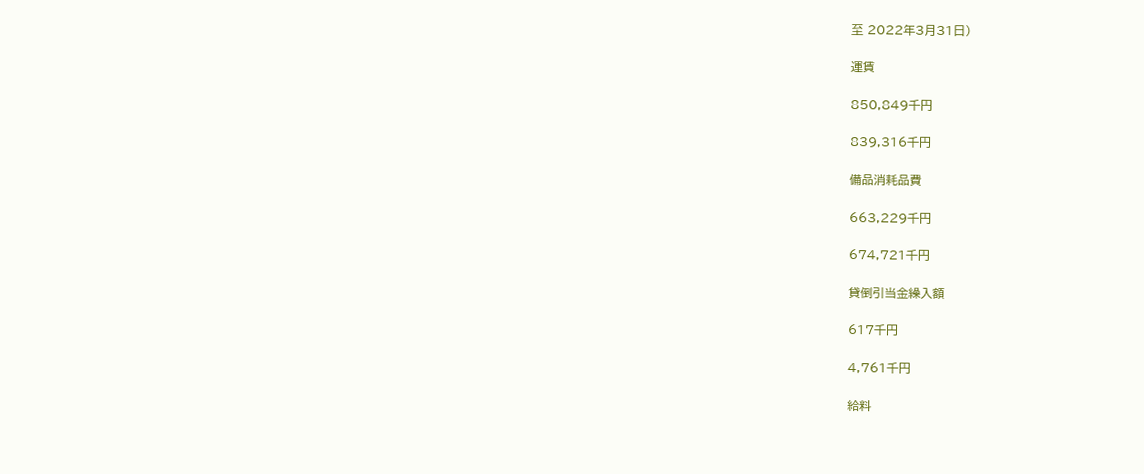至 2022年3月31日)

運賃

850,849千円

839,316千円

備品消耗品費

663,229千円

674,721千円

貸倒引当金繰入額

617千円

4,761千円

給料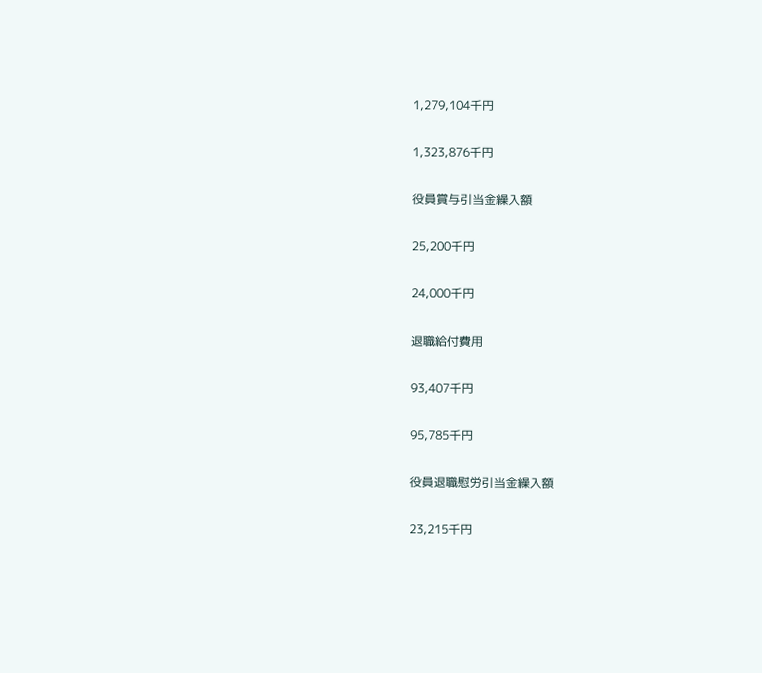1,279,104千円

1,323,876千円

役員賞与引当金繰入額

25,200千円

24,000千円

退職給付費用

93,407千円

95,785千円

役員退職慰労引当金繰入額

23,215千円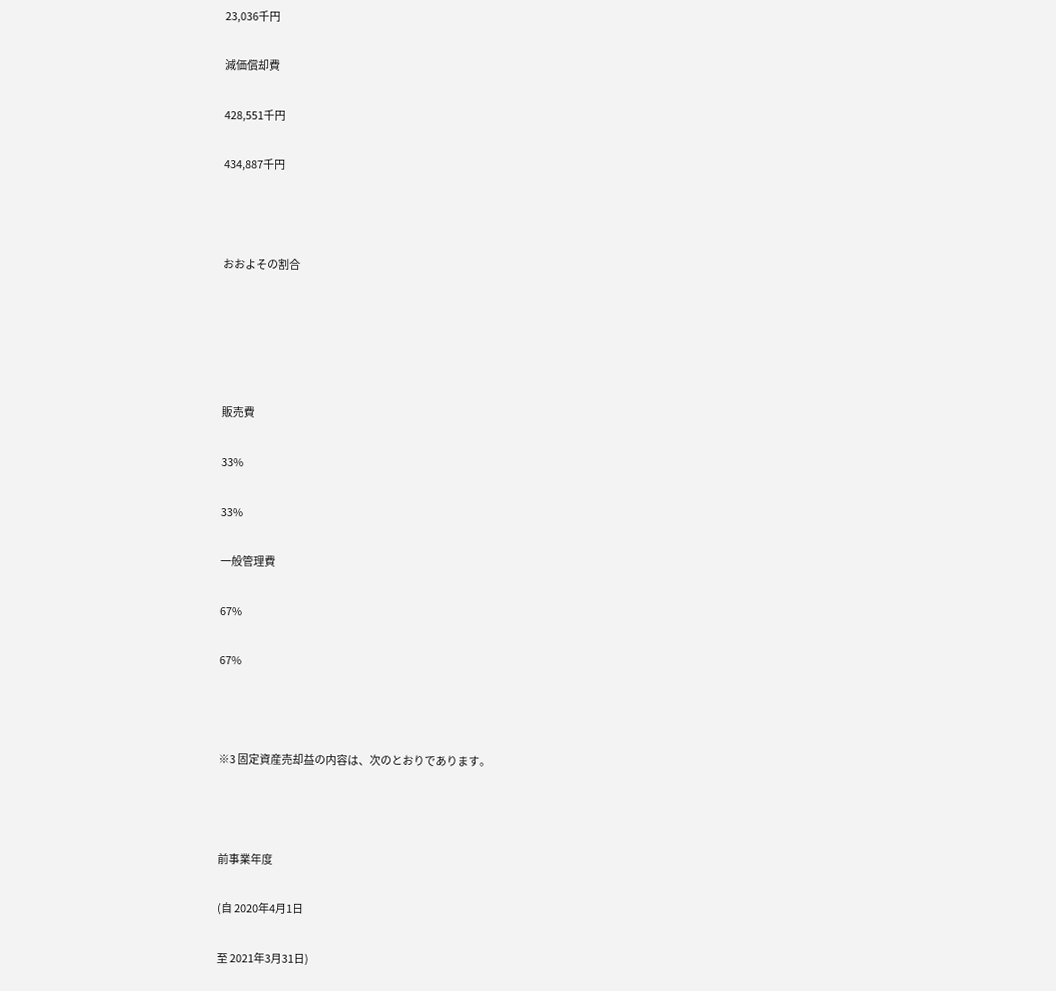23,036千円

減価償却費

428,551千円

434,887千円



おおよその割合





販売費

33%

33%

一般管理費

67%

67%



※3 固定資産売却益の内容は、次のとおりであります。



前事業年度

(自 2020年4月1日

至 2021年3月31日)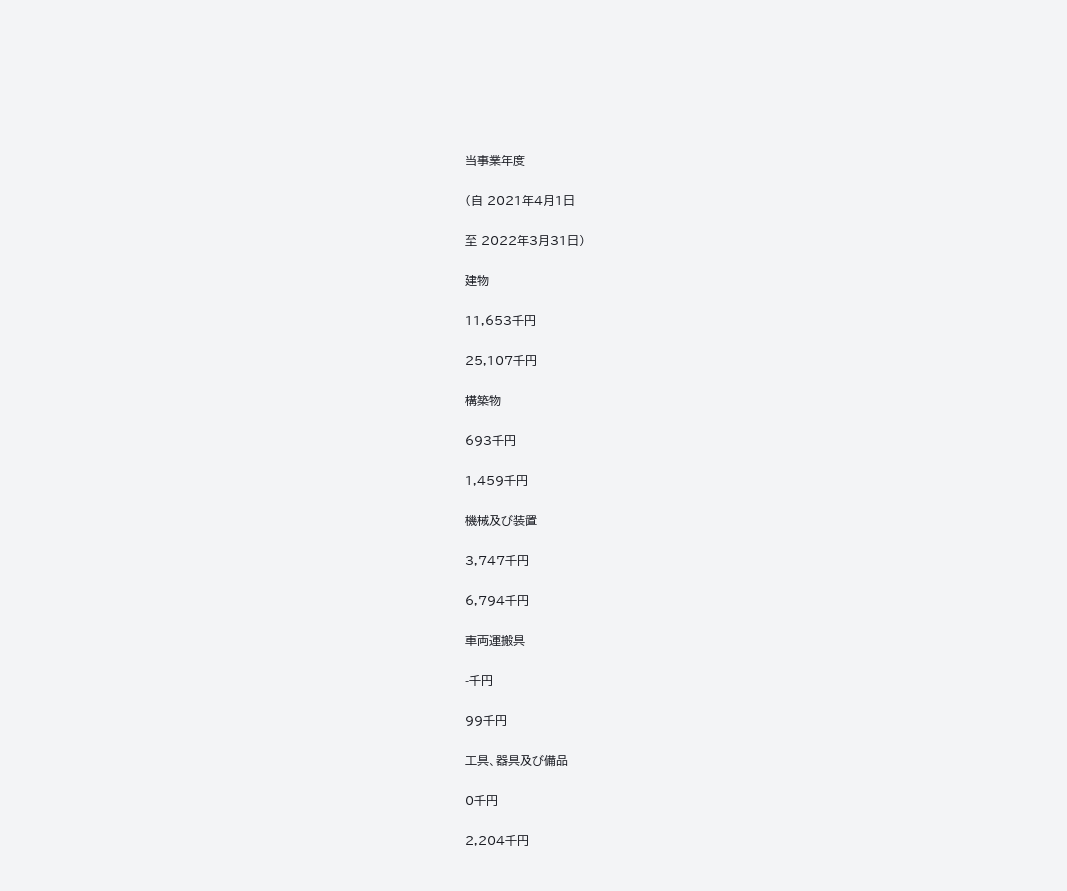当事業年度

(自 2021年4月1日

至 2022年3月31日)

建物

11,653千円

25,107千円

構築物

693千円

1,459千円

機械及び装置

3,747千円

6,794千円

車両運搬具

-千円

99千円

工具、器具及び備品

0千円

2,204千円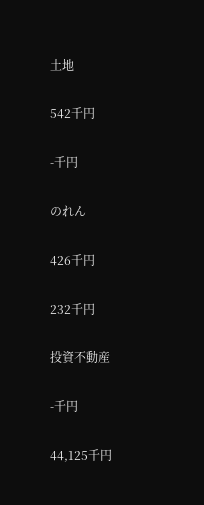土地

542千円

-千円

のれん

426千円

232千円

投資不動産

-千円

44,125千円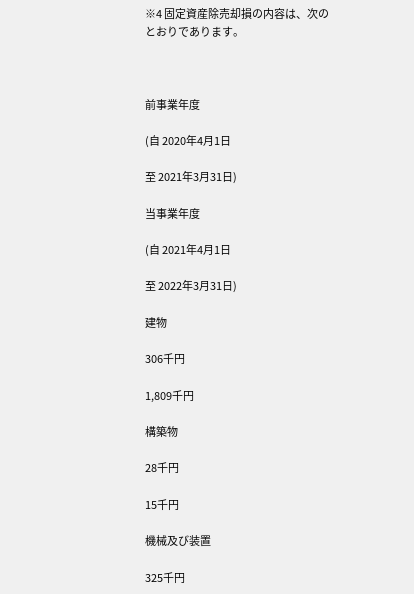※4 固定資産除売却損の内容は、次のとおりであります。



前事業年度

(自 2020年4月1日

至 2021年3月31日)

当事業年度

(自 2021年4月1日

至 2022年3月31日)

建物

306千円

1,809千円

構築物

28千円

15千円

機械及び装置

325千円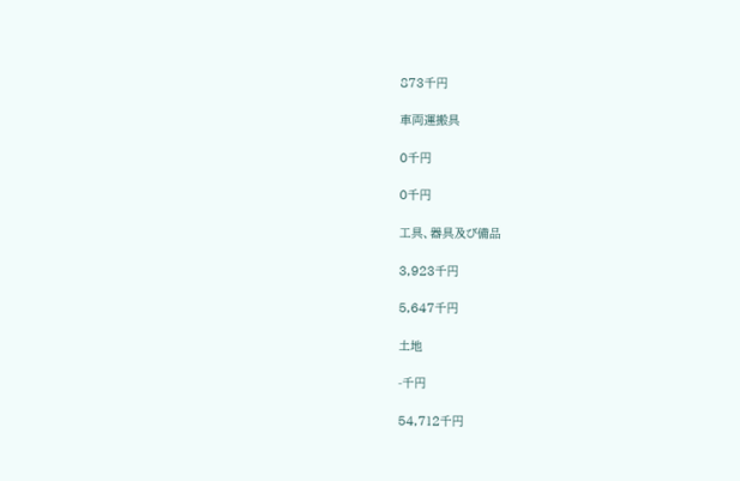873千円

車両運搬具

0千円

0千円

工具、器具及び備品

3,923千円

5,647千円

土地

-千円

54,712千円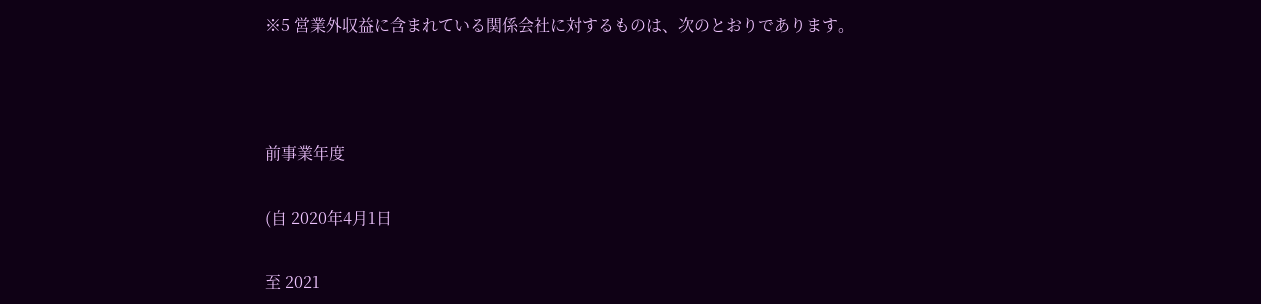※5 営業外収益に含まれている関係会社に対するものは、次のとおりであります。



前事業年度

(自 2020年4月1日

至 2021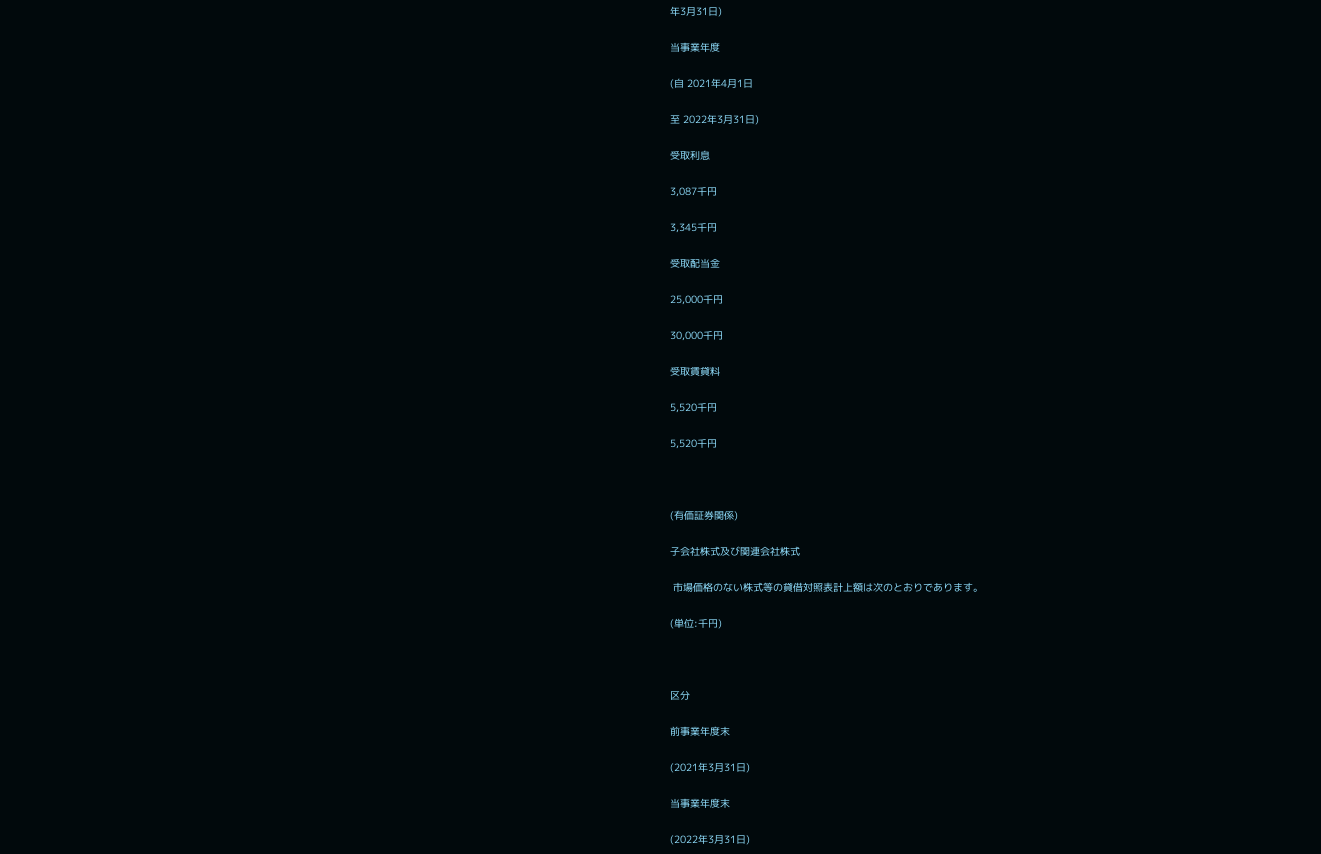年3月31日)

当事業年度

(自 2021年4月1日

至 2022年3月31日)

受取利息

3,087千円

3,345千円

受取配当金

25,000千円

30,000千円

受取賃貸料

5,520千円

5,520千円



(有価証券関係)

子会社株式及び関連会社株式

 市場価格のない株式等の貸借対照表計上額は次のとおりであります。

(単位:千円)



区分

前事業年度末

(2021年3月31日)

当事業年度末

(2022年3月31日)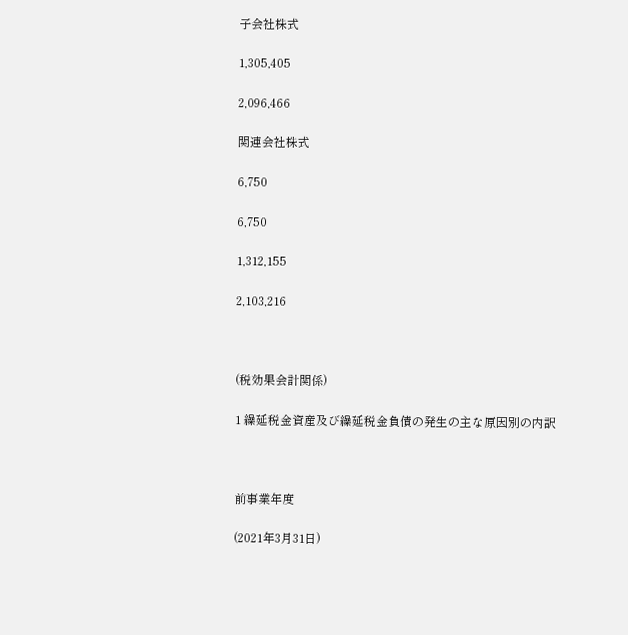子会社株式

1,305,405

2,096,466

関連会社株式

6,750

6,750

1,312,155

2,103,216



(税効果会計関係)

1 繰延税金資産及び繰延税金負債の発生の主な原因別の内訳



前事業年度

(2021年3月31日)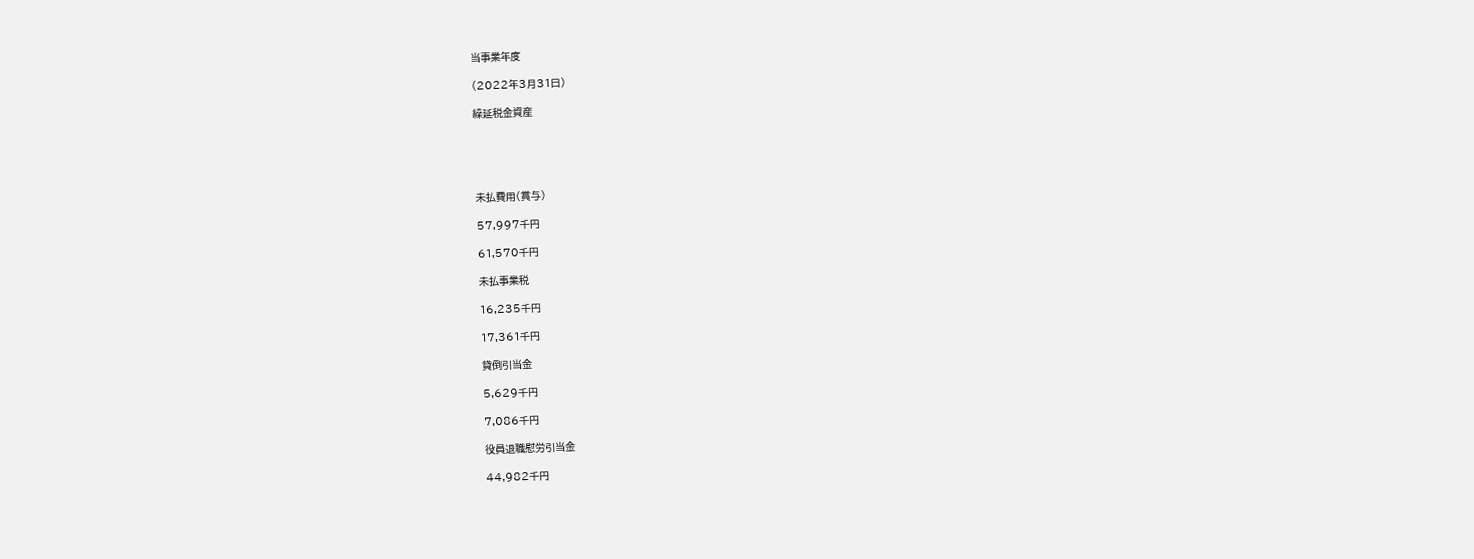当事業年度

(2022年3月31日)

繰延税金資産





未払費用(賞与)

57,997千円

61,570千円

未払事業税

16,235千円

17,361千円

貸倒引当金

5,629千円

7,086千円

役員退職慰労引当金

44,982千円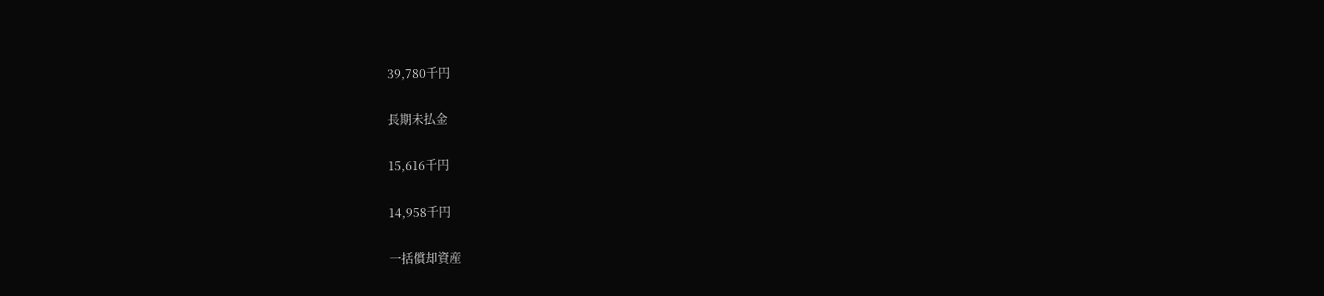39,780千円

長期未払金

15,616千円

14,958千円

一括償却資産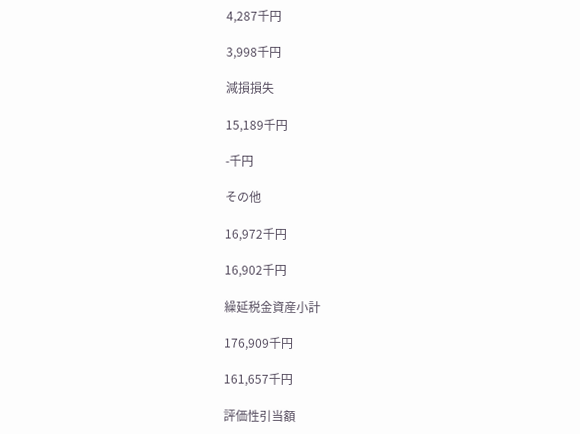4,287千円

3,998千円

減損損失

15,189千円

-千円

その他

16,972千円

16,902千円

繰延税金資産小計

176,909千円

161,657千円

評価性引当額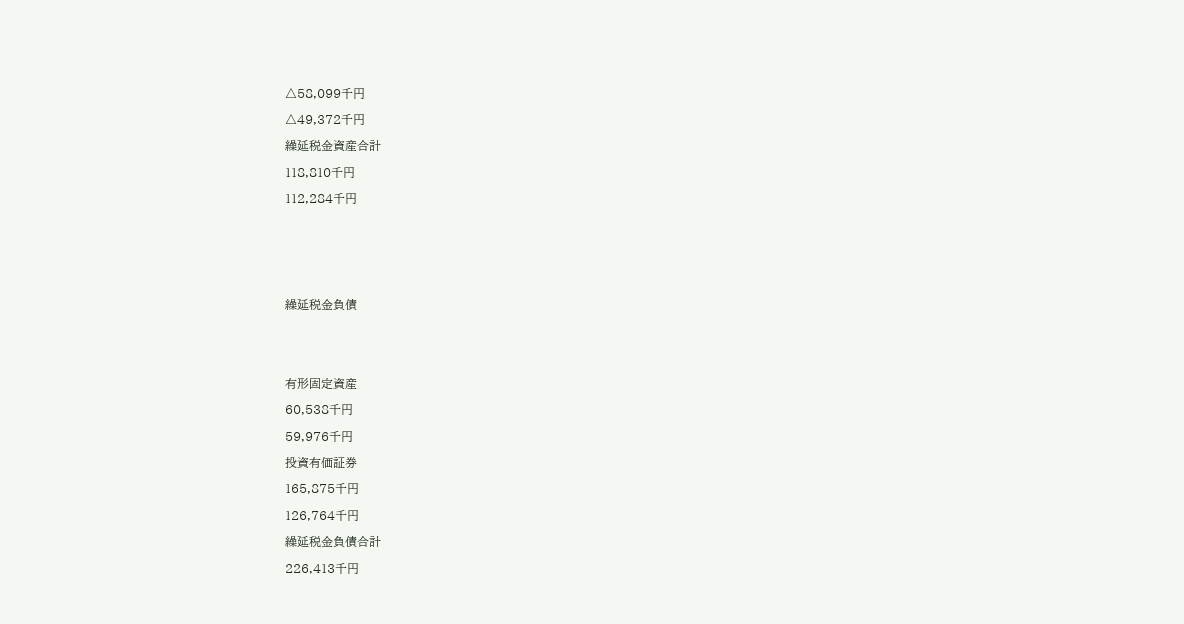△58,099千円

△49,372千円

繰延税金資産合計

118,810千円

112,284千円







繰延税金負債





有形固定資産

60,538千円

59,976千円

投資有価証券

165,875千円

126,764千円

繰延税金負債合計

226,413千円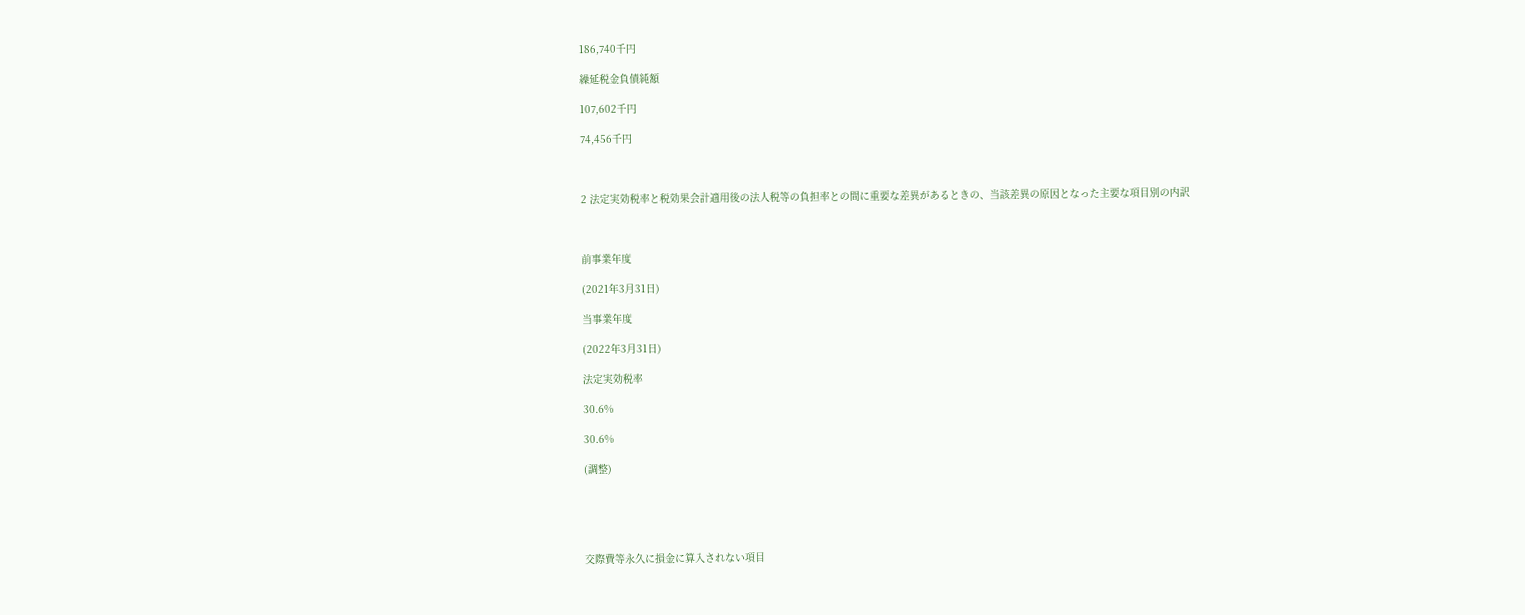186,740千円

繰延税金負債純額

107,602千円

74,456千円



2 法定実効税率と税効果会計適用後の法人税等の負担率との間に重要な差異があるときの、当該差異の原因となった主要な項目別の内訳



前事業年度

(2021年3月31日)

当事業年度

(2022年3月31日)

法定実効税率

30.6%

30.6%

(調整)





交際費等永久に損金に算入されない項目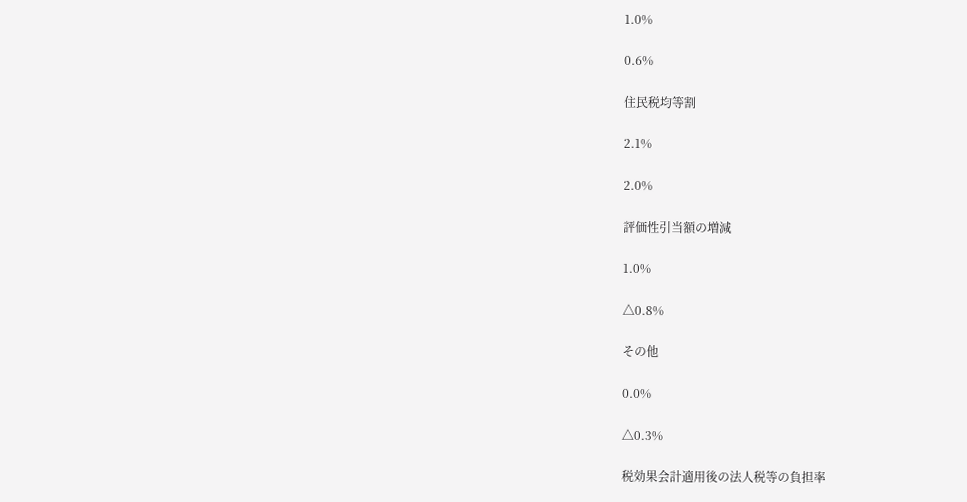1.0%

0.6%

住民税均等割

2.1%

2.0%

評価性引当額の増減

1.0%

△0.8%

その他

0.0%

△0.3%

税効果会計適用後の法人税等の負担率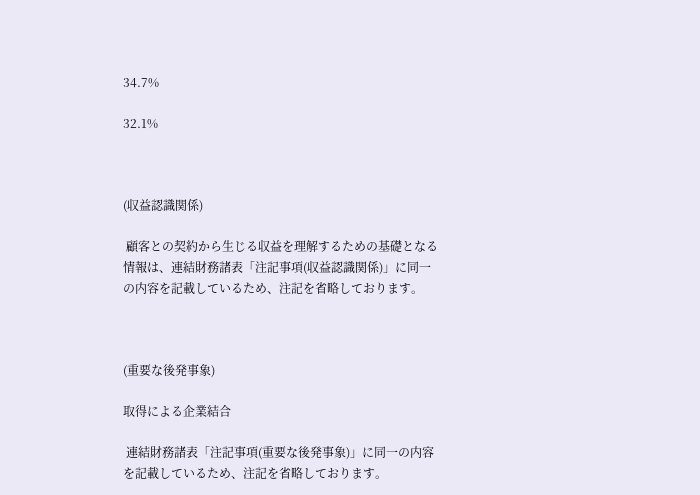34.7%

32.1%



(収益認識関係)

 顧客との契約から生じる収益を理解するための基礎となる情報は、連結財務諸表「注記事項(収益認識関係)」に同一の内容を記載しているため、注記を省略しております。



(重要な後発事象)

取得による企業結合

 連結財務諸表「注記事項(重要な後発事象)」に同一の内容を記載しているため、注記を省略しております。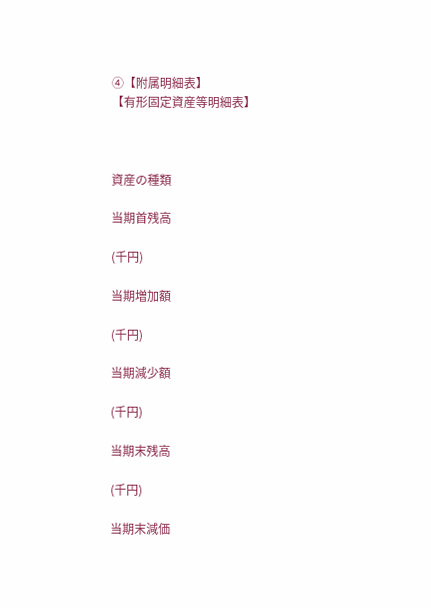④【附属明細表】
【有形固定資産等明細表】



資産の種類

当期首残高

(千円)

当期増加額

(千円)

当期減少額

(千円)

当期末残高

(千円)

当期末減価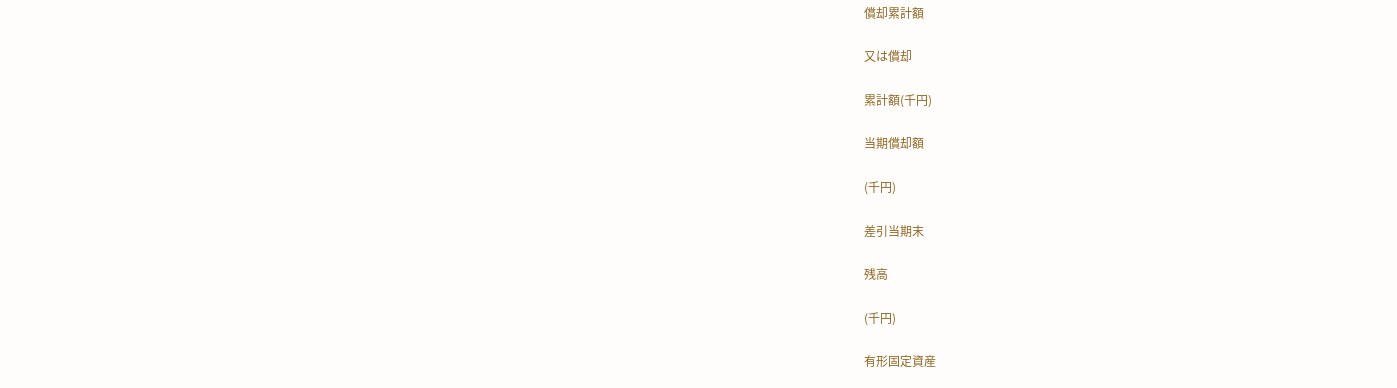償却累計額

又は償却

累計額(千円)

当期償却額

(千円)

差引当期末

残高

(千円)

有形固定資産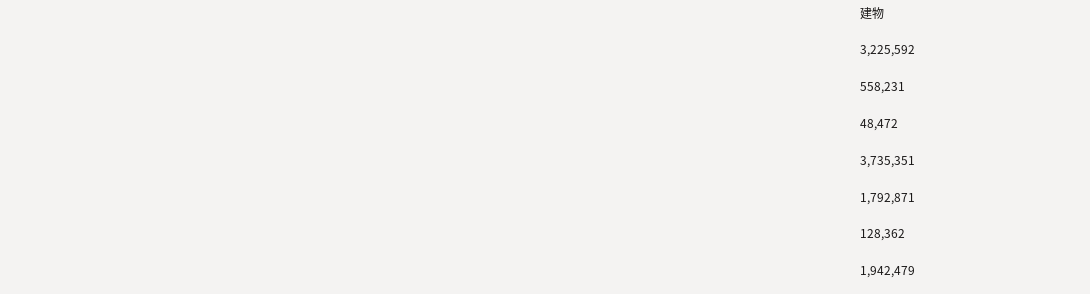建物

3,225,592

558,231

48,472

3,735,351

1,792,871

128,362

1,942,479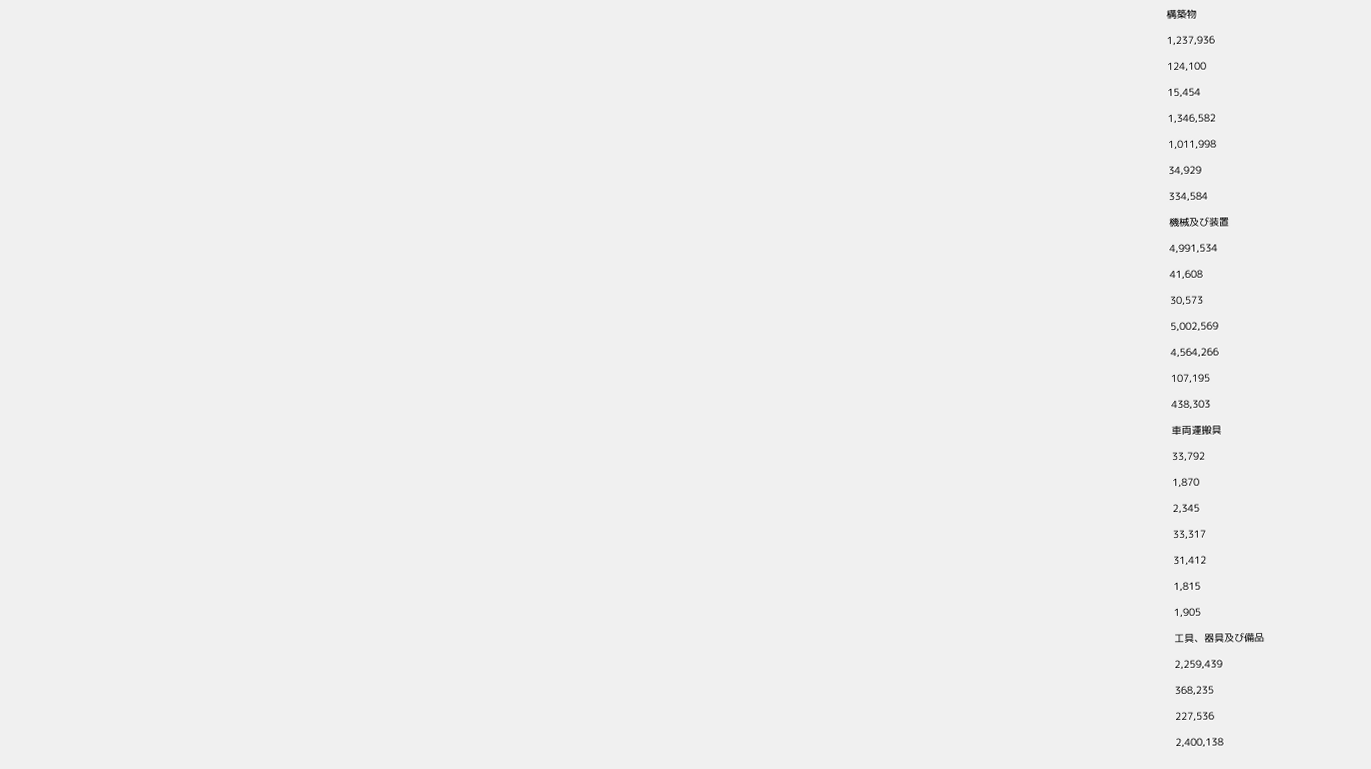構築物

1,237,936

124,100

15,454

1,346,582

1,011,998

34,929

334,584

機械及び装置

4,991,534

41,608

30,573

5,002,569

4,564,266

107,195

438,303

車両運搬具

33,792

1,870

2,345

33,317

31,412

1,815

1,905

工具、器具及び備品

2,259,439

368,235

227,536

2,400,138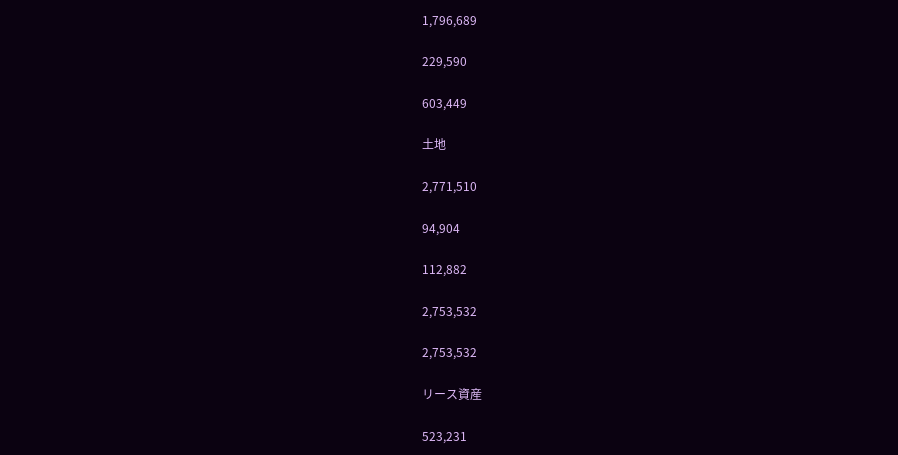1,796,689

229,590

603,449

土地

2,771,510

94,904

112,882

2,753,532

2,753,532

リース資産

523,231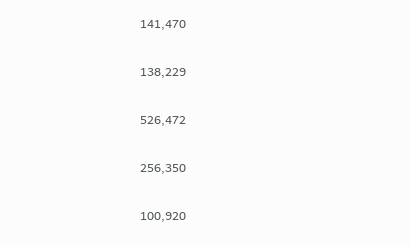141,470

138,229

526,472

256,350

100,920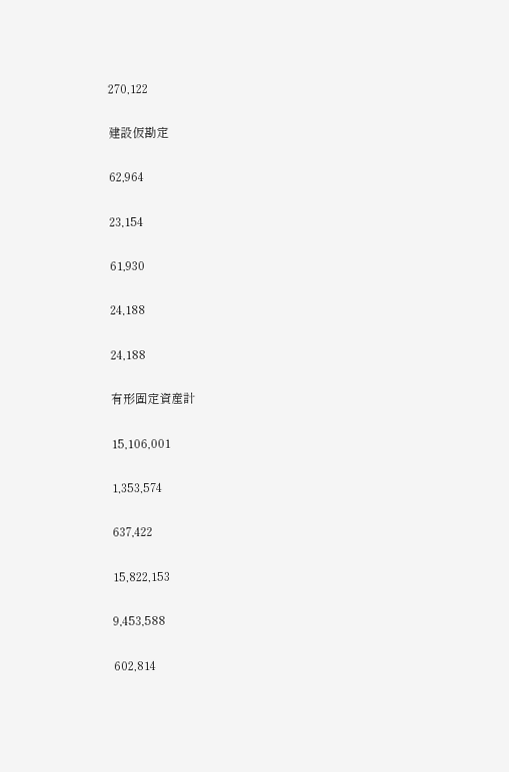270,122

建設仮勘定

62,964

23,154

61,930

24,188

24,188

有形固定資産計

15,106,001

1,353,574

637,422

15,822,153

9,453,588

602,814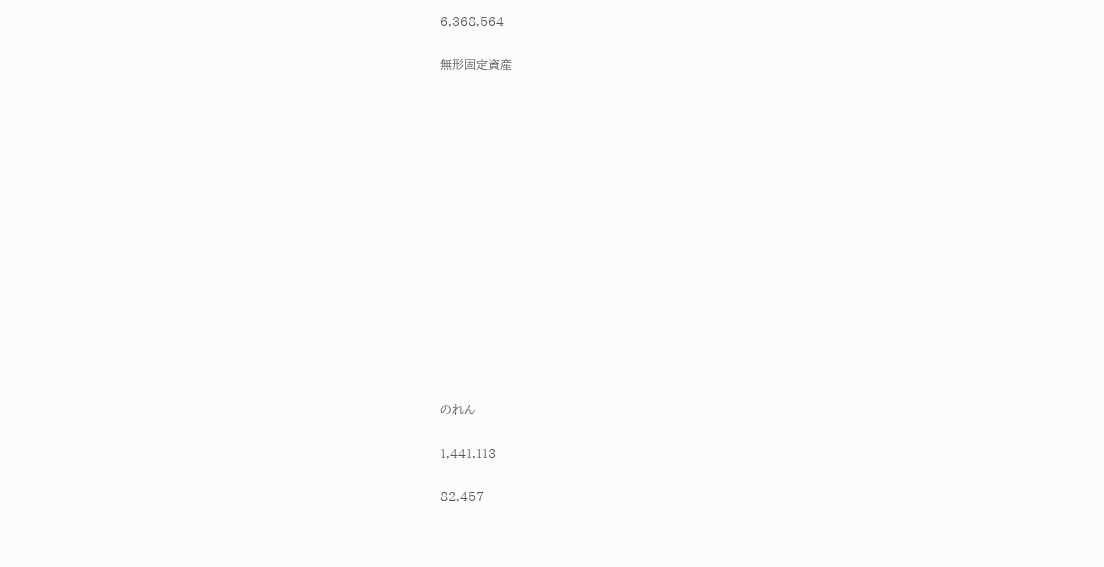6,368,564

無形固定資産















のれん

1,441,113

82,457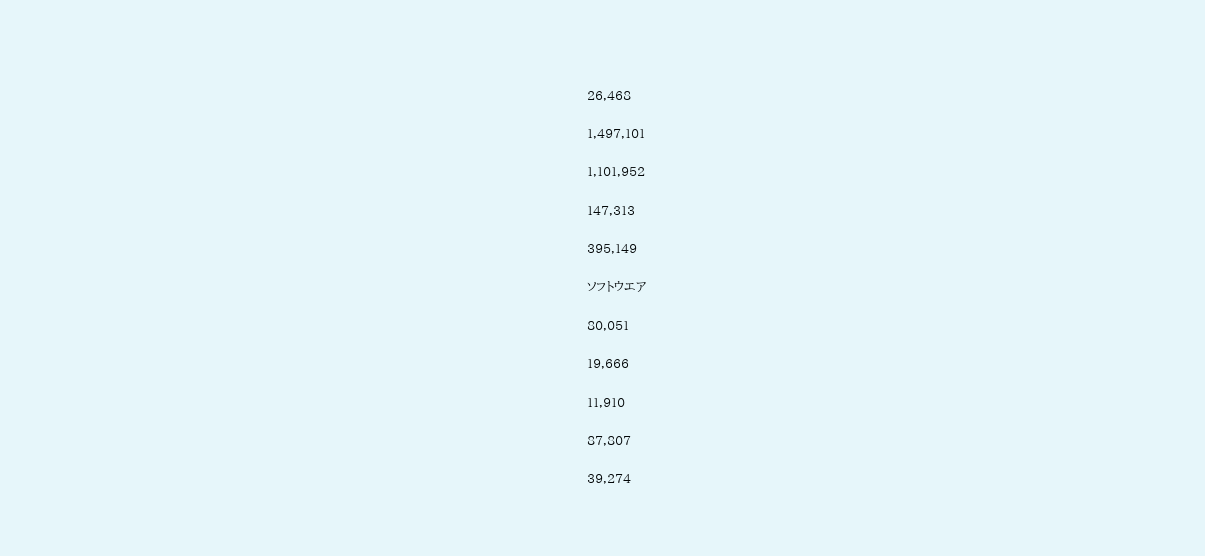26,468

1,497,101

1,101,952

147,313

395,149

ソフトウエア

80,051

19,666

11,910

87,807

39,274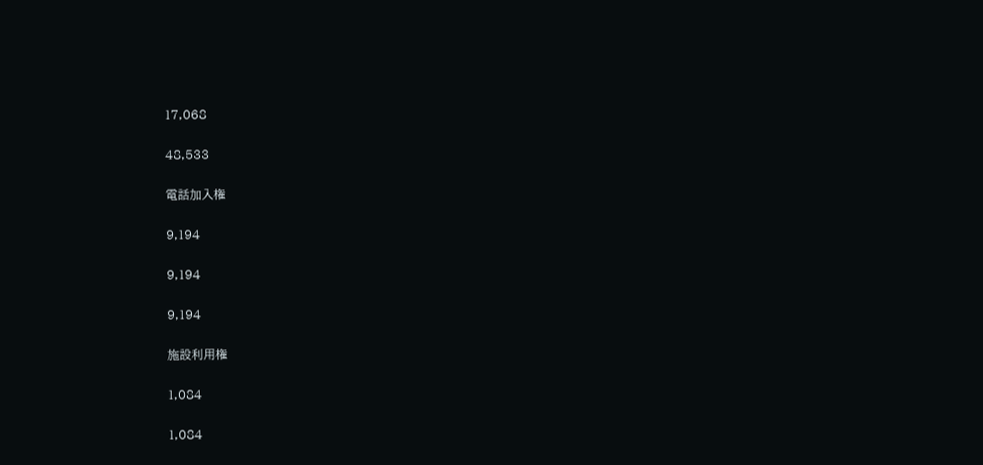17,068

48,533

電話加入権

9,194

9,194

9,194

施設利用権

1,084

1,084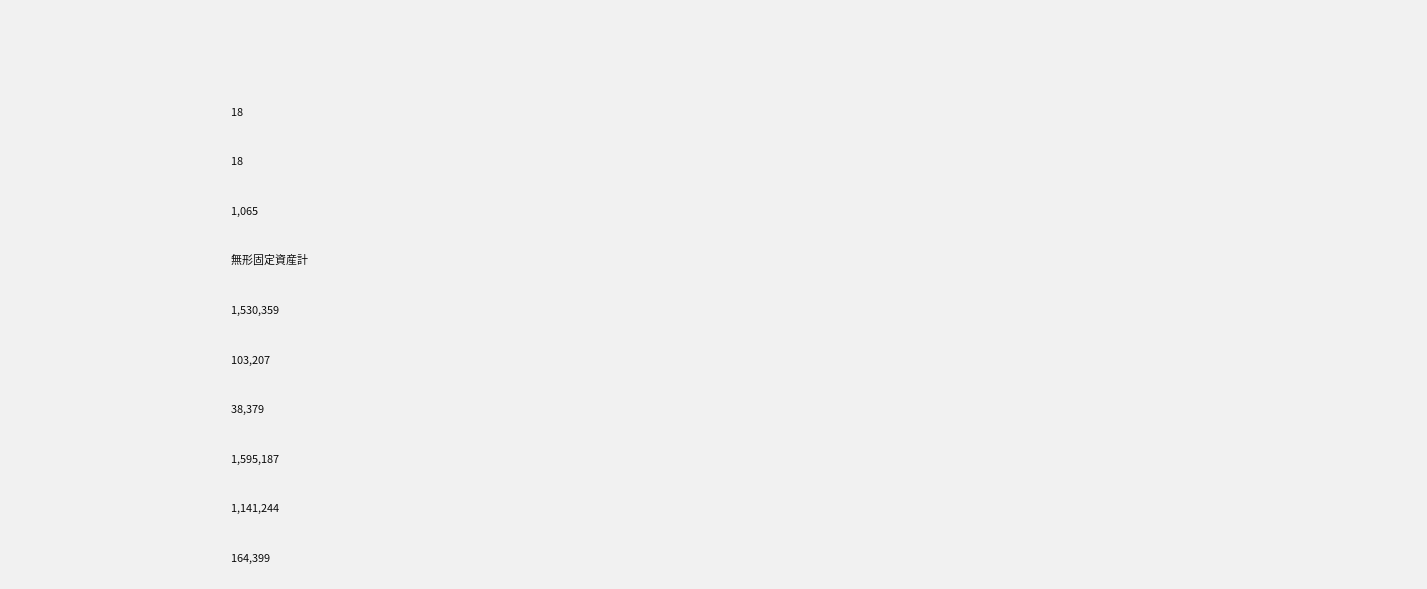18

18

1,065

無形固定資産計

1,530,359

103,207

38,379

1,595,187

1,141,244

164,399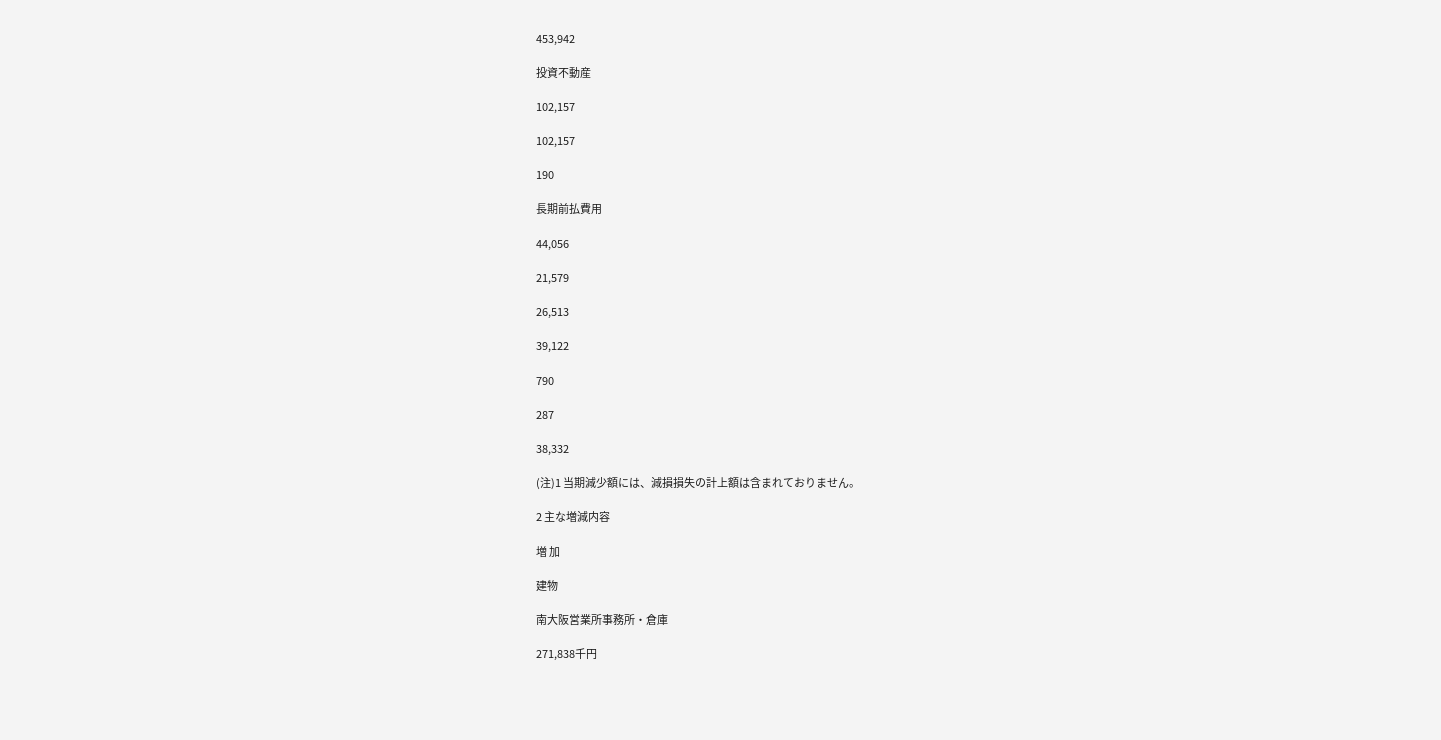453,942

投資不動産

102,157

102,157

190

長期前払費用

44,056

21,579

26,513

39,122

790

287

38,332

(注)1 当期減少額には、減損損失の計上額は含まれておりません。

2 主な増減内容

増 加

建物

南大阪営業所事務所・倉庫

271,838千円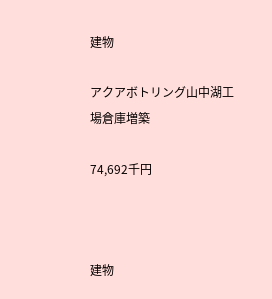建物

アクアボトリング山中湖工場倉庫増築

74,692千円



建物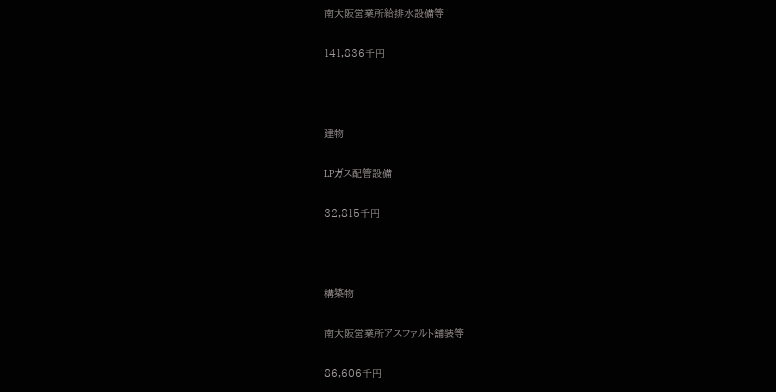南大阪営業所給排水設備等

141,836千円



建物

LPガス配管設備

32,815千円



構築物

南大阪営業所アスファルト舗装等

86,606千円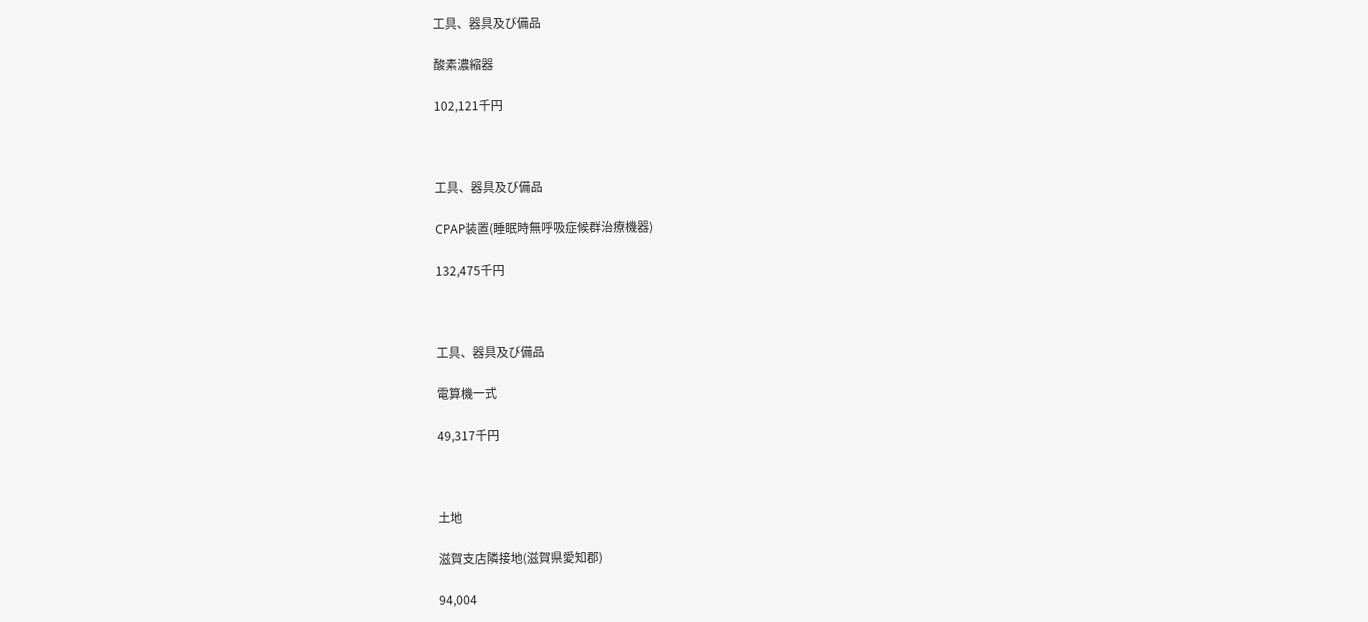工具、器具及び備品

酸素濃縮器

102,121千円



工具、器具及び備品

CPAP装置(睡眠時無呼吸症候群治療機器)

132,475千円



工具、器具及び備品

電算機一式

49,317千円



土地

滋賀支店隣接地(滋賀県愛知郡)

94,004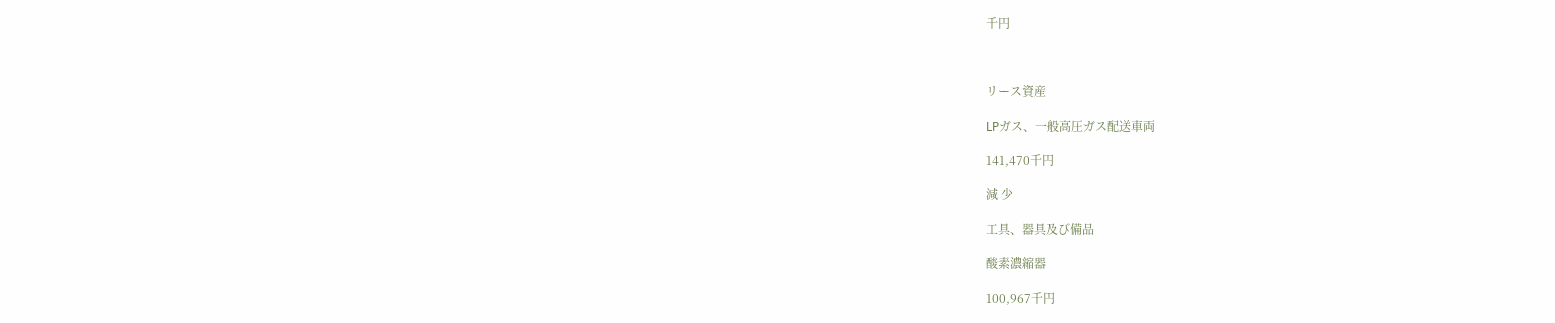千円



リース資産

LPガス、一般高圧ガス配送車両

141,470千円

減 少

工具、器具及び備品

酸素濃縮器

100,967千円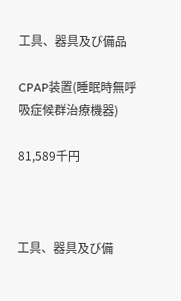工具、器具及び備品

CPAP装置(睡眠時無呼吸症候群治療機器)

81,589千円



工具、器具及び備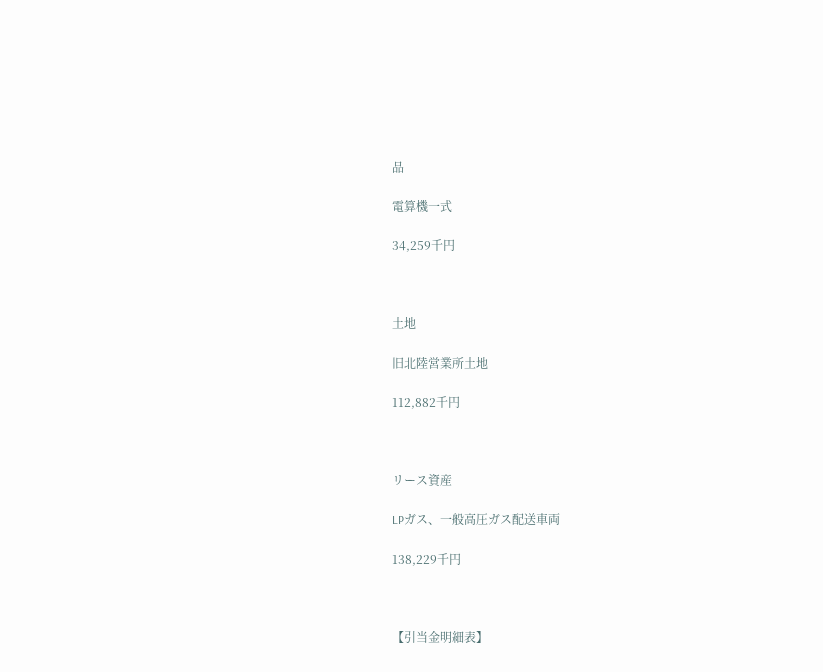品

電算機一式

34,259千円



土地

旧北陸営業所土地

112,882千円



リース資産

LPガス、一般高圧ガス配送車両

138,229千円



【引当金明細表】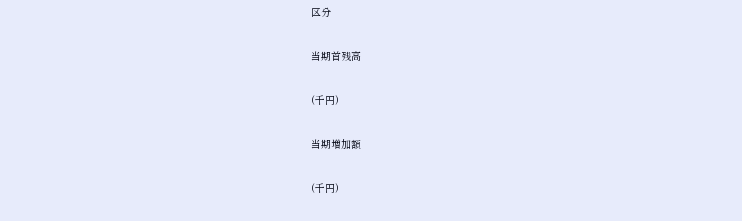区分

当期首残高

(千円)

当期増加額

(千円)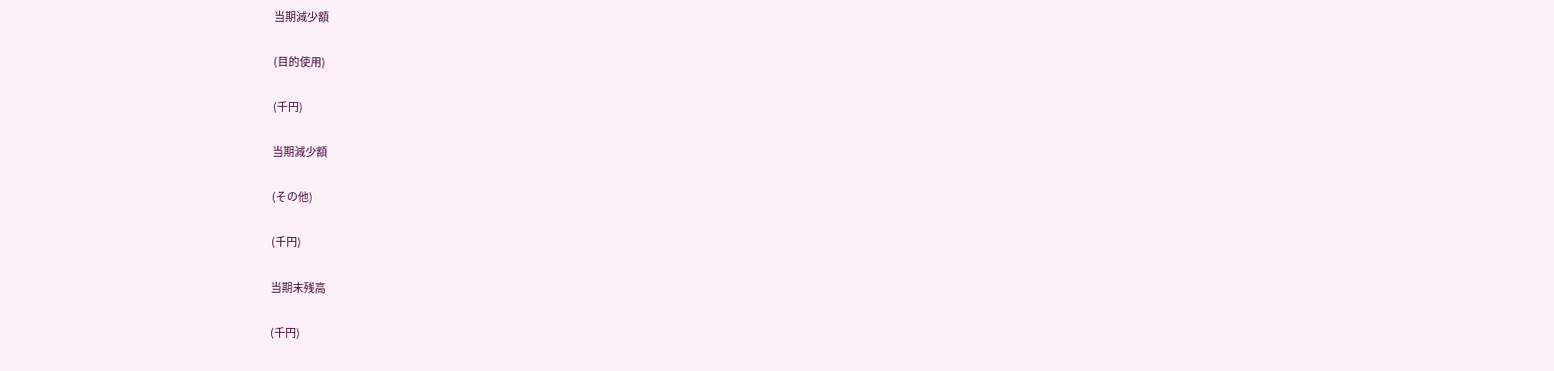当期減少額

(目的使用)

(千円)

当期減少額

(その他)

(千円)

当期末残高

(千円)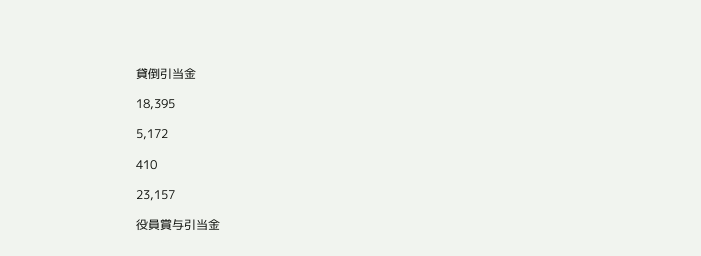貸倒引当金

18,395

5,172

410

23,157

役員賞与引当金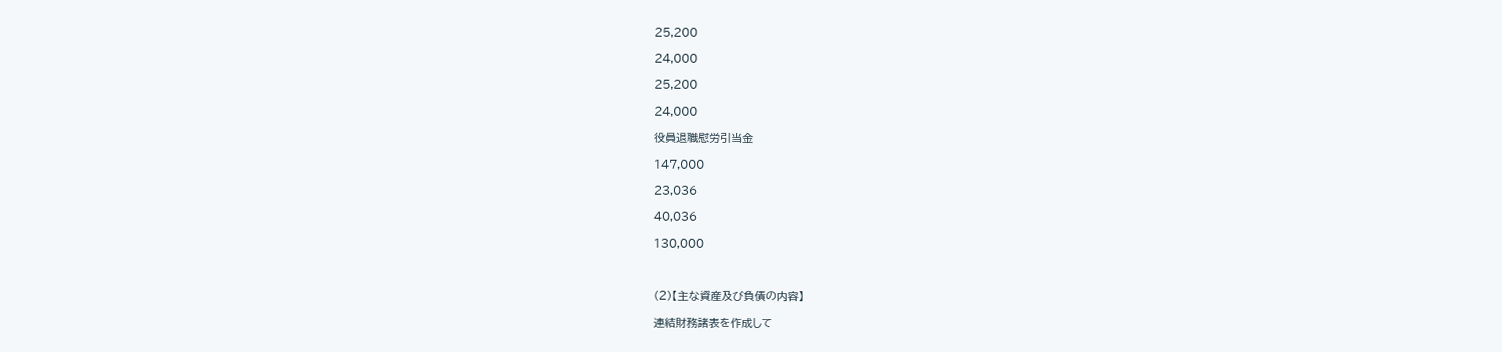25,200

24,000

25,200

24,000

役員退職慰労引当金

147,000

23,036

40,036

130,000



(2)【主な資産及び負債の内容】

連結財務諸表を作成して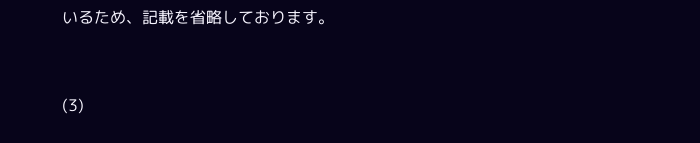いるため、記載を省略しております。



(3)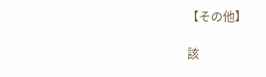【その他】

該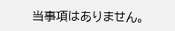当事項はありません。